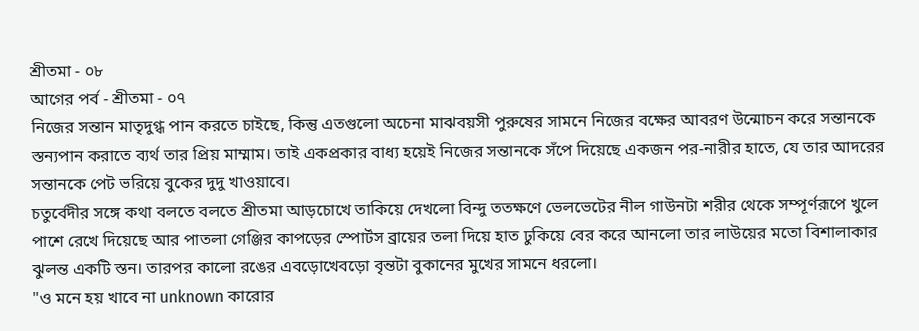শ্রীতমা - ০৮
আগের পর্ব - শ্রীতমা - ০৭
নিজের সন্তান মাতৃদুগ্ধ পান করতে চাইছে, কিন্তু এতগুলো অচেনা মাঝবয়সী পুরুষের সামনে নিজের বক্ষের আবরণ উন্মোচন করে সন্তানকে স্তন্যপান করাতে ব্যর্থ তার প্রিয় মাম্মাম। তাই একপ্রকার বাধ্য হয়েই নিজের সন্তানকে সঁপে দিয়েছে একজন পর-নারীর হাতে, যে তার আদরের সন্তানকে পেট ভরিয়ে বুকের দুদু খাওয়াবে।
চতুর্বেদীর সঙ্গে কথা বলতে বলতে শ্রীতমা আড়চোখে তাকিয়ে দেখলো বিন্দু ততক্ষণে ভেলভেটের নীল গাউনটা শরীর থেকে সম্পূর্ণরূপে খুলে পাশে রেখে দিয়েছে আর পাতলা গেঞ্জির কাপড়ের স্পোর্টস ব্রায়ের তলা দিয়ে হাত ঢুকিয়ে বের করে আনলো তার লাউয়ের মতো বিশালাকার ঝুলন্ত একটি স্তন। তারপর কালো রঙের এবড়োখেবড়ো বৃন্তটা বুকানের মুখের সামনে ধরলো।
"ও মনে হয় খাবে না unknown কারোর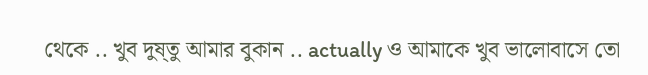থেকে .. খুব দুষ্তু আমার বুকান .. actually ও আমাকে খুব ভালোবাসে তো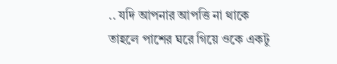.. যদি আপনার আপত্তি না থাকে তাহলে পাশের ঘরে গিয়ে ওকে একটু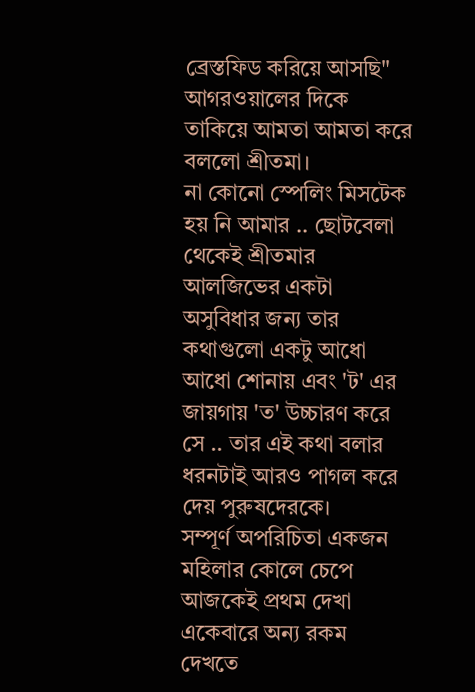ব্রেস্তফিড করিয়ে আসছি" আগরওয়ালের দিকে তাকিয়ে আমতা আমতা করে বললো শ্রীতমা।
না কোনো স্পেলিং মিসটেক হয় নি আমার .. ছোটবেলা থেকেই শ্রীতমার আলজিভের একটা অসুবিধার জন্য তার কথাগুলো একটু আধো আধো শোনায় এবং 'ট' এর জায়গায় 'ত' উচ্চারণ করে সে .. তার এই কথা বলার ধরনটাই আরও পাগল করে দেয় পুরুষদেরকে।
সম্পূর্ণ অপরিচিতা একজন মহিলার কোলে চেপে আজকেই প্রথম দেখা একেবারে অন্য রকম দেখতে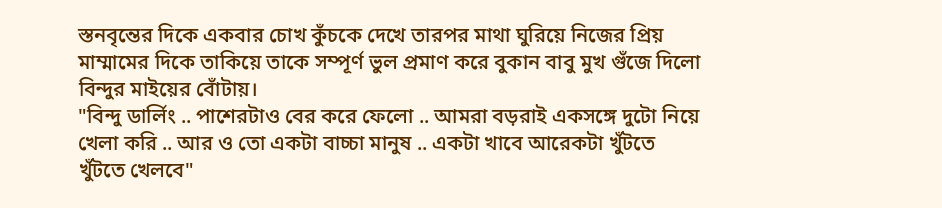স্তনবৃন্তের দিকে একবার চোখ কুঁচকে দেখে তারপর মাথা ঘুরিয়ে নিজের প্রিয় মাম্মামের দিকে তাকিয়ে তাকে সম্পূর্ণ ভুল প্রমাণ করে বুকান বাবু মুখ গুঁজে দিলো বিন্দুর মাইয়ের বোঁটায়।
"বিন্দু ডার্লিং .. পাশেরটাও বের করে ফেলো .. আমরা বড়রাই একসঙ্গে দুটো নিয়ে খেলা করি .. আর ও তো একটা বাচ্চা মানুষ .. একটা খাবে আরেকটা খুঁটতে খুঁটতে খেলবে"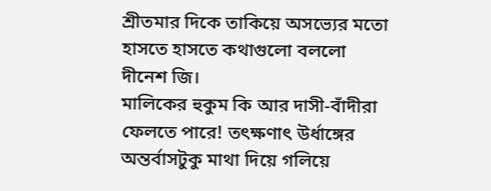শ্রীতমার দিকে তাকিয়ে অসভ্যের মতো হাসতে হাসতে কথাগুলো বললো দীনেশ জি।
মালিকের হুকুম কি আর দাসী-বাঁদীরা ফেলতে পারে! তৎক্ষণাৎ উর্ধাঙ্গের অন্তর্বাসটুকু মাথা দিয়ে গলিয়ে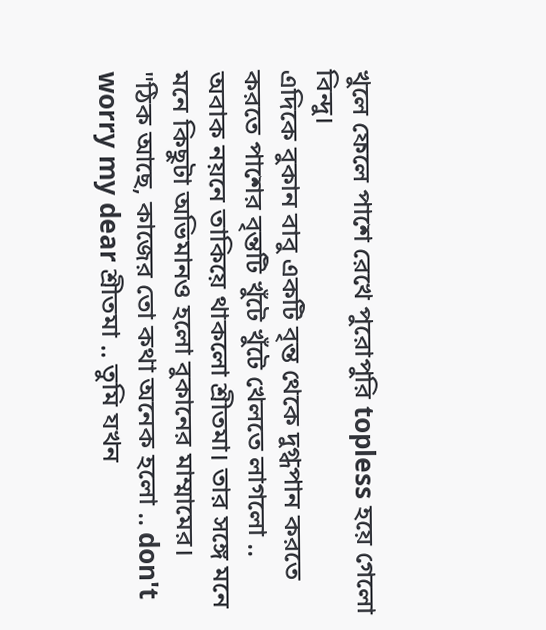খুলে ফেলে পাশে রেখে পুরোপুরি topless হয়ে গেলো বিন্দু।
এদিকে বুকান বাবু একটি বৃন্ত থেকে দুগ্ধপান করতে করতে পাশের বৃন্তটি খুঁটে খুঁটে খেলতে লাগলো .. অবাক নয়নে তাকিয়ে থাকলো শ্রীতমা। তার সঙ্গে মনে মনে কিছুটা অভিমানও হলো বুকানের মাম্মামের।
"ঠিক আছে, কাজের তো কথা অনেক হলো .. don't worry my dear শ্রীতমা .. তুমি যখন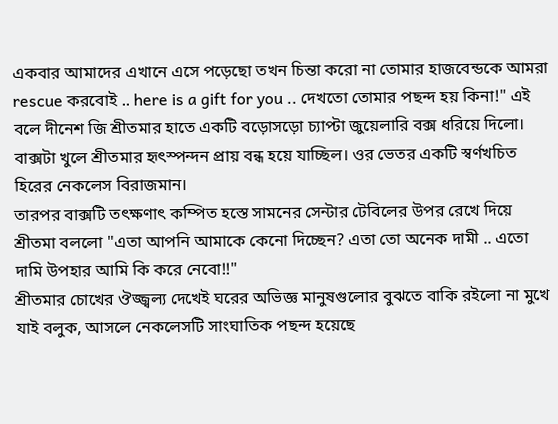একবার আমাদের এখানে এসে পড়েছো তখন চিন্তা করো না তোমার হাজবেন্ডকে আমরা rescue করবোই .. here is a gift for you .. দেখতো তোমার পছন্দ হয় কিনা!" এই বলে দীনেশ জি শ্রীতমার হাতে একটি বড়োসড়ো চ্যাপ্টা জুয়েলারি বক্স ধরিয়ে দিলো।
বাক্সটা খুলে শ্রীতমার হৃৎস্পন্দন প্রায় বন্ধ হয়ে যাচ্ছিল। ওর ভেতর একটি স্বর্ণখচিত হিরের নেকলেস বিরাজমান।
তারপর বাক্সটি তৎক্ষণাৎ কম্পিত হস্তে সামনের সেন্টার টেবিলের উপর রেখে দিয়ে শ্রীতমা বললো "এতা আপনি আমাকে কেনো দিচ্ছেন? এতা তো অনেক দামী .. এতো দামি উপহার আমি কি করে নেবো!!"
শ্রীতমার চোখের ঔজ্জ্বল্য দেখেই ঘরের অভিজ্ঞ মানুষগুলোর বুঝতে বাকি রইলো না মুখে যাই বলুক, আসলে নেকলেসটি সাংঘাতিক পছন্দ হয়েছে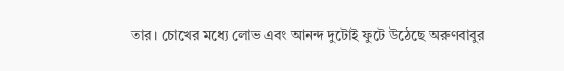তার। চোখের মধ্যে লোভ এবং আনন্দ দুটোই ফুটে উঠেছে অরুণবাবুর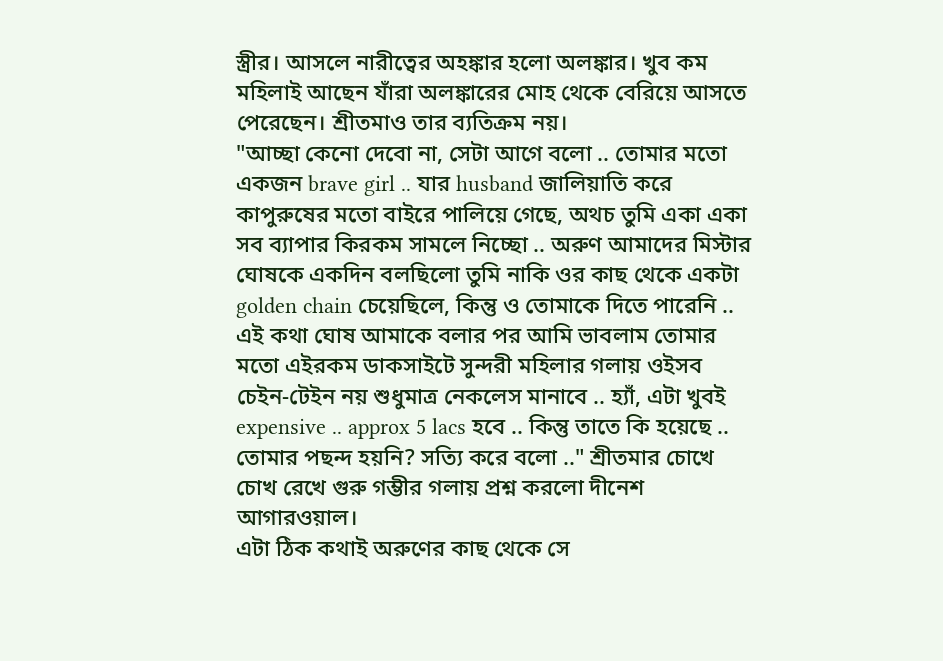স্ত্রীর। আসলে নারীত্বের অহঙ্কার হলো অলঙ্কার। খুব কম মহিলাই আছেন যাঁরা অলঙ্কারের মোহ থেকে বেরিয়ে আসতে পেরেছেন। শ্রীতমাও তার ব্যতিক্রম নয়।
"আচ্ছা কেনো দেবো না, সেটা আগে বলো .. তোমার মতো একজন brave girl .. যার husband জালিয়াতি করে কাপুরুষের মতো বাইরে পালিয়ে গেছে, অথচ তুমি একা একা সব ব্যাপার কিরকম সামলে নিচ্ছো .. অরুণ আমাদের মিস্টার ঘোষকে একদিন বলছিলো তুমি নাকি ওর কাছ থেকে একটা golden chain চেয়েছিলে, কিন্তু ও তোমাকে দিতে পারেনি .. এই কথা ঘোষ আমাকে বলার পর আমি ভাবলাম তোমার মতো এইরকম ডাকসাইটে সুন্দরী মহিলার গলায় ওইসব চেইন-টেইন নয় শুধুমাত্র নেকলেস মানাবে .. হ্যাঁ, এটা খুবই expensive .. approx 5 lacs হবে .. কিন্তু তাতে কি হয়েছে .. তোমার পছন্দ হয়নি? সত্যি করে বলো .." শ্রীতমার চোখে চোখ রেখে গুরু গম্ভীর গলায় প্রশ্ন করলো দীনেশ আগারওয়াল।
এটা ঠিক কথাই অরুণের কাছ থেকে সে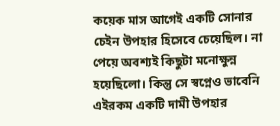কয়েক মাস আগেই একটি সোনার চেইন উপহার হিসেবে চেয়েছিল। না পেয়ে অবশ্যই কিছুটা মনোক্ষুন্ন হয়েছিলো। কিন্তু সে স্বপ্নেও ভাবেনি এইরকম একটি দামী উপহার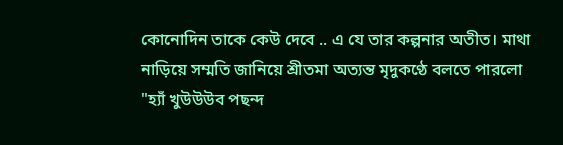কোনোদিন তাকে কেউ দেবে .. এ যে তার কল্পনার অতীত। মাথা নাড়িয়ে সম্মতি জানিয়ে শ্রীতমা অত্যন্ত মৃদুকণ্ঠে বলতে পারলো "হ্যাঁ খুউউউব পছন্দ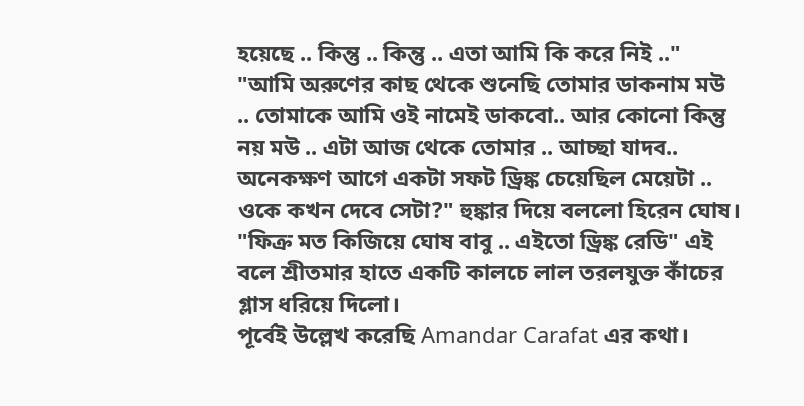হয়েছে .. কিন্তু .. কিন্তু .. এতা আমি কি করে নিই .."
"আমি অরুণের কাছ থেকে শুনেছি তোমার ডাকনাম মউ .. তোমাকে আমি ওই নামেই ডাকবো.. আর কোনো কিন্তু নয় মউ .. এটা আজ থেকে তোমার .. আচ্ছা যাদব.. অনেকক্ষণ আগে একটা সফট ড্রিঙ্ক চেয়েছিল মেয়েটা .. ওকে কখন দেবে সেটা?" হুঙ্কার দিয়ে বললো হিরেন ঘোষ।
"ফিক্র মত কিজিয়ে ঘোষ বাবু .. এইতো ড্রিঙ্ক রেডি" এই বলে শ্রীতমার হাতে একটি কালচে লাল তরলযুক্ত কাঁচের গ্লাস ধরিয়ে দিলো।
পূর্বেই উল্লেখ করেছি Amandar Carafat এর কথা।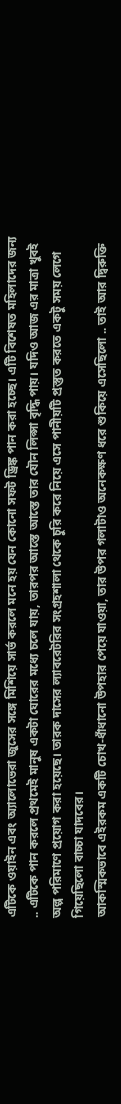এটিকে ওয়াইন এবং অ্যালোভেরা জুসের সঙ্গে মিশিয়ে সার্ভ করলে মনে হয় যেন কোনো সফট ড্রিঙ্ক পান করা হচ্ছে। এটি বিশেষত মহিলাদের জন্য .. এটিকে পান করলে প্রথমেই মানুষ একটা ঘোরের মধ্যে চলে যায়, তারপর আস্তে আস্তে তার যৌন লিপ্সা বৃদ্ধি পায়। যদিও আজ এর মাত্রা খুবই অল্প পরিমাণে প্রয়োগ করা হয়েছে। তারক দাসের ল্যাবরেটরির সংগ্রহশালা থেকে চুরি করে নিয়ে এসে পানীয়টি প্রস্তুত করতে একটু সময় লেগে গিয়েছিলো বাচ্চা যাদবের।
আকস্মিকভাবে এইরকম একটি চোখ-ধাঁধানো উপহার পেয়ে যাওয়া, তার উপর গলাটাও অনেকক্ষণ ধরে শুকিয়ে এসেছিলো .. তাই আর দ্বিরুক্তি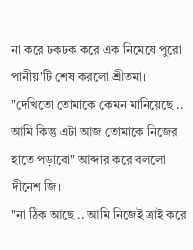না করে ঢকঢক করে এক নিমেষে পুরো পানীয়'টি শেষ করলো শ্রীতমা।
"দেখিতো তোমাকে কেমন মানিয়েছে .. আমি কিন্তু এটা আজ তোমাকে নিজের হাতে পড়াবো" আব্দার করে বললো দীনেশ জি।
"না ঠিক আছে .. আমি নিজেই ত্রাই করে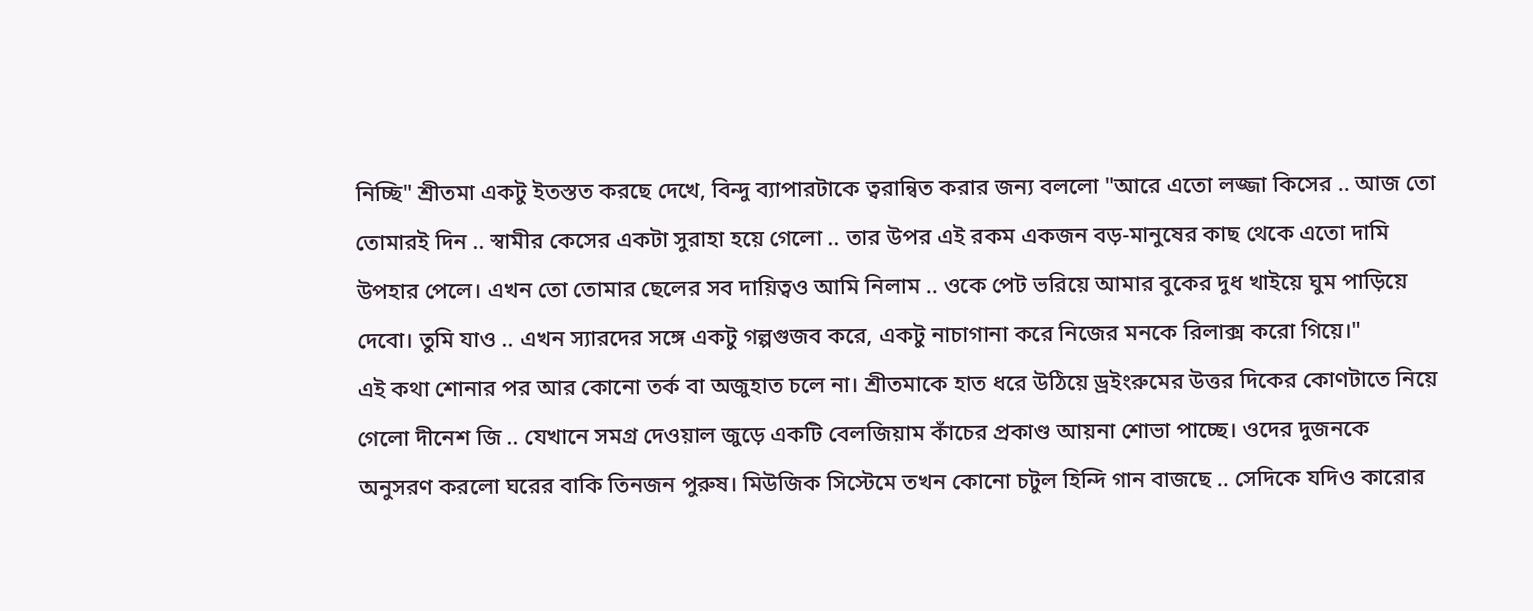নিচ্ছি" শ্রীতমা একটু ইতস্তত করছে দেখে, বিন্দু ব্যাপারটাকে ত্বরান্বিত করার জন্য বললো "আরে এতো লজ্জা কিসের .. আজ তো তোমারই দিন .. স্বামীর কেসের একটা সুরাহা হয়ে গেলো .. তার উপর এই রকম একজন বড়-মানুষের কাছ থেকে এতো দামি উপহার পেলে। এখন তো তোমার ছেলের সব দায়িত্বও আমি নিলাম .. ওকে পেট ভরিয়ে আমার বুকের দুধ খাইয়ে ঘুম পাড়িয়ে দেবো। তুমি যাও .. এখন স্যারদের সঙ্গে একটু গল্পগুজব করে, একটু নাচাগানা করে নিজের মনকে রিলাক্স করো গিয়ে।"
এই কথা শোনার পর আর কোনো তর্ক বা অজুহাত চলে না। শ্রীতমাকে হাত ধরে উঠিয়ে ড্রইংরুমের উত্তর দিকের কোণটাতে নিয়ে গেলো দীনেশ জি .. যেখানে সমগ্র দেওয়াল জুড়ে একটি বেলজিয়াম কাঁচের প্রকাণ্ড আয়না শোভা পাচ্ছে। ওদের দুজনকে অনুসরণ করলো ঘরের বাকি তিনজন পুরুষ। মিউজিক সিস্টেমে তখন কোনো চটুল হিন্দি গান বাজছে .. সেদিকে যদিও কারোর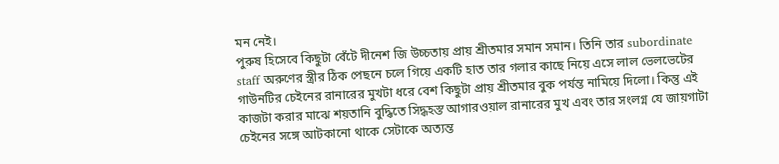মন নেই।
পুরুষ হিসেবে কিছুটা বেঁটে দীনেশ জি উচ্চতায় প্রায় শ্রীতমার সমান সমান। তিনি তার subordinate staff অরুণের স্ত্রীর ঠিক পেছনে চলে গিয়ে একটি হাত তার গলার কাছে নিয়ে এসে লাল ভেলভেটের গাউনটির চেইনের রানারের মুখটা ধরে বেশ কিছুটা প্রায় শ্রীতমার বুক পর্যন্ত নামিয়ে দিলো। কিন্তু এই কাজটা করার মাঝে শয়তানি বুদ্ধিতে সিদ্ধহস্ত আগারওয়াল রানারের মুখ এবং তার সংলগ্ন যে জায়গাটা চেইনের সঙ্গে আটকানো থাকে সেটাকে অত্যন্ত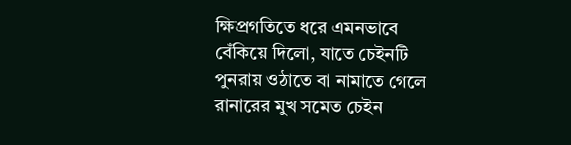ক্ষিপ্রগতিতে ধরে এমনভাবে বেঁকিয়ে দিলো, যাতে চেইনটি পুনরায় ওঠাতে বা নামাতে গেলে রানারের মুখ সমেত চেইন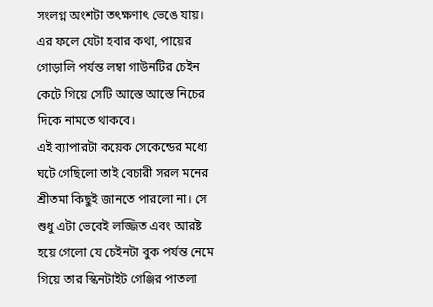সংলগ্ন অংশটা তৎক্ষণাৎ ভেঙে যায়। এর ফলে যেটা হবার কথা, পায়ের গোড়ালি পর্যন্ত লম্বা গাউনটির চেইন কেটে গিয়ে সেটি আস্তে আস্তে নিচের দিকে নামতে থাকবে।
এই ব্যাপারটা কয়েক সেকেন্ডের মধ্যে ঘটে গেছিলো তাই বেচারী সরল মনের শ্রীতমা কিছুই জানতে পারলো না। সে শুধু এটা ভেবেই লজ্জিত এবং আরষ্ট হয়ে গেলো যে চেইনটা বুক পর্যন্ত নেমে গিয়ে তার স্কিনটাইট গেঞ্জির পাতলা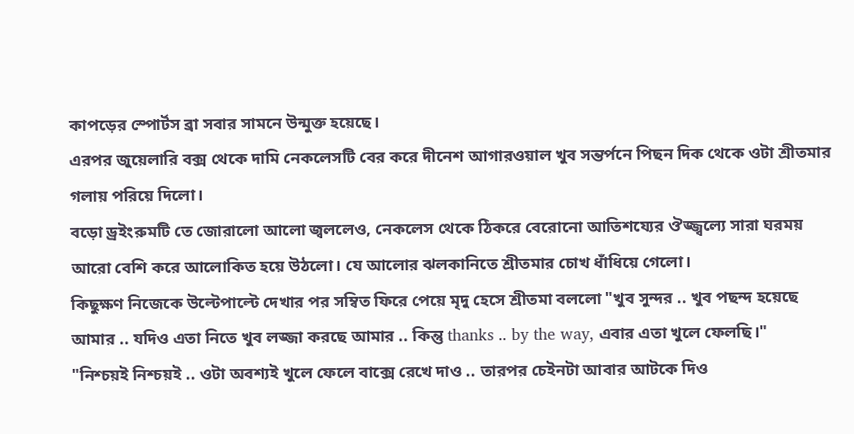কাপড়ের স্পোর্টস ব্রা সবার সামনে উন্মুক্ত হয়েছে।
এরপর জুয়েলারি বক্স থেকে দামি নেকলেসটি বের করে দীনেশ আগারওয়াল খুব সন্তর্পনে পিছন দিক থেকে ওটা শ্রীতমার গলায় পরিয়ে দিলো।
বড়ো ড্রইংরুমটি তে জোরালো আলো জ্বললেও, নেকলেস থেকে ঠিকরে বেরোনো আতিশয্যের ঔজ্জ্বল্যে সারা ঘরময় আরো বেশি করে আলোকিত হয়ে উঠলো। যে আলোর ঝলকানিতে শ্রীতমার চোখ ধাঁধিয়ে গেলো।
কিছুক্ষণ নিজেকে উল্টেপাল্টে দেখার পর সম্বিত ফিরে পেয়ে মৃদু হেসে শ্রীতমা বললো "খুব সুন্দর .. খুব পছন্দ হয়েছে আমার .. যদিও এতা নিতে খুব লজ্জা করছে আমার .. কিন্তু thanks .. by the way, এবার এতা খুলে ফেলছি।"
"নিশ্চয়ই নিশ্চয়ই .. ওটা অবশ্যই খুলে ফেলে বাক্সে রেখে দাও .. তারপর চেইনটা আবার আটকে দিও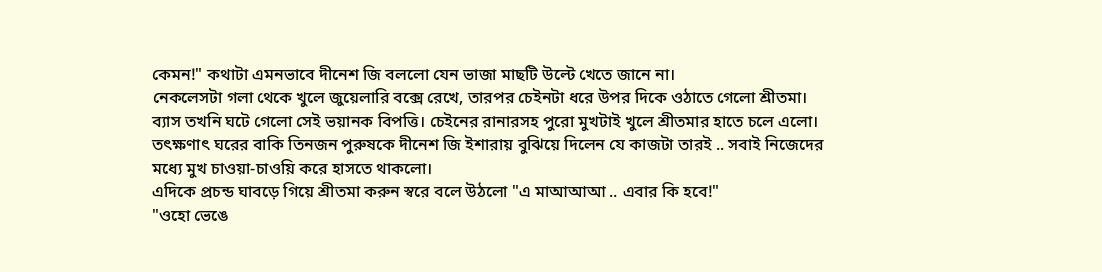কেমন!" কথাটা এমনভাবে দীনেশ জি বললো যেন ভাজা মাছটি উল্টে খেতে জানে না।
নেকলেসটা গলা থেকে খুলে জুয়েলারি বক্সে রেখে, তারপর চেইনটা ধরে উপর দিকে ওঠাতে গেলো শ্রীতমা। ব্যাস তখনি ঘটে গেলো সেই ভয়ানক বিপত্তি। চেইনের রানারসহ পুরো মুখটাই খুলে শ্রীতমার হাতে চলে এলো।
তৎক্ষণাৎ ঘরের বাকি তিনজন পুরুষকে দীনেশ জি ইশারায় বুঝিয়ে দিলেন যে কাজটা তারই .. সবাই নিজেদের মধ্যে মুখ চাওয়া-চাওয়ি করে হাসতে থাকলো।
এদিকে প্রচন্ড ঘাবড়ে গিয়ে শ্রীতমা করুন স্বরে বলে উঠলো "এ মাআআআ .. এবার কি হবে!"
"ওহো ভেঙে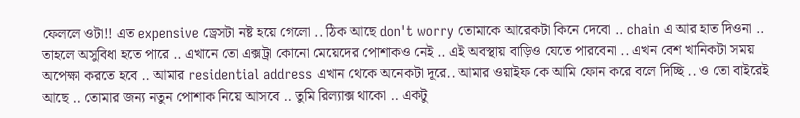ফেললে ওটা!! এত expensive ড্রেসটা নষ্ট হয়ে গেলো .. ঠিক আছে don't worry তোমাকে আরেকটা কিনে দেবো .. chain এ আর হাত দিওনা .. তাহলে অসুবিধা হতে পারে .. এখানে তো এক্সট্রা কোনো মেয়েদের পোশাকও নেই .. এই অবস্থায় বাড়িও যেতে পারবেনা .. এখন বেশ খানিকটা সময় অপেক্ষা করতে হবে .. আমার residential address এখান থেকে অনেকটা দূরে.. আমার ওয়াইফ কে আমি ফোন করে বলে দিচ্ছি .. ও তো বাইরেই আছে .. তোমার জন্য নতুন পোশাক নিয়ে আসবে .. তুমি রিল্যাক্স থাকো .. একটু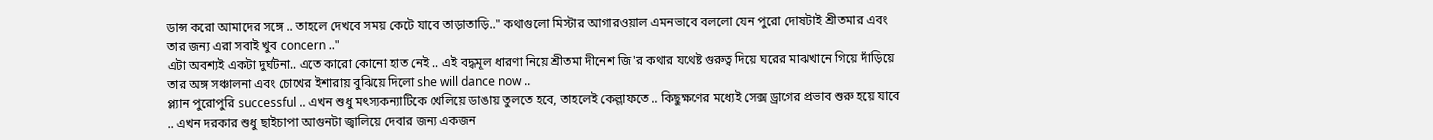ডান্স করো আমাদের সঙ্গে .. তাহলে দেখবে সময় কেটে যাবে তাড়াতাড়ি.." কথাগুলো মিস্টার আগারওয়াল এমনভাবে বললো যেন পুরো দোষটাই শ্রীতমার এবং তার জন্য এরা সবাই খুব concern .."
এটা অবশ্যই একটা দুর্ঘটনা.. এতে কারো কোনো হাত নেই .. এই বদ্ধমূল ধারণা নিয়ে শ্রীতমা দীনেশ জি'র কথার যথেষ্ট গুরুত্ব দিয়ে ঘরের মাঝখানে গিয়ে দাঁড়িয়ে তার অঙ্গ সঞ্চালনা এবং চোখের ইশারায় বুঝিয়ে দিলো she will dance now ..
প্ল্যান পুরোপুরি successful .. এখন শুধু মৎস্যকন্যাটিকে খেলিয়ে ডাঙায় তুলতে হবে, তাহলেই কেল্লাফতে .. কিছুক্ষণের মধ্যেই সেক্স ড্রাগের প্রভাব শুরু হয়ে যাবে .. এখন দরকার শুধু ছাইচাপা আগুনটা জ্বালিয়ে দেবার জন্য একজন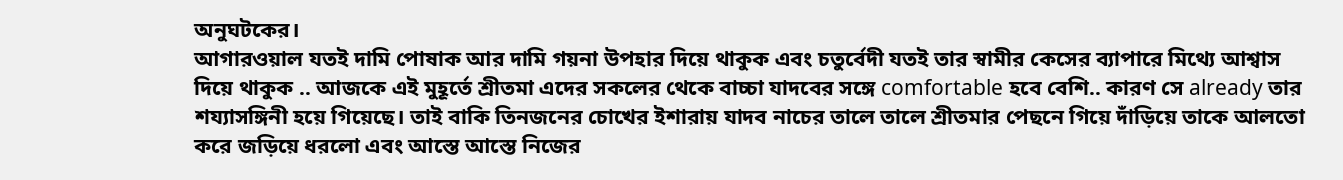অনুঘটকের।
আগারওয়াল যতই দামি পোষাক আর দামি গয়না উপহার দিয়ে থাকুক এবং চতুর্বেদী যতই তার স্বামীর কেসের ব্যাপারে মিথ্যে আশ্বাস দিয়ে থাকুক .. আজকে এই মুহূর্তে শ্রীতমা এদের সকলের থেকে বাচ্চা যাদবের সঙ্গে comfortable হবে বেশি.. কারণ সে already তার শয্যাসঙ্গিনী হয়ে গিয়েছে। তাই বাকি তিনজনের চোখের ইশারায় যাদব নাচের তালে তালে শ্রীতমার পেছনে গিয়ে দাঁড়িয়ে তাকে আলতো করে জড়িয়ে ধরলো এবং আস্তে আস্তে নিজের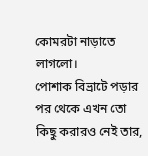কোমরটা নাড়াতে লাগলো।
পোশাক বিভ্রাটে পড়ার পর থেকে এখন তো কিছু করারও নেই তার,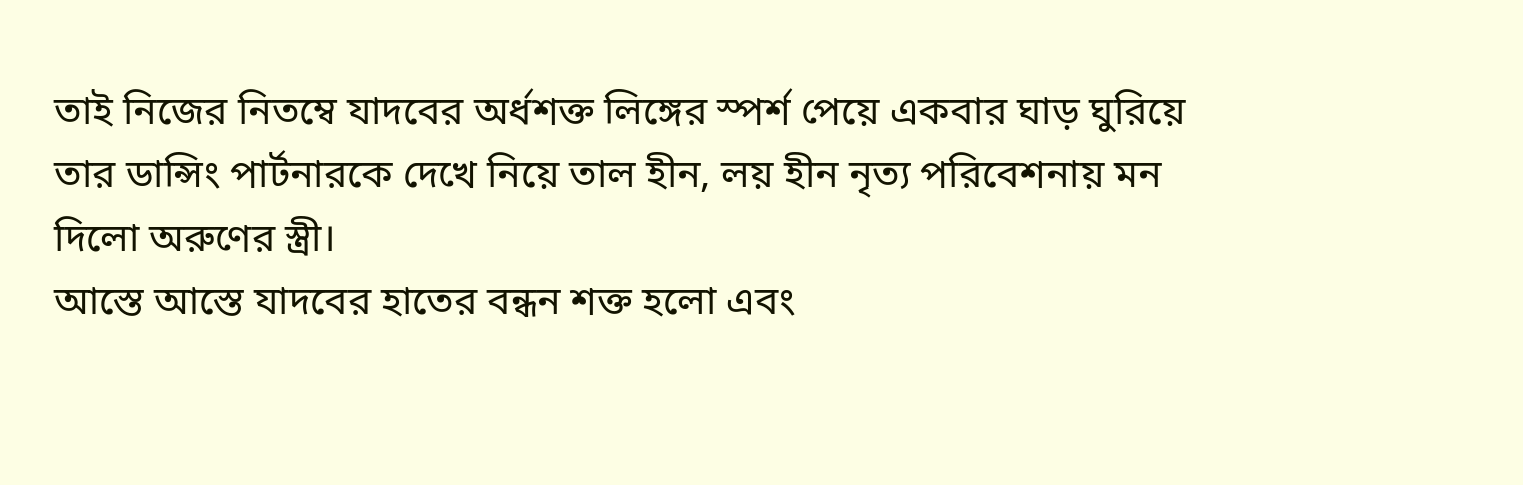তাই নিজের নিতম্বে যাদবের অর্ধশক্ত লিঙ্গের স্পর্শ পেয়ে একবার ঘাড় ঘুরিয়ে তার ডান্সিং পার্টনারকে দেখে নিয়ে তাল হীন, লয় হীন নৃত্য পরিবেশনায় মন দিলো অরুণের স্ত্রী।
আস্তে আস্তে যাদবের হাতের বন্ধন শক্ত হলো এবং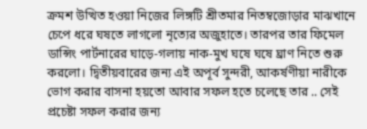ক্রমশ উত্থিত হওয়া নিজের লিঙ্গটি শ্রীতমার নিতম্বজোড়ার মাঝখানে চেপে ধরে ঘষতে লাগলো নৃত্যের অজুহাতে। তারপর তার ফিমেল ডান্সিং পার্টনারের ঘাড়ে-গলায় নাক-মুখ ঘষে ঘষে ঘ্রাণ নিতে শুরু করলো। দ্বিতীয়বারের জন্য এই অপূর্ব সুন্দরী, আকর্ষণীয়া নারীকে ভোগ করার বাসনা হয়তো আবার সফল হতে চলেছে তার .. সেই প্রচেষ্টা সফল করার জন্য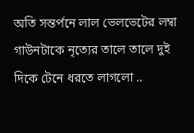অতি সন্তর্পনে লাল ভেলভেটের লম্বা গাউনটাকে নৃত্যের তালে তালে দুই দিকে টেনে ধরতে লাগলো ..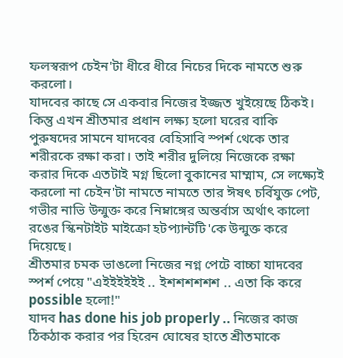ফলস্বরূপ চেইন'টা ধীরে ধীরে নিচের দিকে নামতে শুরু করলো।
যাদবের কাছে সে একবার নিজের ইজ্জত খুইয়েছে ঠিকই। কিন্তু এখন শ্রীতমার প্রধান লক্ষ্য হলো ঘরের বাকি পুরুষদের সামনে যাদবের বেহিসাবি স্পর্শ থেকে তার শরীরকে রক্ষা করা। তাই শরীর দুলিয়ে নিজেকে রক্ষা করার দিকে এতটাই মগ্ন ছিলো বুকানের মাম্মাম, সে লক্ষ্যেই করলো না চেইন'টা নামতে নামতে তার ঈষৎ চর্বিযুক্ত পেট, গভীর নাভি উন্মুক্ত করে নিম্নাঙ্গের অন্তর্বাস অর্থাৎ কালো রঙের স্কিনটাইট মাইক্রো হটপ্যান্টটি'কে উন্মুক্ত করে দিয়েছে।
শ্রীতমার চমক ভাঙলো নিজের নগ্ন পেটে বাচ্চা যাদবের স্পর্শ পেয়ে "এইইইইইই .. ইশশশশশশ .. এতা কি করে possible হলো!"
যাদব has done his job properly .. নিজের কাজ ঠিকঠাক করার পর হিরেন ঘোষের হাতে শ্রীতমাকে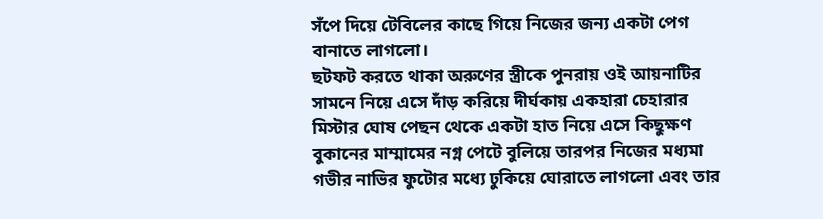সঁপে দিয়ে টেবিলের কাছে গিয়ে নিজের জন্য একটা পেগ বানাতে লাগলো।
ছটফট করতে থাকা অরুণের স্ত্রীকে পুনরায় ওই আয়নাটির সামনে নিয়ে এসে দাঁড় করিয়ে দীর্ঘকায় একহারা চেহারার মিস্টার ঘোষ পেছন থেকে একটা হাত নিয়ে এসে কিছুক্ষণ বুকানের মাম্মামের নগ্ন পেটে বুলিয়ে তারপর নিজের মধ্যমা গভীর নাভির ফুটোর মধ্যে ঢুকিয়ে ঘোরাতে লাগলো এবং তার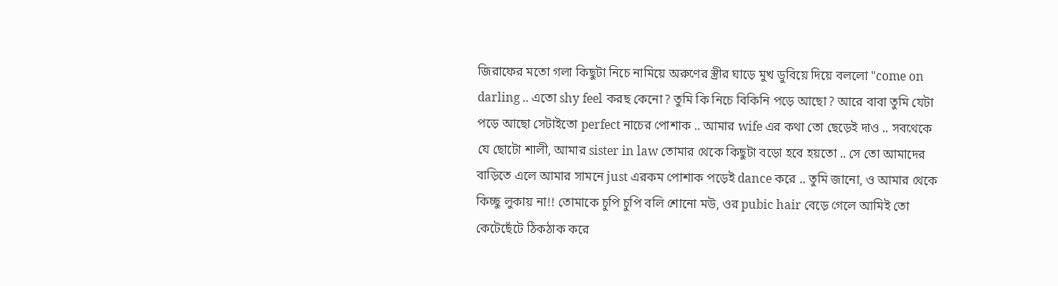জিরাফের মতো গলা কিছুটা নিচে নামিয়ে অরুণের স্ত্রীর ঘাড়ে মুখ ডুবিয়ে দিয়ে বললো "come on darling .. এতো shy feel করছ কেনো? তুমি কি নিচে বিকিনি পড়ে আছো? আরে বাবা তুমি যেটা পড়ে আছো সেটাইতো perfect নাচের পোশাক .. আমার wife এর কথা তো ছেড়েই দাও .. সবথেকে যে ছোটো শালী, আমার sister in law তোমার থেকে কিছুটা বড়ো হবে হয়তো .. সে তো আমাদের বাড়িতে এলে আমার সামনে just এরকম পোশাক পড়েই dance করে .. তুমি জানো, ও আমার থেকে কিচ্ছু লুকায় না!! তোমাকে চুপি চুপি বলি শোনো মউ, ওর pubic hair বেড়ে গেলে আমিই তো কেটেছেঁটে ঠিকঠাক করে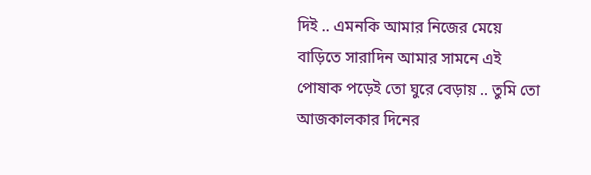দিই .. এমনকি আমার নিজের মেয়ে বাড়িতে সারাদিন আমার সামনে এই পোষাক পড়েই তো ঘুরে বেড়ায় .. তুমি তো আজকালকার দিনের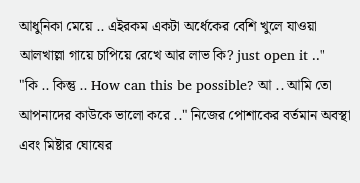আধুনিকা মেয়ে .. এইরকম একটা অর্ধেকের বেশি খুলে যাওয়া আলখাল্লা গায়ে চাপিয়ে রেখে আর লাভ কি? just open it .."
"কি .. কিন্তু .. How can this be possible? আ .. আমি তো আপনাদের কাউকে ভালো করে .." নিজের পোশাকের বর্তমান অবস্থা এবং মিষ্টার ঘোষের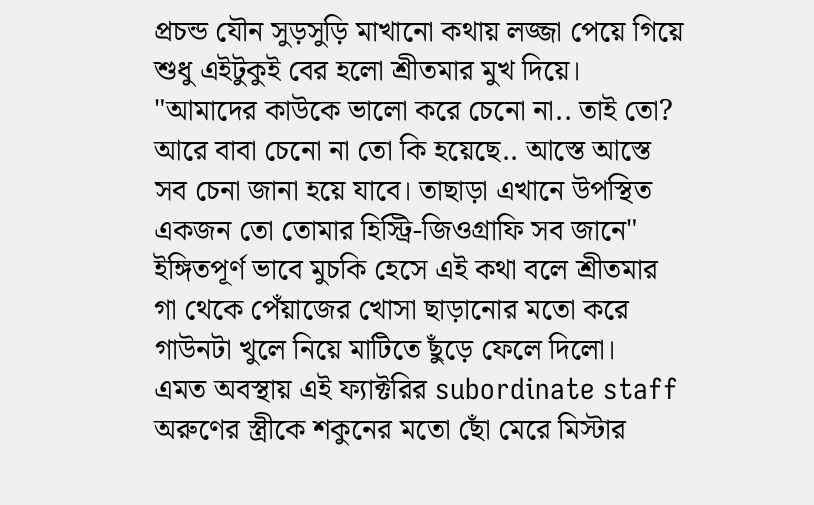প্রচন্ড যৌন সুড়সুড়ি মাখানো কথায় লজ্জা পেয়ে গিয়ে শুধু এইটুকুই বের হলো শ্রীতমার মুখ দিয়ে।
"আমাদের কাউকে ভালো করে চেনো না.. তাই তো? আরে বাবা চেনো না তো কি হয়েছে.. আস্তে আস্তে সব চেনা জানা হয়ে যাবে। তাছাড়া এখানে উপস্থিত একজন তো তোমার হিস্ট্রি-জিওগ্রাফি সব জানে" ইঙ্গিতপূর্ণ ভাবে মুচকি হেসে এই কথা বলে শ্রীতমার গা থেকে পেঁয়াজের খোসা ছাড়ানোর মতো করে গাউনটা খুলে নিয়ে মাটিতে ছুঁড়ে ফেলে দিলো।
এমত অবস্থায় এই ফ্যাক্টরির subordinate staff অরুণের স্ত্রীকে শকুনের মতো ছোঁ মেরে মিস্টার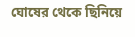ঘোষের থেকে ছিনিয়ে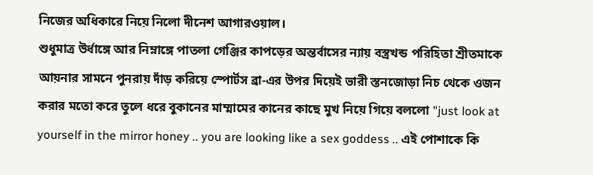নিজের অধিকারে নিয়ে নিলো দীনেশ আগারওয়াল।
শুধুমাত্র উর্ধাঙ্গে আর নিম্নাঙ্গে পাতলা গেঞ্জির কাপড়ের অন্তর্বাসের ন্যায় বস্ত্রখন্ড পরিহিতা শ্রীতমাকে আয়নার সামনে পুনরায় দাঁড় করিয়ে স্পোর্টস ব্রা-এর উপর দিয়েই ভারী স্তনজোড়া নিচ থেকে ওজন করার মতো করে তুলে ধরে বুকানের মাম্মামের কানের কাছে মুখ নিয়ে গিয়ে বললো "just look at yourself in the mirror honey .. you are looking like a sex goddess .. এই পোশাকে কি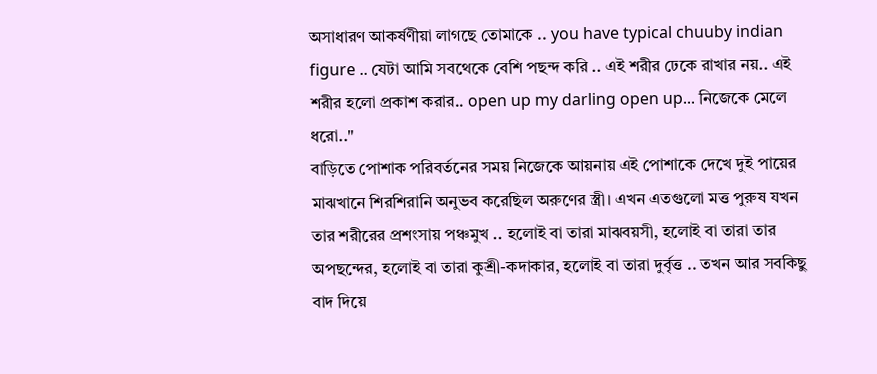অসাধারণ আকর্ষণীয়া লাগছে তোমাকে .. you have typical chuuby indian figure .. যেটা আমি সবথেকে বেশি পছন্দ করি .. এই শরীর ঢেকে রাখার নয়.. এই শরীর হলো প্রকাশ করার.. open up my darling open up... নিজেকে মেলে ধরো.."
বাড়িতে পোশাক পরিবর্তনের সময় নিজেকে আয়নায় এই পোশাকে দেখে দুই পায়ের মাঝখানে শিরশিরানি অনুভব করেছিল অরুণের স্ত্রী। এখন এতগুলো মত্ত পুরুষ যখন তার শরীরের প্রশংসায় পঞ্চমুখ .. হলোই বা তারা মাঝবয়সী, হলোই বা তারা তার অপছন্দের, হলোই বা তারা কুশ্রী-কদাকার, হলোই বা তারা দুর্বৃত্ত .. তখন আর সবকিছু বাদ দিয়ে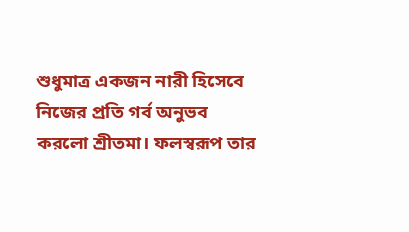শুধুমাত্র একজন নারী হিসেবে নিজের প্রতি গর্ব অনুভব করলো শ্রীতমা। ফলস্বরূপ তার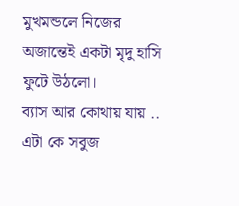মুখমন্ডলে নিজের অজান্তেই একটা মৃদু হাসি ফুটে উঠলো।
ব্যাস আর কোথায় যায় .. এটা কে সবুজ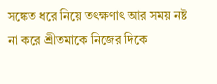সঙ্কেত ধরে নিয়ে তৎক্ষণাৎ আর সময় নষ্ট না করে শ্রীতমাকে নিজের দিকে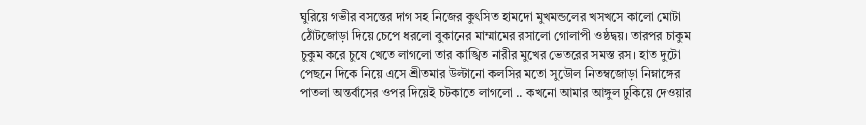ঘুরিয়ে গভীর বসন্তের দাগ সহ নিজের কুৎসিত হামদো মুখমন্ডলের খসখসে কালো মোটা ঠোঁটজোড়া দিয়ে চেপে ধরলো বুকানের মাম্মামের রসালো গোলাপী ওষ্ঠদ্বয়। তারপর চাকুম চুকুম করে চুষে খেতে লাগলো তার কাঙ্খিত নারীর মুখের ভেতরের সমস্ত রস। হাত দুটো পেছনে দিকে নিয়ে এসে শ্রীতমার উল্টানো কলসির মতো সুডৌল নিতম্বজোড়া নিম্নাঙ্গের পাতলা অন্তর্বাসের ওপর দিয়েই চটকাতে লাগলো .. কখনো আমার আঙ্গুল ঢুকিয়ে দেওয়ার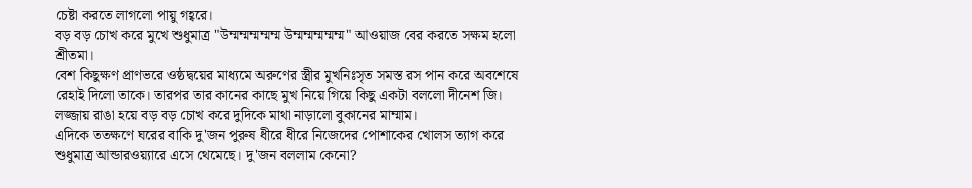চেষ্টা করতে লাগলো পায়ু গহ্বরে।
বড় বড় চোখ করে মুখে শুধুমাত্র "উম্মম্মম্মম্মম্ম উম্মম্মম্মম্মম্ম" আওয়াজ বের করতে সক্ষম হলো শ্রীতমা।
বেশ কিছুক্ষণ প্রাণভরে ওষ্ঠদ্বয়ের মাধ্যমে অরুণের স্ত্রীর মুখনিঃসৃত সমস্ত রস পান করে অবশেষে রেহাই দিলো তাকে। তারপর তার কানের কাছে মুখ নিয়ে গিয়ে কিছু একটা বললো দীনেশ জি।
লজ্জায় রাঙা হয়ে বড় বড় চোখ করে দুদিকে মাথা নাড়ালো বুকানের মাম্মাম।
এদিকে ততক্ষণে ঘরের বাকি দু'জন পুরুষ ধীরে ধীরে নিজেদের পোশাকের খোলস ত্যাগ করে শুধুমাত্র আন্ডারওয়্যারে এসে থেমেছে। দু'জন বললাম কেনো?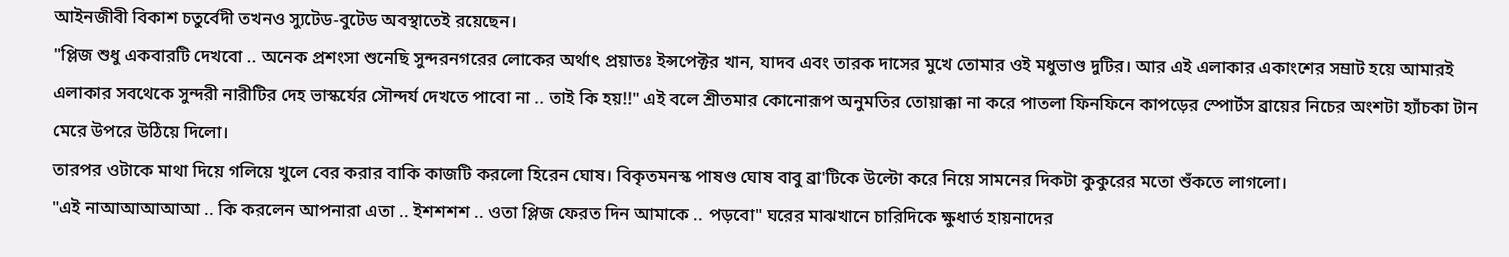আইনজীবী বিকাশ চতুর্বেদী তখনও স্যুটেড-বুটেড অবস্থাতেই রয়েছেন।
"প্লিজ শুধু একবারটি দেখবো .. অনেক প্রশংসা শুনেছি সুন্দরনগরের লোকের অর্থাৎ প্রয়াতঃ ইন্সপেক্টর খান, যাদব এবং তারক দাসের মুখে তোমার ওই মধুভাণ্ড দুটির। আর এই এলাকার একাংশের সম্রাট হয়ে আমারই এলাকার সবথেকে সুন্দরী নারীটির দেহ ভাস্কর্যের সৌন্দর্য দেখতে পাবো না .. তাই কি হয়!!" এই বলে শ্রীতমার কোনোরূপ অনুমতির তোয়াক্কা না করে পাতলা ফিনফিনে কাপড়ের স্পোর্টস ব্রায়ের নিচের অংশটা হ্যাঁচকা টান মেরে উপরে উঠিয়ে দিলো।
তারপর ওটাকে মাথা দিয়ে গলিয়ে খুলে বের করার বাকি কাজটি করলো হিরেন ঘোষ। বিকৃতমনস্ক পাষণ্ড ঘোষ বাবু ব্রা'টিকে উল্টো করে নিয়ে সামনের দিকটা কুকুরের মতো শুঁকতে লাগলো।
"এই নাআআআআআ .. কি করলেন আপনারা এতা .. ইশশশশ .. ওতা প্লিজ ফেরত দিন আমাকে .. পড়বো" ঘরের মাঝখানে চারিদিকে ক্ষুধার্ত হায়নাদের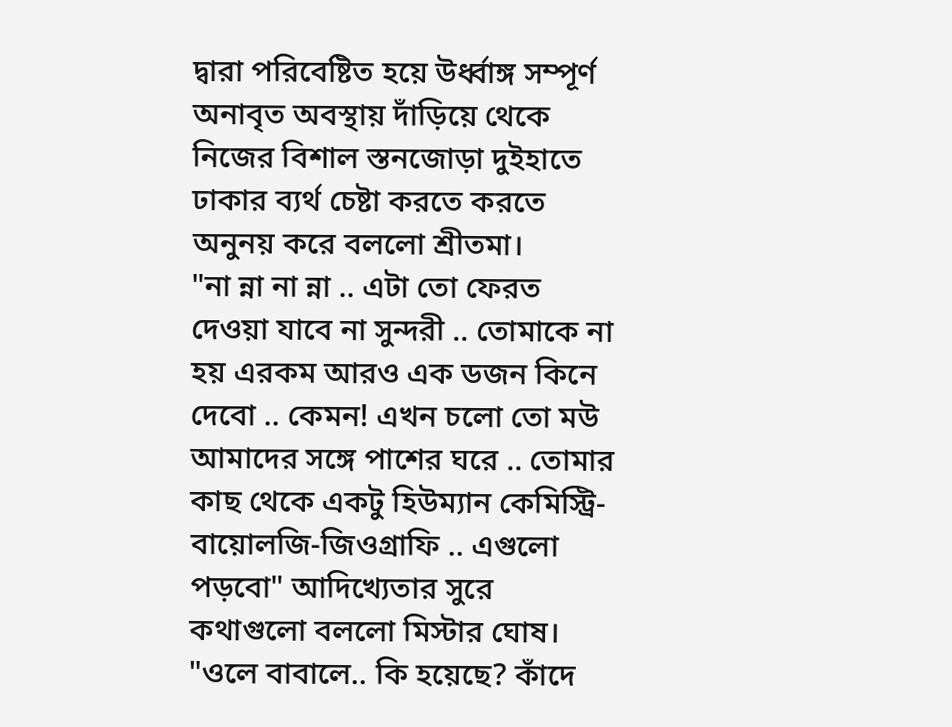দ্বারা পরিবেষ্টিত হয়ে উর্ধ্বাঙ্গ সম্পূর্ণ অনাবৃত অবস্থায় দাঁড়িয়ে থেকে নিজের বিশাল স্তনজোড়া দুইহাতে ঢাকার ব্যর্থ চেষ্টা করতে করতে অনুনয় করে বললো শ্রীতমা।
"না ন্না না ন্না .. এটা তো ফেরত দেওয়া যাবে না সুন্দরী .. তোমাকে না হয় এরকম আরও এক ডজন কিনে দেবো .. কেমন! এখন চলো তো মউ আমাদের সঙ্গে পাশের ঘরে .. তোমার কাছ থেকে একটু হিউম্যান কেমিস্ট্রি-বায়োলজি-জিওগ্রাফি .. এগুলো পড়বো" আদিখ্যেতার সুরে কথাগুলো বললো মিস্টার ঘোষ।
"ওলে বাবালে.. কি হয়েছে? কাঁদে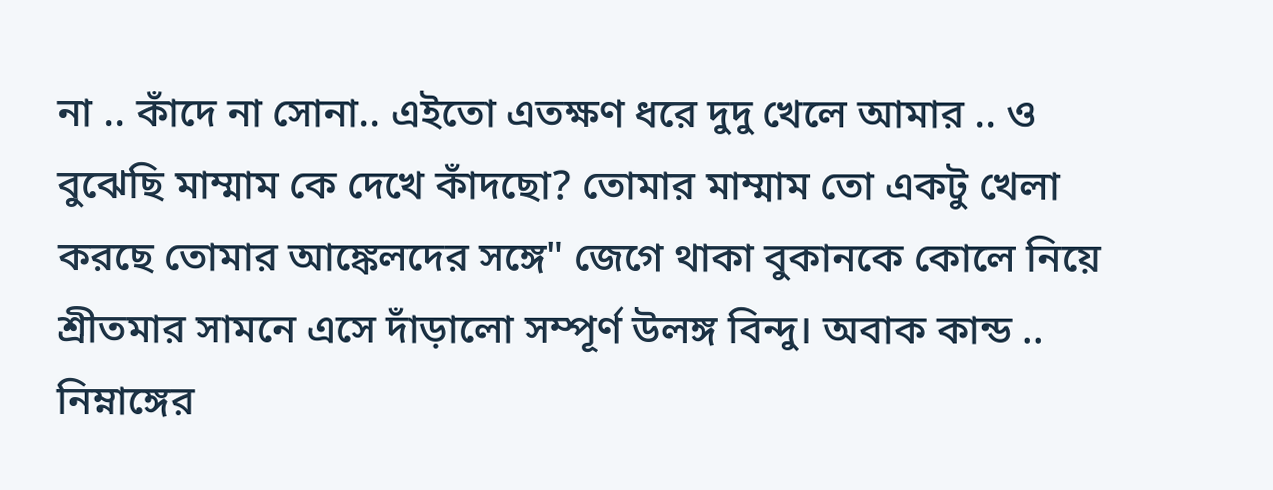না .. কাঁদে না সোনা.. এইতো এতক্ষণ ধরে দুদু খেলে আমার .. ও বুঝেছি মাম্মাম কে দেখে কাঁদছো? তোমার মাম্মাম তো একটু খেলা করছে তোমার আঙ্কেলদের সঙ্গে" জেগে থাকা বুকানকে কোলে নিয়ে শ্রীতমার সামনে এসে দাঁড়ালো সম্পূর্ণ উলঙ্গ বিন্দু। অবাক কান্ড .. নিম্নাঙ্গের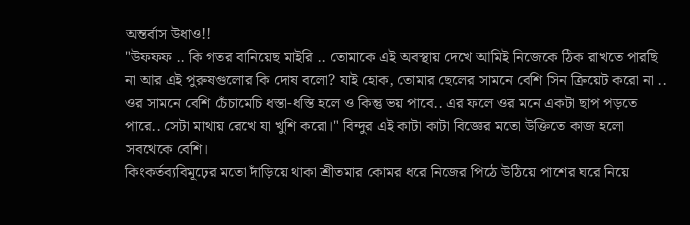অন্তর্বাস উধাও!!
"উফফফ .. কি গতর বানিয়েছ মাইরি .. তোমাকে এই অবস্থায় দেখে আমিই নিজেকে ঠিক রাখতে পারছি না আর এই পুরুষগুলোর কি দোষ বলো? যাই হোক, তোমার ছেলের সামনে বেশি সিন ক্রিয়েট করো না .. ওর সামনে বেশি চেঁচামেচি ধস্তা-ধস্তি হলে ও কিন্তু ভয় পাবে.. এর ফলে ওর মনে একটা ছাপ পড়তে পারে.. সেটা মাথায় রেখে যা খুশি করো।" বিন্দুর এই কাটা কাটা বিজ্ঞের মতো উক্তিতে কাজ হলো সবথেকে বেশি।
কিংকর্তব্যবিমূঢ়ের মতো দাঁড়িয়ে থাকা শ্রীতমার কোমর ধরে নিজের পিঠে উঠিয়ে পাশের ঘরে নিয়ে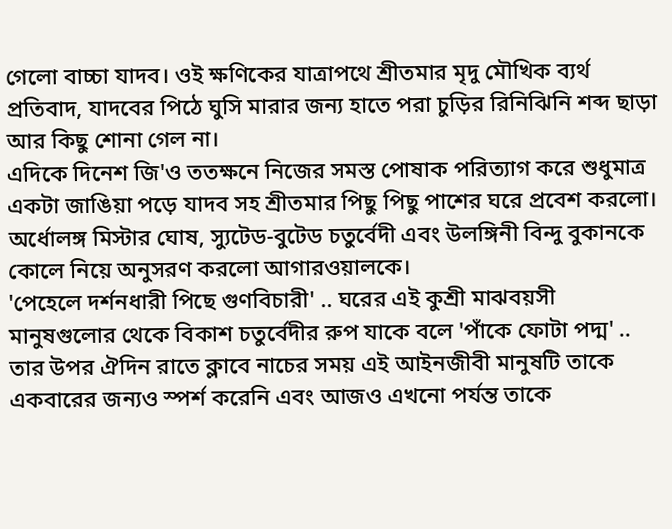গেলো বাচ্চা যাদব। ওই ক্ষণিকের যাত্রাপথে শ্রীতমার মৃদু মৌখিক ব্যর্থ প্রতিবাদ, যাদবের পিঠে ঘুসি মারার জন্য হাতে পরা চুড়ির রিনিঝিনি শব্দ ছাড়া আর কিছু শোনা গেল না।
এদিকে দিনেশ জি'ও ততক্ষনে নিজের সমস্ত পোষাক পরিত্যাগ করে শুধুমাত্র একটা জাঙিয়া পড়ে যাদব সহ শ্রীতমার পিছু পিছু পাশের ঘরে প্রবেশ করলো। অর্ধোলঙ্গ মিস্টার ঘোষ, স্যুটেড-বুটেড চতুর্বেদী এবং উলঙ্গিনী বিন্দু বুকানকে কোলে নিয়ে অনুসরণ করলো আগারওয়ালকে।
'পেহেলে দর্শনধারী পিছে গুণবিচারী' .. ঘরের এই কুশ্রী মাঝবয়সী মানুষগুলোর থেকে বিকাশ চতুর্বেদীর রুপ যাকে বলে 'পাঁকে ফোটা পদ্ম' .. তার উপর ঐদিন রাতে ক্লাবে নাচের সময় এই আইনজীবী মানুষটি তাকে একবারের জন্যও স্পর্শ করেনি এবং আজও এখনো পর্যন্ত তাকে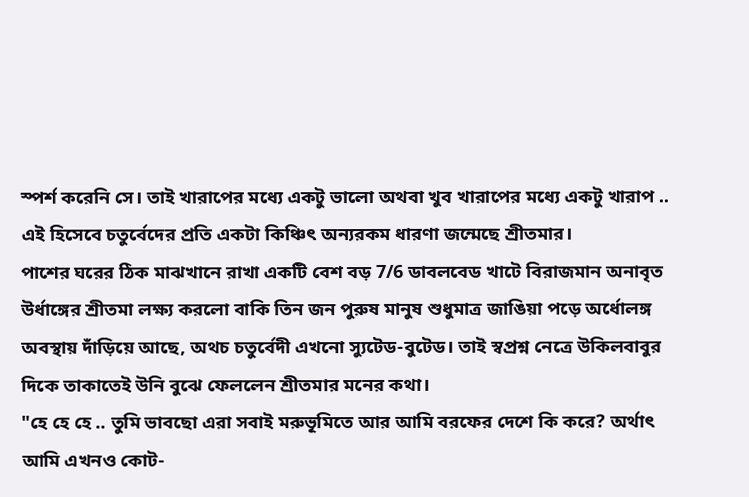স্পর্শ করেনি সে। তাই খারাপের মধ্যে একটু ভালো অথবা খুব খারাপের মধ্যে একটু খারাপ .. এই হিসেবে চতুর্বেদের প্রতি একটা কিঞ্চিৎ অন্যরকম ধারণা জন্মেছে শ্রীতমার।
পাশের ঘরের ঠিক মাঝখানে রাখা একটি বেশ বড় 7/6 ডাবলবেড খাটে বিরাজমান অনাবৃত উর্ধাঙ্গের শ্রীতমা লক্ষ্য করলো বাকি তিন জন পুরুষ মানুষ শুধুমাত্র জাঙিয়া পড়ে অর্ধোলঙ্গ অবস্থায় দাঁড়িয়ে আছে, অথচ চতুর্বেদী এখনো স্যুটেড-বুটেড। তাই স্বপ্রশ্ন নেত্রে উকিলবাবুর দিকে তাকাতেই উনি বুঝে ফেললেন শ্রীতমার মনের কথা।
"হে হে হে .. তুমি ভাবছো এরা সবাই মরুভূমিতে আর আমি বরফের দেশে কি করে? অর্থাৎ আমি এখনও কোট-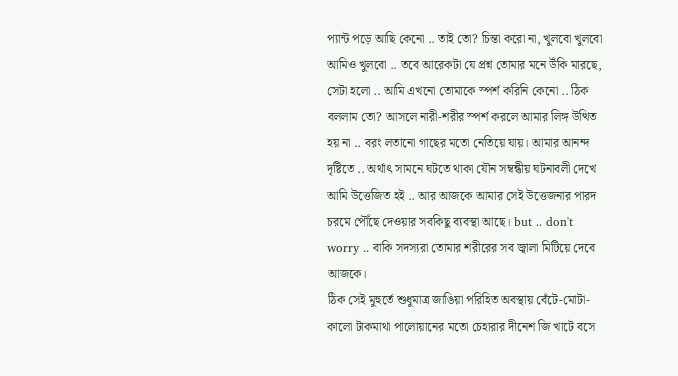প্যান্ট পড়ে আছি কেনো .. তাই তো? চিন্তা করো না, খুলবো খুলবো আমিও খুলবো .. তবে আরেকটা যে প্রশ্ন তোমার মনে উঁকি মারছে, সেটা হলো .. আমি এখনো তোমাকে স্পর্শ করিনি কেনো .. ঠিক বললাম তো? আসলে নারী-শরীর স্পর্শ করলে আমার লিঙ্গ উত্থিত হয় না .. বরং লতানো গাছের মতো নেতিয়ে যায়। আমার আনন্দ দৃষ্টিতে .. অর্থাৎ সামনে ঘটতে থাকা যৌন সম্বন্ধীয় ঘটনাবলী দেখে আমি উত্তেজিত হই .. আর আজকে আমার সেই উত্তেজনার পারদ চরমে পৌঁছে দেওয়ার সবকিছু ব্যবস্থা আছে। but .. don't worry .. বাকি সদস্যরা তোমার শরীরের সব জ্বালা মিটিয়ে দেবে আজকে।
ঠিক সেই মুহুর্তে শুধুমাত্র জাঙিয়া পরিহিত অবস্থায় বেঁটে-মোটা-কালো টাকমাথা পালোয়ানের মতো চেহারার দীনেশ জি খাটে বসে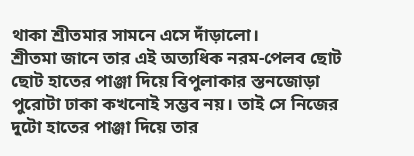থাকা শ্রীতমার সামনে এসে দাঁড়ালো।
শ্রীতমা জানে তার এই অত্যধিক নরম-পেলব ছোট ছোট হাতের পাঞ্জা দিয়ে বিপুলাকার স্তনজোড়া পুরোটা ঢাকা কখনোই সম্ভব নয়। তাই সে নিজের দুটো হাতের পাঞ্জা দিয়ে তার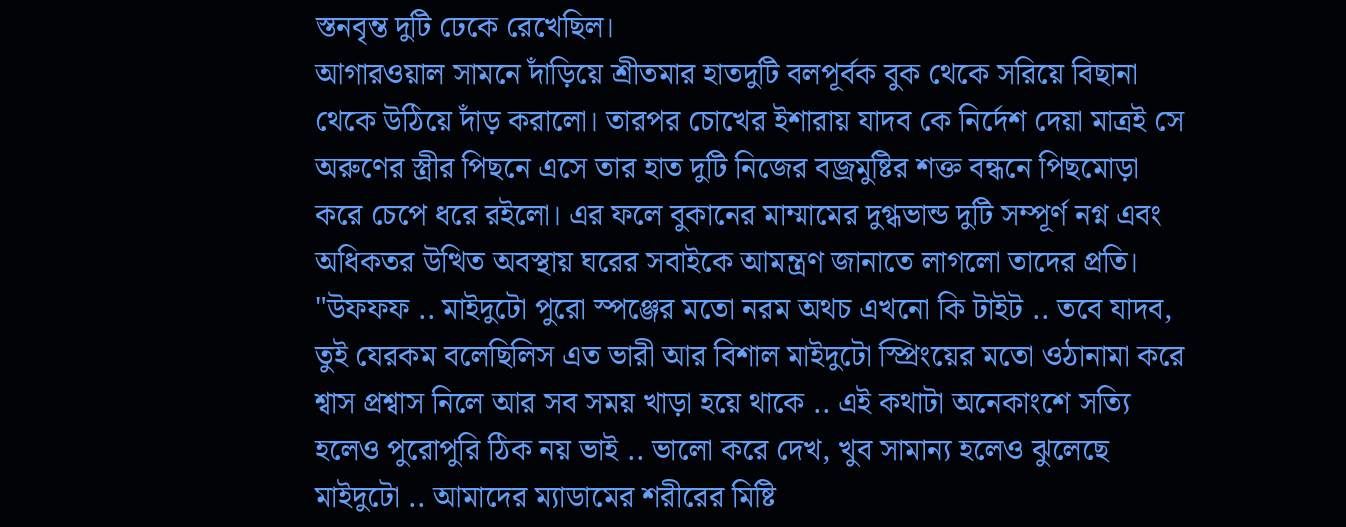স্তনবৃন্ত দুটি ঢেকে রেখেছিল।
আগারওয়াল সামনে দাঁড়িয়ে শ্রীতমার হাতদুটি বলপূর্বক বুক থেকে সরিয়ে বিছানা থেকে উঠিয়ে দাঁড় করালো। তারপর চোখের ইশারায় যাদব কে নির্দেশ দেয়া মাত্রই সে অরুণের স্ত্রীর পিছনে এসে তার হাত দুটি নিজের বজ্রমুষ্টির শক্ত বন্ধনে পিছমোড়া করে চেপে ধরে রইলো। এর ফলে বুকানের মাম্মামের দুগ্ধভান্ড দুটি সম্পূর্ণ নগ্ন এবং অধিকতর উত্থিত অবস্থায় ঘরের সবাইকে আমন্ত্রণ জানাতে লাগলো তাদের প্রতি।
"উফফফ .. মাইদুটো পুরো স্পঞ্জের মতো নরম অথচ এখনো কি টাইট .. তবে যাদব, তুই যেরকম বলেছিলিস এত ভারী আর বিশাল মাইদুটো স্প্রিংয়ের মতো ওঠানামা করে শ্বাস প্রশ্বাস নিলে আর সব সময় খাড়া হয়ে থাকে .. এই কথাটা অনেকাংশে সত্যি হলেও পুরোপুরি ঠিক নয় ভাই .. ভালো করে দেখ, খুব সামান্য হলেও ঝুলেছে মাইদুটো .. আমাদের ম্যাডামের শরীরের মিষ্টি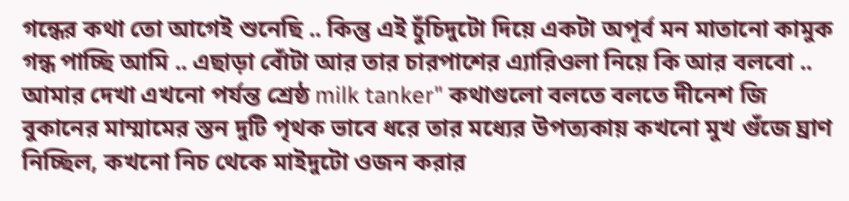গন্ধের কথা তো আগেই শুনেছি .. কিন্তু এই চুঁচিদুটো দিয়ে একটা অপূর্ব মন মাতানো কামুক গন্ধ পাচ্ছি আমি .. এছাড়া বোঁটা আর তার চারপাশের এ্যারিওলা নিয়ে কি আর বলবো .. আমার দেখা এখনো পর্যন্ত শ্রেষ্ঠ milk tanker" কথাগুলো বলতে বলতে দীনেশ জি বুকানের মাম্মামের স্তন দুটি পৃথক ভাবে ধরে তার মধ্যের উপত্যকায় কখনো মুখ গুঁজে ঘ্রাণ নিচ্ছিল, কখনো নিচ থেকে মাইদুটো ওজন করার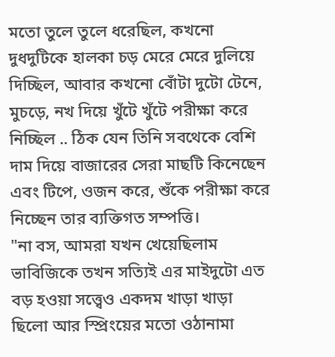মতো তুলে তুলে ধরেছিল, কখনো দুধদুটিকে হালকা চড় মেরে মেরে দুলিয়ে দিচ্ছিল, আবার কখনো বোঁটা দুটো টেনে, মুচড়ে, নখ দিয়ে খুঁটে খুঁটে পরীক্ষা করে নিচ্ছিল .. ঠিক যেন তিনি সবথেকে বেশি দাম দিয়ে বাজারের সেরা মাছটি কিনেছেন এবং টিপে, ওজন করে, শুঁকে পরীক্ষা করে নিচ্ছেন তার ব্যক্তিগত সম্পত্তি।
"না বস, আমরা যখন খেয়েছিলাম ভাবিজিকে তখন সত্যিই এর মাইদুটো এত বড় হওয়া সত্ত্বেও একদম খাড়া খাড়া ছিলো আর স্প্রিংয়ের মতো ওঠানামা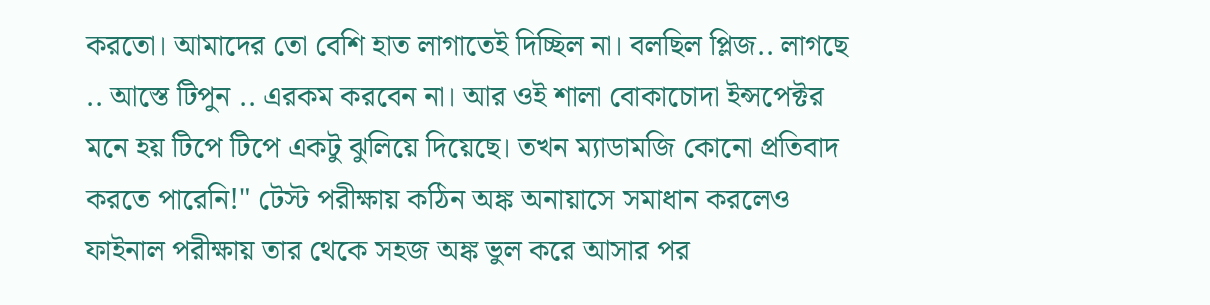করতো। আমাদের তো বেশি হাত লাগাতেই দিচ্ছিল না। বলছিল প্লিজ.. লাগছে .. আস্তে টিপুন .. এরকম করবেন না। আর ওই শালা বোকাচোদা ইন্সপেক্টর মনে হয় টিপে টিপে একটু ঝুলিয়ে দিয়েছে। তখন ম্যাডামজি কোনো প্রতিবাদ করতে পারেনি!" টেস্ট পরীক্ষায় কঠিন অঙ্ক অনায়াসে সমাধান করলেও ফাইনাল পরীক্ষায় তার থেকে সহজ অঙ্ক ভুল করে আসার পর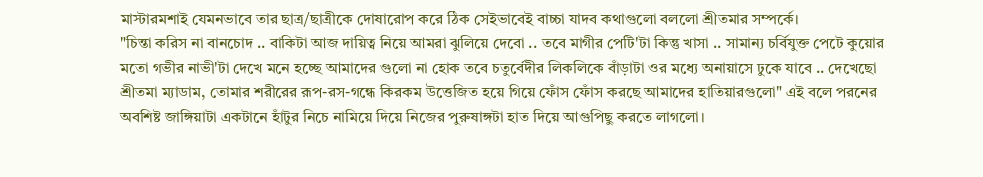মাস্টারমশাই যেমনভাবে তার ছাত্র/ছাত্রীকে দোষারোপ করে ঠিক সেইভাবেই বাচ্চা যাদব কথাগুলো বললো শ্রীতমার সম্পর্কে।
"চিন্তা করিস না বানচোদ .. বাকিটা আজ দায়িত্ব নিয়ে আমরা ঝুলিয়ে দেবো .. তবে মাগীর পেটি'টা কিন্তু খাসা .. সামান্য চর্বিযুক্ত পেটে কুয়োর মতো গভীর নাভী'টা দেখে মনে হচ্ছে আমাদের গুলো না হোক তবে চতুর্বেদীর লিকলিকে বাঁড়াটা ওর মধ্যে অনায়াসে ঢুকে যাবে .. দেখেছো শ্রীতমা ম্যাডাম, তোমার শরীরের রূপ-রস-গন্ধে কিরকম উত্তেজিত হয়ে গিয়ে ফোঁস ফোঁস করছে আমাদের হাতিয়ারগুলো" এই বলে পরনের অবশিষ্ট জাঙ্গিয়াটা একটানে হাঁটুর নিচে নামিয়ে দিয়ে নিজের পুরুষাঙ্গটা হাত দিয়ে আগুপিছু করতে লাগলো।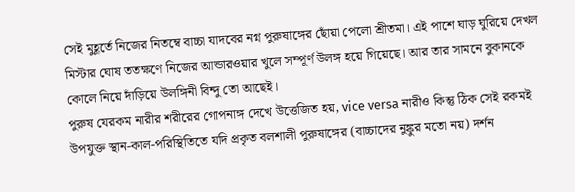সেই মুহূর্তে নিজের নিতম্বে বাচ্চা যাদবের নগ্ন পুরুষাঙ্গের ছোঁয়া পেলো শ্রীতমা। এই পাশে ঘাড় ঘুরিয়ে দেখল মিস্টার ঘোষ ততক্ষণে নিজের আন্ডারওয়ার খুলে সম্পূর্ণ উলঙ্গ হয়ে গিয়েছে। আর তার সামনে বুকানকে কোলে নিয়ে দাঁড়িয়ে উলঙ্গিনী বিন্দু তো আছেই।
পুরুষ যেরকম নারীর শরীরের গোপনাঙ্গ দেখে উত্তেজিত হয়, vice versa নারীও কিন্তু ঠিক সেই রকমই উপযুক্ত স্থান-কাল-পরিস্থিতিতে যদি প্রকৃত বলশালী পুরুষাঙ্গের (বাচ্চাদের নুঙ্কুর মতো নয়) দর্শন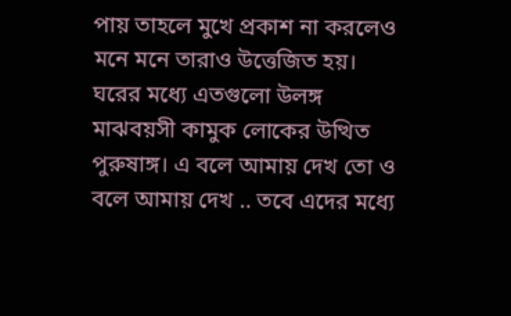পায় তাহলে মুখে প্রকাশ না করলেও মনে মনে তারাও উত্তেজিত হয়।
ঘরের মধ্যে এতগুলো উলঙ্গ মাঝবয়সী কামুক লোকের উত্থিত পুরুষাঙ্গ। এ বলে আমায় দেখ তো ও বলে আমায় দেখ .. তবে এদের মধ্যে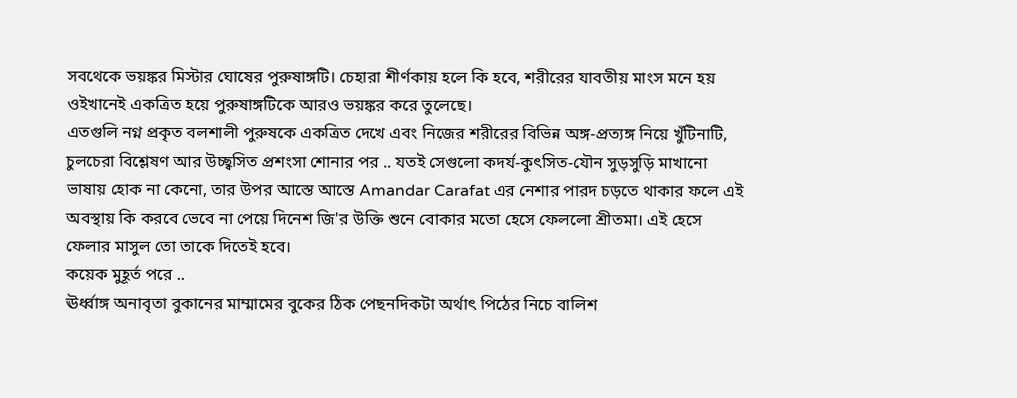সবথেকে ভয়ঙ্কর মিস্টার ঘোষের পুরুষাঙ্গটি। চেহারা শীর্ণকায় হলে কি হবে, শরীরের যাবতীয় মাংস মনে হয় ওইখানেই একত্রিত হয়ে পুরুষাঙ্গটিকে আরও ভয়ঙ্কর করে তুলেছে।
এতগুলি নগ্ন প্রকৃত বলশালী পুরুষকে একত্রিত দেখে এবং নিজের শরীরের বিভিন্ন অঙ্গ-প্রত্যঙ্গ নিয়ে খুঁটিনাটি, চুলচেরা বিশ্লেষণ আর উচ্ছ্বসিত প্রশংসা শোনার পর .. যতই সেগুলো কদর্য-কুৎসিত-যৌন সুড়সুড়ি মাখানো ভাষায় হোক না কেনো, তার উপর আস্তে আস্তে Amandar Carafat এর নেশার পারদ চড়তে থাকার ফলে এই অবস্থায় কি করবে ভেবে না পেয়ে দিনেশ জি'র উক্তি শুনে বোকার মতো হেসে ফেললো শ্রীতমা। এই হেসে ফেলার মাসুল তো তাকে দিতেই হবে।
কয়েক মুহূর্ত পরে ..
ঊর্ধ্বাঙ্গ অনাবৃতা বুকানের মাম্মামের বুকের ঠিক পেছনদিকটা অর্থাৎ পিঠের নিচে বালিশ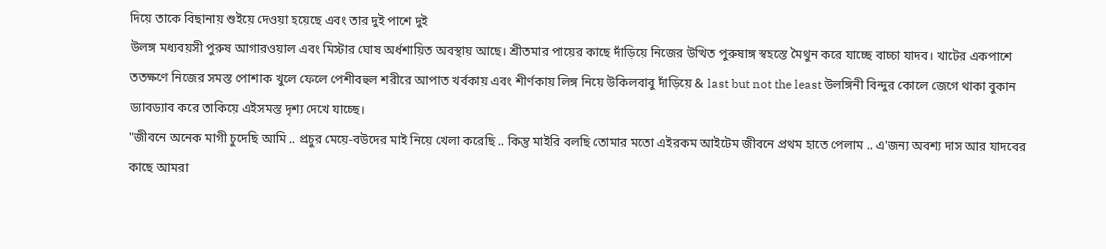দিয়ে তাকে বিছানায় শুইয়ে দেওয়া হয়েছে এবং তার দুই পাশে দুই
উলঙ্গ মধ্যবয়সী পুরুষ আগারওয়াল এবং মিস্টার ঘোষ অর্ধশায়িত অবস্থায় আছে। শ্রীতমার পায়ের কাছে দাঁড়িয়ে নিজের উত্থিত পুরুষাঙ্গ স্বহস্তে মৈথুন করে যাচ্ছে বাচ্চা যাদব। খাটের একপাশে ততক্ষণে নিজের সমস্ত পোশাক খুলে ফেলে পেশীবহুল শরীরে আপাত খর্বকায় এবং শীর্ণকায় লিঙ্গ নিয়ে উকিলবাবু দাঁড়িয়ে & last but not the least উলঙ্গিনী বিন্দুর কোলে জেগে থাকা বুকান ড্যাবড্যাব করে তাকিয়ে এইসমস্ত দৃশ্য দেখে যাচ্ছে।
"জীবনে অনেক মাগী চুদেছি আমি .. প্রচুর মেয়ে-বউদের মাই নিয়ে খেলা করেছি .. কিন্তু মাইরি বলছি তোমার মতো এইরকম আইটেম জীবনে প্রথম হাতে পেলাম .. এ'জন্য অবশ্য দাস আর যাদবের কাছে আমরা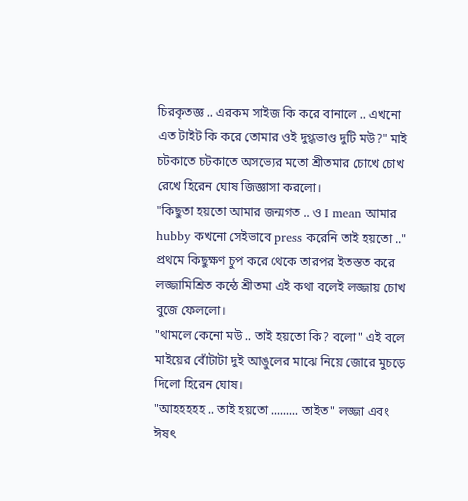চিরকৃতজ্ঞ .. এরকম সাইজ কি করে বানালে .. এখনো এত টাইট কি করে তোমার ওই দুগ্ধভাণ্ড দুটি মউ?" মাই চটকাতে চটকাতে অসভ্যের মতো শ্রীতমার চোখে চোখ রেখে হিরেন ঘোষ জিজ্ঞাসা করলো।
"কিছুতা হয়তো আমার জন্মগত .. ও I mean আমার hubby কখনো সেইভাবে press করেনি তাই হয়তো .." প্রথমে কিছুক্ষণ চুপ করে থেকে তারপর ইতস্তত করে লজ্জামিশ্রিত কন্ঠে শ্রীতমা এই কথা বলেই লজ্জায় চোখ বুজে ফেললো।
"থামলে কেনো মউ .. তাই হয়তো কি? বলো" এই বলে মাইয়ের বোঁটাটা দুই আঙুলের মাঝে নিয়ে জোরে মুচড়ে দিলো হিরেন ঘোষ।
"আহহহহহ .. তাই হয়তো ......... তাইত" লজ্জা এবং ঈষৎ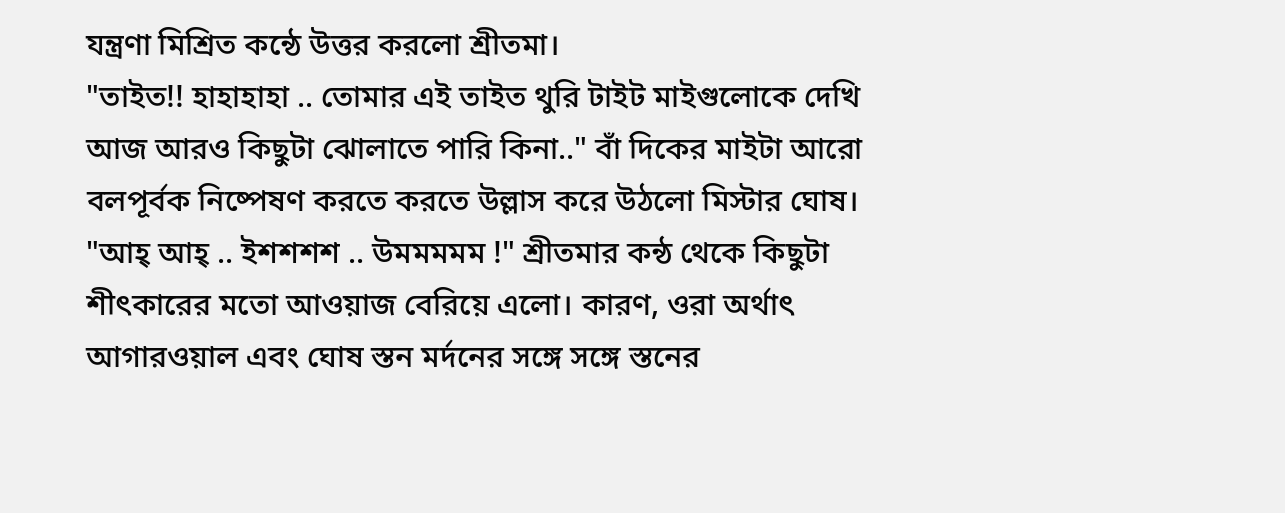যন্ত্রণা মিশ্রিত কন্ঠে উত্তর করলো শ্রীতমা।
"তাইত!! হাহাহাহা .. তোমার এই তাইত থুরি টাইট মাইগুলোকে দেখি আজ আরও কিছুটা ঝোলাতে পারি কিনা.." বাঁ দিকের মাইটা আরো বলপূর্বক নিষ্পেষণ করতে করতে উল্লাস করে উঠলো মিস্টার ঘোষ।
"আহ্ আহ্ .. ইশশশশ .. উমমমমম !" শ্রীতমার কন্ঠ থেকে কিছুটা শীৎকারের মতো আওয়াজ বেরিয়ে এলো। কারণ, ওরা অর্থাৎ আগারওয়াল এবং ঘোষ স্তন মর্দনের সঙ্গে সঙ্গে স্তনের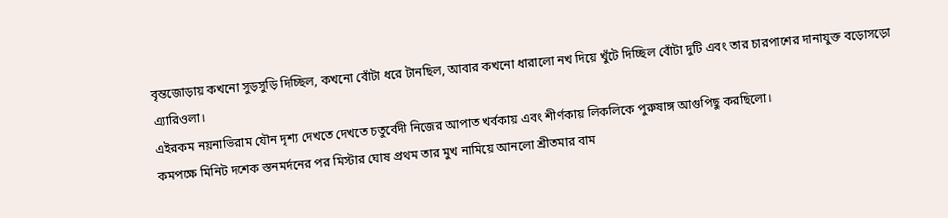বৃন্তজোড়ায় কখনো সুড়সুড়ি দিচ্ছিল, কখনো বোঁটা ধরে টানছিল, আবার কখনো ধারালো নখ দিয়ে খুঁটে দিচ্ছিল বোঁটা দুটি এবং তার চারপাশের দানাযুক্ত বড়োসড়ো এ্যারিওলা।
এইরকম নয়নাভিরাম যৌন দৃশ্য দেখতে দেখতে চতুর্বেদী নিজের আপাত খর্বকায় এবং শীর্ণকায় লিকলিকে পুরুষাঙ্গ আগুপিছু করছিলো।
কমপক্ষে মিনিট দশেক স্তনমর্দনের পর মিস্টার ঘোষ প্রথম তার মুখ নামিয়ে আনলো শ্রীতমার বাম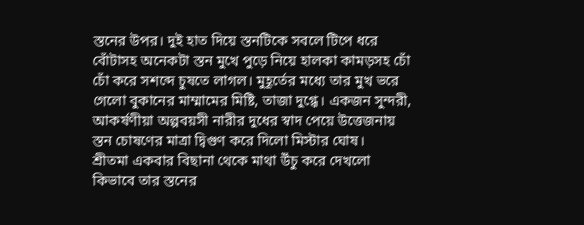স্তনের উপর। দুই হাত দিয়ে স্তনটিকে সবলে টিপে ধরে বোঁটাসহ অনেকটা স্তন মুখে পুড়ে নিয়ে হালকা কামড়সহ চোঁ চোঁ করে সশব্দে চুষতে লাগল। মুহূর্তের মধ্যে তার মুখ ভরে গেলো বুকানের মাম্মামের মিষ্টি, তাজা দুগ্ধে। একজন সুন্দরী, আকর্ষণীয়া অল্পবয়সী নারীর দুধের স্বাদ পেয়ে উত্তেজনায় স্তন চোষণের মাত্রা দ্বিগুণ করে দিলো মিস্টার ঘোষ।
শ্রীতমা একবার বিছানা থেকে মাথা উঁচু করে দেখলো কিভাবে তার স্তনের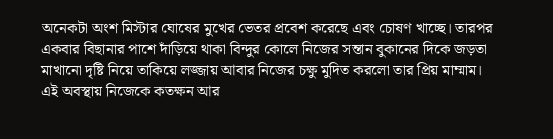অনেকটা অংশ মিস্টার ঘোষের মুখের ভেতর প্রবেশ করেছে এবং চোষণ খাচ্ছে। তারপর একবার বিছানার পাশে দাঁড়িয়ে থাকা বিন্দুর কোলে নিজের সন্তান বুকানের দিকে জড়তা মাখানো দৃষ্টি নিয়ে তাকিয়ে লজ্জায় আবার নিজের চক্ষু মুদিত করলো তার প্রিয় মাম্মাম।
এই অবস্থায় নিজেকে কতক্ষন আর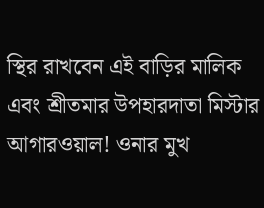স্থির রাখবেন এই বাড়ির মালিক এবং শ্রীতমার উপহারদাতা মিস্টার আগারওয়াল! ওনার মুখ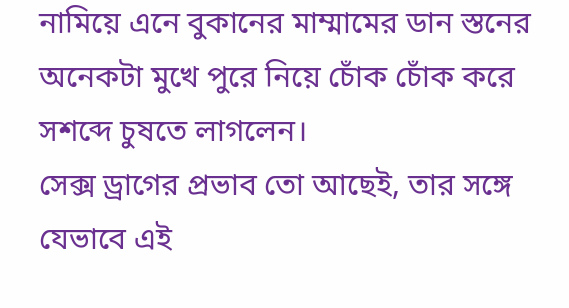নামিয়ে এনে বুকানের মাম্মামের ডান স্তনের অনেকটা মুখে পুরে নিয়ে চোঁক চোঁক করে সশব্দে চুষতে লাগলেন।
সেক্স ড্রাগের প্রভাব তো আছেই, তার সঙ্গে যেভাবে এই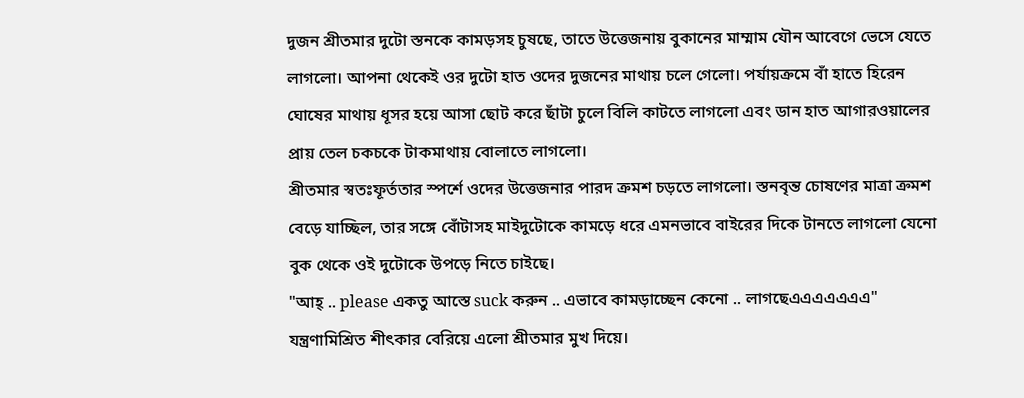দুজন শ্রীতমার দুটো স্তনকে কামড়সহ চুষছে, তাতে উত্তেজনায় বুকানের মাম্মাম যৌন আবেগে ভেসে যেতে লাগলো। আপনা থেকেই ওর দুটো হাত ওদের দুজনের মাথায় চলে গেলো। পর্যায়ক্রমে বাঁ হাতে হিরেন ঘোষের মাথায় ধূসর হয়ে আসা ছোট করে ছাঁটা চুলে বিলি কাটতে লাগলো এবং ডান হাত আগারওয়ালের প্রায় তেল চকচকে টাকমাথায় বোলাতে লাগলো।
শ্রীতমার স্বতঃফূর্ততার স্পর্শে ওদের উত্তেজনার পারদ ক্রমশ চড়তে লাগলো। স্তনবৃন্ত চোষণের মাত্রা ক্রমশ বেড়ে যাচ্ছিল, তার সঙ্গে বোঁটাসহ মাইদুটোকে কামড়ে ধরে এমনভাবে বাইরের দিকে টানতে লাগলো যেনো বুক থেকে ওই দুটোকে উপড়ে নিতে চাইছে।
"আহ্ .. please একতু আস্তে suck করুন .. এভাবে কামড়াচ্ছেন কেনো .. লাগছেএএএএএএএ" যন্ত্রণামিশ্রিত শীৎকার বেরিয়ে এলো শ্রীতমার মুখ দিয়ে।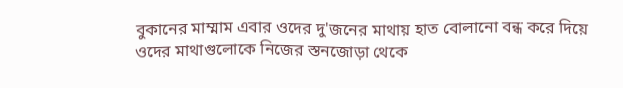বুকানের মাম্মাম এবার ওদের দু'জনের মাথায় হাত বোলানো বন্ধ করে দিয়ে ওদের মাথাগুলোকে নিজের স্তনজোড়া থেকে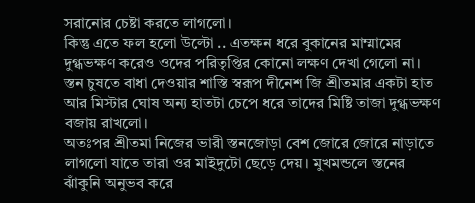সরানোর চেষ্টা করতে লাগলো।
কিন্তু এতে ফল হলো উল্টো .. এতক্ষন ধরে বুকানের মাম্মামের দুগ্ধভক্ষণ করেও ওদের পরিতৃপ্তির কোনো লক্ষণ দেখা গেলো না। স্তন চুষতে বাধা দেওয়ার শাস্তি স্বরূপ দীনেশ জি শ্রীতমার একটা হাত আর মিস্টার ঘোষ অন্য হাতটা চেপে ধরে তাদের মিষ্টি তাজা দুগ্ধভক্ষণ বজায় রাখলো।
অতঃপর শ্রীতমা নিজের ভারী স্তনজোড়া বেশ জোরে জোরে নাড়াতে লাগলো যাতে তারা ওর মাইদুটো ছেড়ে দেয়। মুখমন্ডলে স্তনের ঝাঁকুনি অনুভব করে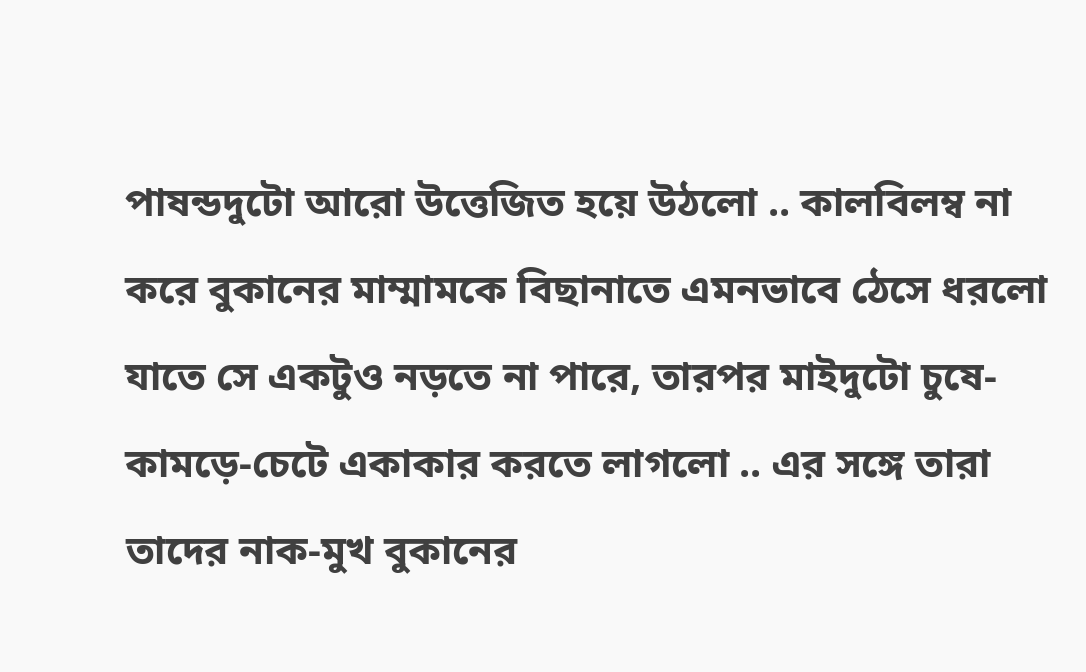পাষন্ডদুটো আরো উত্তেজিত হয়ে উঠলো .. কালবিলম্ব না করে বুকানের মাম্মামকে বিছানাতে এমনভাবে ঠেসে ধরলো যাতে সে একটুও নড়তে না পারে, তারপর মাইদুটো চুষে-কামড়ে-চেটে একাকার করতে লাগলো .. এর সঙ্গে তারা তাদের নাক-মুখ বুকানের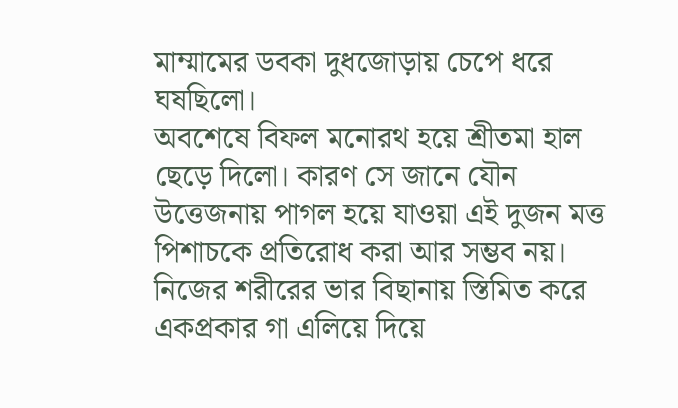মাম্মামের ডবকা দুধজোড়ায় চেপে ধরে ঘষছিলো।
অবশেষে বিফল মনোরথ হয়ে শ্রীতমা হাল ছেড়ে দিলো। কারণ সে জানে যৌন উত্তেজনায় পাগল হয়ে যাওয়া এই দুজন মত্ত পিশাচকে প্রতিরোধ করা আর সম্ভব নয়। নিজের শরীরের ভার বিছানায় স্তিমিত করে একপ্রকার গা এলিয়ে দিয়ে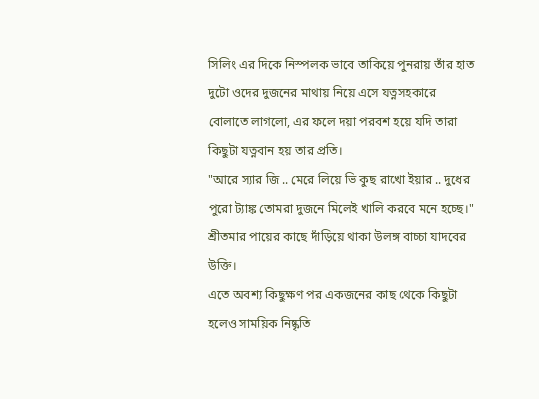সিলিং এর দিকে নিস্পলক ভাবে তাকিয়ে পুনরায় তাঁর হাত দুটো ওদের দুজনের মাথায় নিয়ে এসে যত্নসহকারে বোলাতে লাগলো, এর ফলে দয়া পরবশ হয়ে যদি তারা কিছুটা যত্নবান হয় তার প্রতি।
"আরে স্যার জি .. মেরে লিয়ে ভি কুছ রাখো ইয়ার .. দুধের পুরো ট্যাঙ্ক তোমরা দুজনে মিলেই খালি করবে মনে হচ্ছে।" শ্রীতমার পায়ের কাছে দাঁড়িয়ে থাকা উলঙ্গ বাচ্চা যাদবের উক্তি।
এতে অবশ্য কিছুক্ষণ পর একজনের কাছ থেকে কিছুটা হলেও সাময়িক নিষ্কৃতি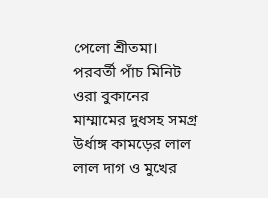পেলো শ্রীতমা। পরবর্তী পাঁচ মিনিট ওরা বুকানের মাম্মামের দুধসহ সমগ্র উর্ধাঙ্গ কামড়ের লাল লাল দাগ ও মুখের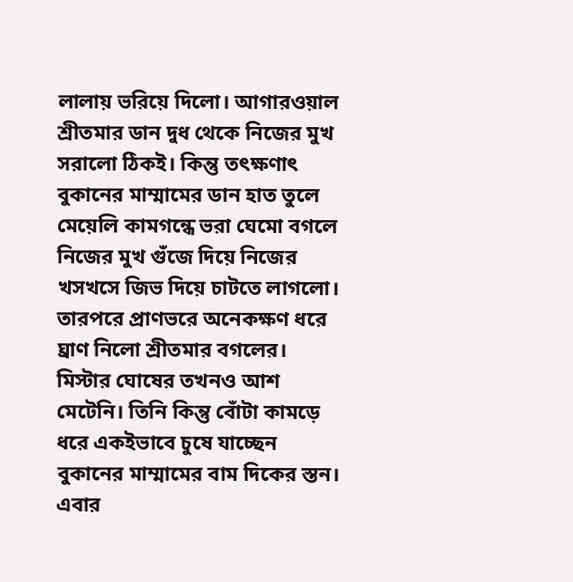লালায় ভরিয়ে দিলো। আগারওয়াল শ্রীতমার ডান দুধ থেকে নিজের মুখ সরালো ঠিকই। কিন্তু তৎক্ষণাৎ বুকানের মাম্মামের ডান হাত তুলে মেয়েলি কামগন্ধে ভরা ঘেমো বগলে নিজের মুখ গুঁজে দিয়ে নিজের খসখসে জিভ দিয়ে চাটতে লাগলো। তারপরে প্রাণভরে অনেকক্ষণ ধরে ঘ্রাণ নিলো শ্রীতমার বগলের।
মিস্টার ঘোষের তখনও আশ মেটেনি। তিনি কিন্তু বোঁটা কামড়ে ধরে একইভাবে চুষে যাচ্ছেন বুকানের মাম্মামের বাম দিকের স্তন।
এবার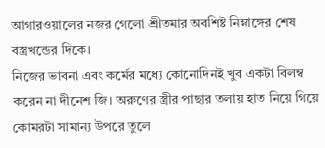আগারওয়ালের নজর গেলো শ্রীতমার অবশিষ্ট নিম্নাঙ্গের শেষ বস্ত্রখন্ডের দিকে।
নিজের ভাবনা এবং কর্মের মধ্যে কোনোদিনই খুব একটা বিলম্ব করেন না দীনেশ জি। অরুণের স্ত্রীর পাছার তলায় হাত নিয়ে গিয়ে কোমরটা সামান্য উপরে তুলে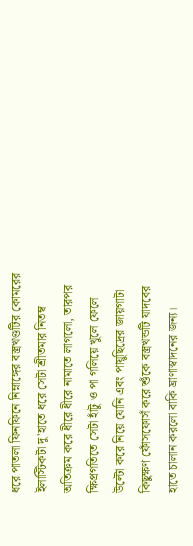ধরে পাতলা ফিনফিনে নিম্নাঙ্গের বস্ত্রখণ্ডটির কোমরের ইলাস্টিকটা দু'হাতে ধরে সেটা শ্রীতমার নিতম্ব অতিক্রম করে ধীরে ধীরে নামাতে লাগলো, তারপর ক্ষিপ্রগতিতে সেটা হাঁটু ও পা গলিয়ে খুলে ফেলে উল্টো করে নিয়ে যোনি এবং পায়ুছিদ্রের জায়গাটা কিছুক্ষণ ফোঁসফোসঁ করে শুঁকে বস্ত্রখন্ডটি যাদবের হাতে চালান করলো বাকি ঘ্রাণাস্বাদনের জন্য।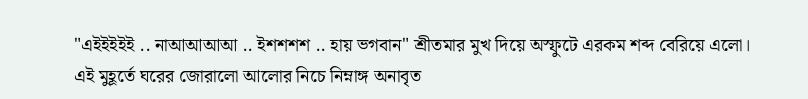"এইইইইই .. নাআআআআ .. ইশশশশ .. হায় ভগবান" শ্রীতমার মুখ দিয়ে অস্ফুটে এরকম শব্দ বেরিয়ে এলো।
এই মুহূর্তে ঘরের জোরালো আলোর নিচে নিম্নাঙ্গ অনাবৃত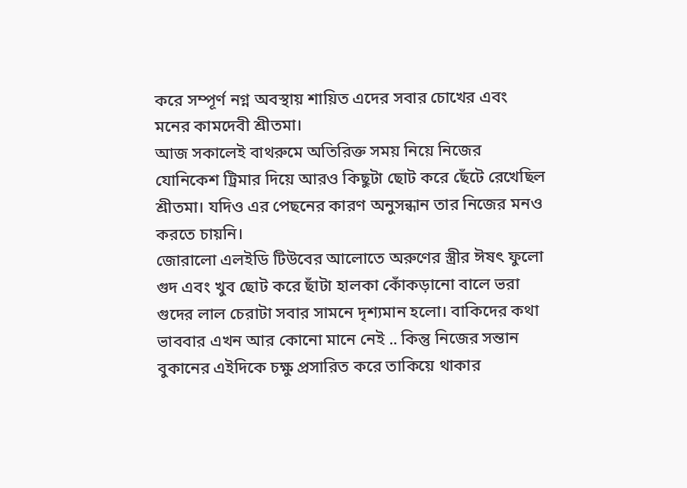করে সম্পূর্ণ নগ্ন অবস্থায় শায়িত এদের সবার চোখের এবং মনের কামদেবী শ্রীতমা।
আজ সকালেই বাথরুমে অতিরিক্ত সময় নিয়ে নিজের যোনিকেশ ট্রিমার দিয়ে আরও কিছুটা ছোট করে ছেঁটে রেখেছিল শ্রীতমা। যদিও এর পেছনের কারণ অনুসন্ধান তার নিজের মনও করতে চায়নি।
জোরালো এলইডি টিউবের আলোতে অরুণের স্ত্রীর ঈষৎ ফুলো গুদ এবং খুব ছোট করে ছাঁটা হালকা কোঁকড়ানো বালে ভরা গুদের লাল চেরাটা সবার সামনে দৃশ্যমান হলো। বাকিদের কথা ভাববার এখন আর কোনো মানে নেই .. কিন্তু নিজের সন্তান বুকানের এইদিকে চক্ষু প্রসারিত করে তাকিয়ে থাকার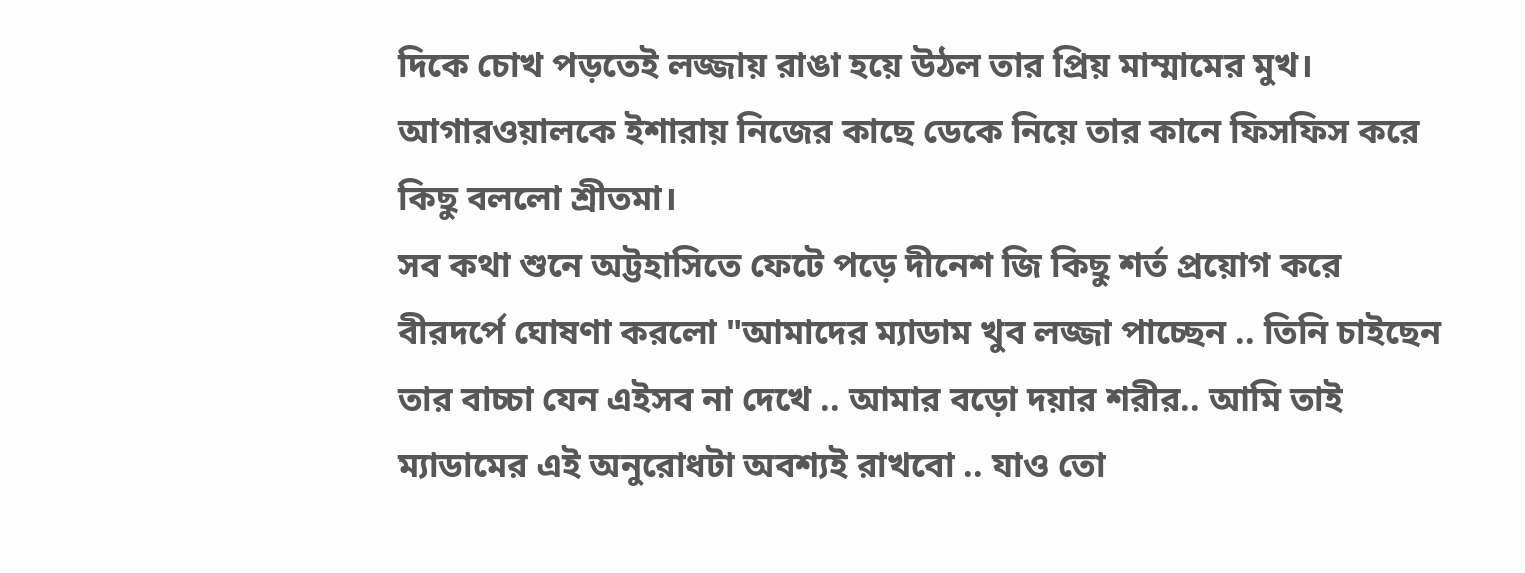দিকে চোখ পড়তেই লজ্জায় রাঙা হয়ে উঠল তার প্রিয় মাম্মামের মুখ।
আগারওয়ালকে ইশারায় নিজের কাছে ডেকে নিয়ে তার কানে ফিসফিস করে কিছু বললো শ্রীতমা।
সব কথা শুনে অট্টহাসিতে ফেটে পড়ে দীনেশ জি কিছু শর্ত প্রয়োগ করে বীরদর্পে ঘোষণা করলো "আমাদের ম্যাডাম খুব লজ্জা পাচ্ছেন .. তিনি চাইছেন তার বাচ্চা যেন এইসব না দেখে .. আমার বড়ো দয়ার শরীর.. আমি তাই ম্যাডামের এই অনুরোধটা অবশ্যই রাখবো .. যাও তো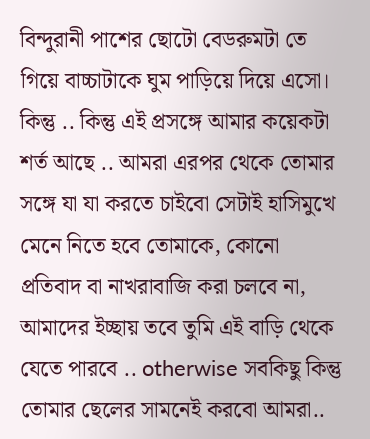বিন্দুরানী পাশের ছোটো বেডরুমটা তে গিয়ে বাচ্চাটাকে ঘুম পাড়িয়ে দিয়ে এসো। কিন্তু .. কিন্তু এই প্রসঙ্গে আমার কয়েকটা শর্ত আছে .. আমরা এরপর থেকে তোমার সঙ্গে যা যা করতে চাইবো সেটাই হাসিমুখে মেনে নিতে হবে তোমাকে, কোনো প্রতিবাদ বা নাখরাবাজি করা চলবে না, আমাদের ইচ্ছায় তবে তুমি এই বাড়ি থেকে যেতে পারবে .. otherwise সবকিছু কিন্তু তোমার ছেলের সামনেই করবো আমরা..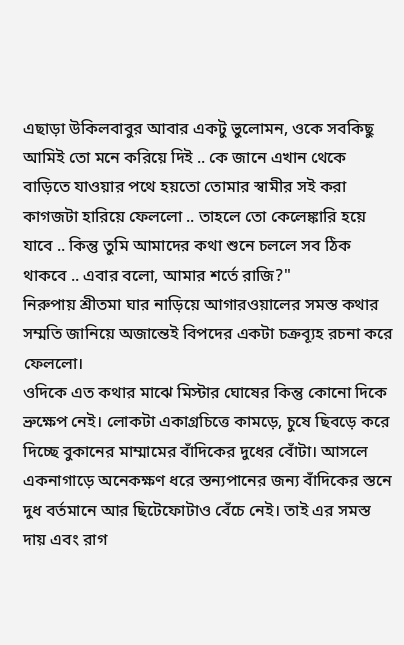এছাড়া উকিলবাবুর আবার একটু ভুলোমন, ওকে সবকিছু আমিই তো মনে করিয়ে দিই .. কে জানে এখান থেকে বাড়িতে যাওয়ার পথে হয়তো তোমার স্বামীর সই করা কাগজটা হারিয়ে ফেললো .. তাহলে তো কেলেঙ্কারি হয়ে যাবে .. কিন্তু তুমি আমাদের কথা শুনে চললে সব ঠিক থাকবে .. এবার বলো, আমার শর্তে রাজি?"
নিরুপায় শ্রীতমা ঘার নাড়িয়ে আগারওয়ালের সমস্ত কথার সম্মতি জানিয়ে অজান্তেই বিপদের একটা চক্রব্যূহ রচনা করে ফেললো।
ওদিকে এত কথার মাঝে মিস্টার ঘোষের কিন্তু কোনো দিকে ভ্রুক্ষেপ নেই। লোকটা একাগ্রচিত্তে কামড়ে, চুষে ছিবড়ে করে দিচ্ছে বুকানের মাম্মামের বাঁদিকের দুধের বোঁটা। আসলে একনাগাড়ে অনেকক্ষণ ধরে স্তন্যপানের জন্য বাঁদিকের স্তনে দুধ বর্তমানে আর ছিটেফোটাও বেঁচে নেই। তাই এর সমস্ত দায় এবং রাগ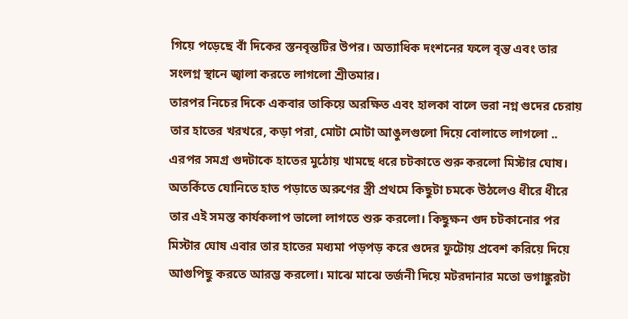গিয়ে পড়েছে বাঁ দিকের স্তনবৃন্তটির উপর। অত্যাধিক দংশনের ফলে বৃন্ত এবং তার সংলগ্ন স্থানে জ্বালা করতে লাগলো শ্রীতমার।
তারপর নিচের দিকে একবার তাকিয়ে অরক্ষিত এবং হালকা বালে ভরা নগ্ন গুদের চেরায় তার হাতের খরখরে, কড়া পরা, মোটা মোটা আঙুলগুলো দিয়ে বোলাতে লাগলো .. এরপর সমগ্র গুদটাকে হাতের মুঠোয় খামছে ধরে চটকাতে শুরু করলো মিস্টার ঘোষ।
অতর্কিতে যোনিতে হাত পড়াতে অরুণের স্ত্রী প্রথমে কিছুটা চমকে উঠলেও ধীরে ধীরে তার এই সমস্ত কার্যকলাপ ভালো লাগতে শুরু করলো। কিছুক্ষন গুদ চটকানোর পর মিস্টার ঘোষ এবার তার হাতের মধ্যমা পড়পড় করে গুদের ফুটোয় প্রবেশ করিয়ে দিয়ে আগুপিছু করতে আরম্ভ করলো। মাঝে মাঝে তর্জনী দিয়ে মটরদানার মতো ভগাঙ্কুরটা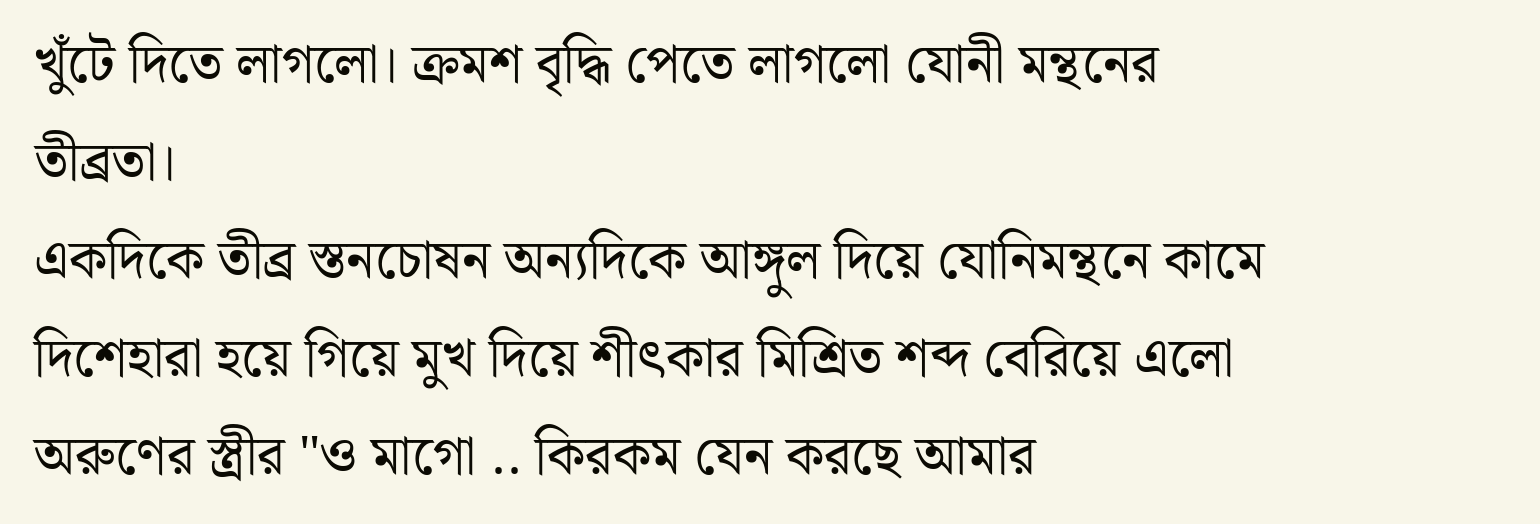খুঁটে দিতে লাগলো। ক্রমশ বৃদ্ধি পেতে লাগলো যোনী মন্থনের তীব্রতা।
একদিকে তীব্র স্তনচোষন অন্যদিকে আঙ্গুল দিয়ে যোনিমন্থনে কামে দিশেহারা হয়ে গিয়ে মুখ দিয়ে শীৎকার মিশ্রিত শব্দ বেরিয়ে এলো অরুণের স্ত্রীর "ও মাগো .. কিরকম যেন করছে আমার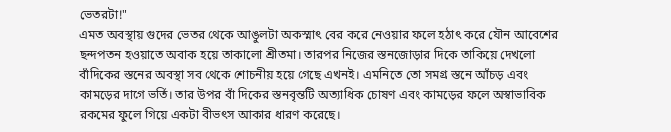ভেতরটা!"
এমত অবস্থায় গুদের ভেতর থেকে আঙুলটা অকস্মাৎ বের করে নেওয়ার ফলে হঠাৎ করে যৌন আবেশের ছন্দপতন হওয়াতে অবাক হয়ে তাকালো শ্রীতমা। তারপর নিজের স্তনজোড়ার দিকে তাকিয়ে দেখলো বাঁদিকের স্তনের অবস্থা সব থেকে শোচনীয় হয়ে গেছে এখনই। এমনিতে তো সমগ্র স্তনে আঁচড় এবং কামড়ের দাগে ভর্তি। তার উপর বাঁ দিকের স্তনবৃন্তটি অত্যাধিক চোষণ এবং কামড়ের ফলে অস্বাভাবিক রকমের ফুলে গিয়ে একটা বীভৎস আকার ধারণ করেছে।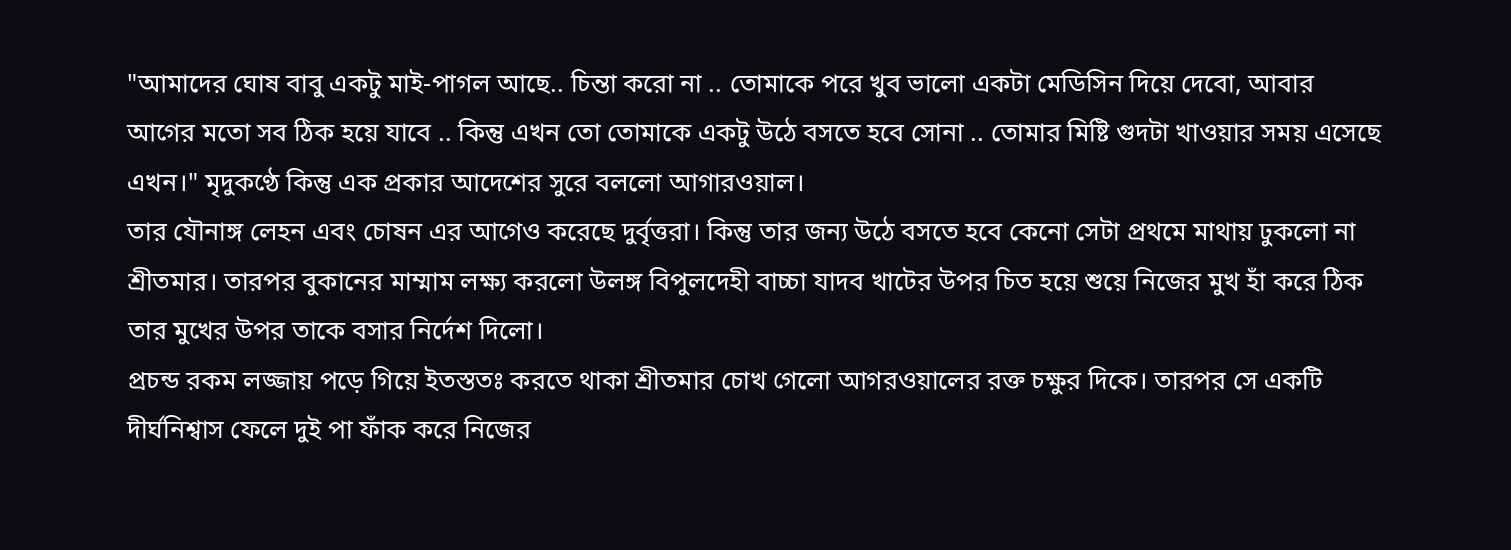"আমাদের ঘোষ বাবু একটু মাই-পাগল আছে.. চিন্তা করো না .. তোমাকে পরে খুব ভালো একটা মেডিসিন দিয়ে দেবো, আবার আগের মতো সব ঠিক হয়ে যাবে .. কিন্তু এখন তো তোমাকে একটু উঠে বসতে হবে সোনা .. তোমার মিষ্টি গুদটা খাওয়ার সময় এসেছে এখন।" মৃদুকণ্ঠে কিন্তু এক প্রকার আদেশের সুরে বললো আগারওয়াল।
তার যৌনাঙ্গ লেহন এবং চোষন এর আগেও করেছে দুর্বৃত্তরা। কিন্তু তার জন্য উঠে বসতে হবে কেনো সেটা প্রথমে মাথায় ঢুকলো না শ্রীতমার। তারপর বুকানের মাম্মাম লক্ষ্য করলো উলঙ্গ বিপুলদেহী বাচ্চা যাদব খাটের উপর চিত হয়ে শুয়ে নিজের মুখ হাঁ করে ঠিক তার মুখের উপর তাকে বসার নির্দেশ দিলো।
প্রচন্ড রকম লজ্জায় পড়ে গিয়ে ইতস্ততঃ করতে থাকা শ্রীতমার চোখ গেলো আগরওয়ালের রক্ত চক্ষুর দিকে। তারপর সে একটি দীর্ঘনিশ্বাস ফেলে দুই পা ফাঁক করে নিজের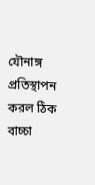যৌনাঙ্গ প্রতিস্থাপন করল ঠিক বাচ্চা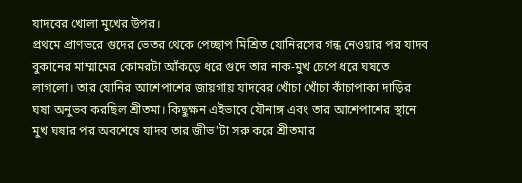যাদবের খোলা মুখের উপর।
প্রথমে প্রাণভরে গুদের ভেতর থেকে পেচ্ছাপ মিশ্রিত যোনিরসের গন্ধ নেওয়ার পর যাদব বুকানের মাম্মামের কোমরটা আঁকড়ে ধরে গুদে তার নাক-মুখ চেপে ধরে ঘষতে লাগলো। তার যোনির আশেপাশের জায়গায় যাদবের খোঁচা খোঁচা কাঁচাপাকা দাড়ির ঘষা অনুভব করছিল শ্রীতমা। কিছুক্ষন এইভাবে যৌনাঙ্গ এবং তার আশেপাশের স্থানে মুখ ঘষার পর অবশেষে যাদব তার জীভ'টা সরু করে শ্রীতমার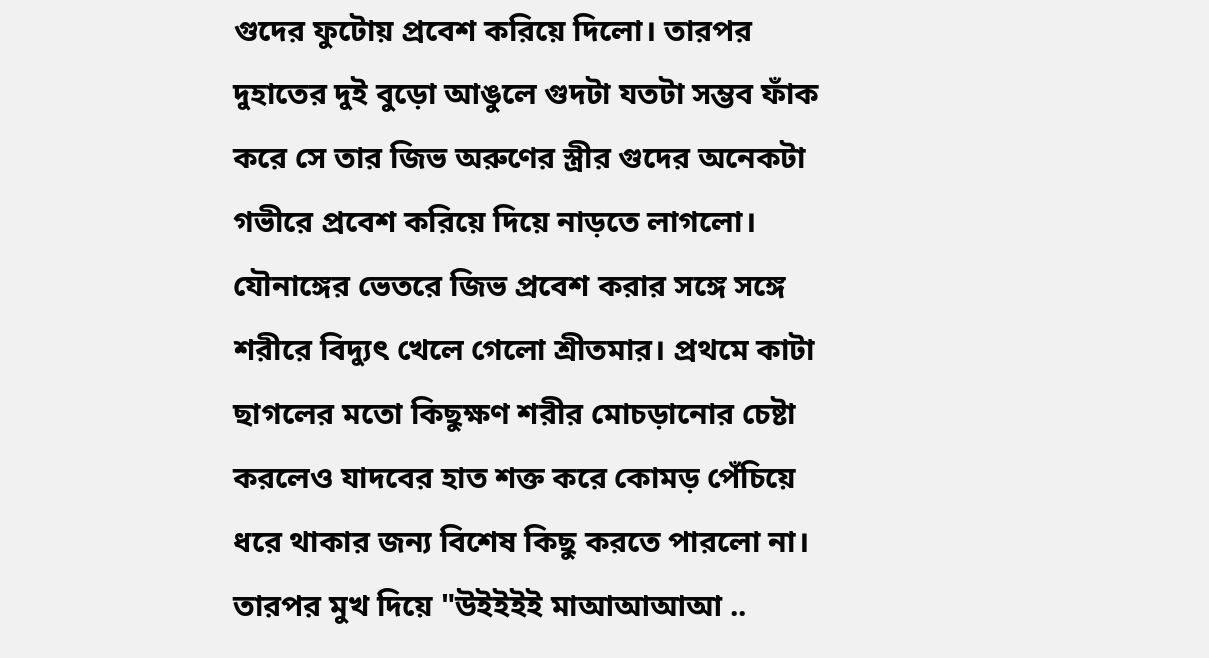গুদের ফুটোয় প্রবেশ করিয়ে দিলো। তারপর দুহাতের দুই বুড়ো আঙুলে গুদটা যতটা সম্ভব ফাঁক করে সে তার জিভ অরুণের স্ত্রীর গুদের অনেকটা গভীরে প্রবেশ করিয়ে দিয়ে নাড়তে লাগলো।
যৌনাঙ্গের ভেতরে জিভ প্রবেশ করার সঙ্গে সঙ্গে শরীরে বিদ্যুৎ খেলে গেলো শ্রীতমার। প্রথমে কাটা ছাগলের মতো কিছুক্ষণ শরীর মোচড়ানোর চেষ্টা করলেও যাদবের হাত শক্ত করে কোমড় পেঁচিয়ে ধরে থাকার জন্য বিশেষ কিছু করতে পারলো না। তারপর মুখ দিয়ে "উইইইই মাআআআআ ..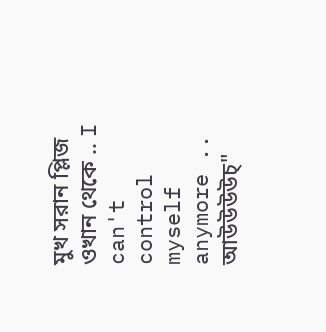মুখ সরান প্লিজ ওখান থেকে .. I can't control myself anymore .. আউউউউচ্"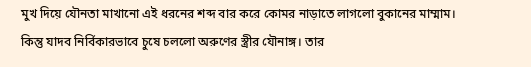মুখ দিয়ে যৌনতা মাখানো এই ধরনের শব্দ বার করে কোমর নাড়াতে লাগলো বুকানের মাম্মাম।
কিন্তু যাদব নির্বিকারভাবে চুষে চললো অরুণের স্ত্রীর যৌনাঙ্গ। তার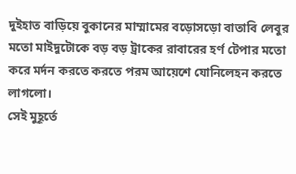দুইহাত বাড়িয়ে বুকানের মাম্মামের বড়োসড়ো বাতাবি লেবুর মতো মাইদুটোকে বড় বড় ট্রাকের রাবারের হর্ণ টেপার মতো করে মর্দন করতে করতে পরম আয়েশে যোনিলেহন করতে লাগলো।
সেই মুহূর্তে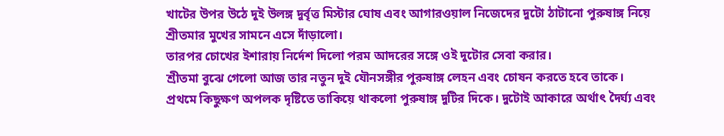খাটের উপর উঠে দুই উলঙ্গ দুর্বৃত্ত মিস্টার ঘোষ এবং আগারওয়াল নিজেদের দুটো ঠাটানো পুরুষাঙ্গ নিয়ে শ্রীতমার মুখের সামনে এসে দাঁড়ালো।
তারপর চোখের ইশারায় নির্দেশ দিলো পরম আদরের সঙ্গে ওই দুটোর সেবা করার।
শ্রীতমা বুঝে গেলো আজ তার নতুন দুই যৌনসঙ্গীর পুরুষাঙ্গ লেহন এবং চোষন করতে হবে তাকে।
প্রথমে কিছুক্ষণ অপলক দৃষ্টিতে তাকিয়ে থাকলো পুরুষাঙ্গ দুটির দিকে। দুটোই আকারে অর্থাৎ দৈর্ঘ্য এবং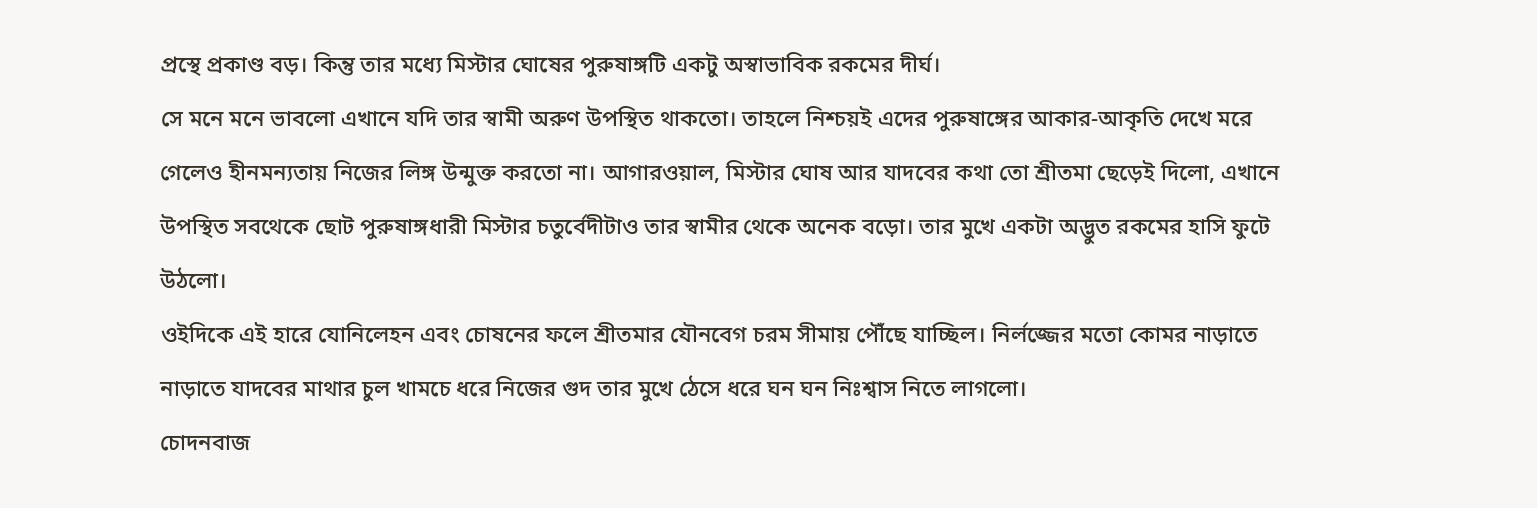প্রস্থে প্রকাণ্ড বড়। কিন্তু তার মধ্যে মিস্টার ঘোষের পুরুষাঙ্গটি একটু অস্বাভাবিক রকমের দীর্ঘ।
সে মনে মনে ভাবলো এখানে যদি তার স্বামী অরুণ উপস্থিত থাকতো। তাহলে নিশ্চয়ই এদের পুরুষাঙ্গের আকার-আকৃতি দেখে মরে গেলেও হীনমন্যতায় নিজের লিঙ্গ উন্মুক্ত করতো না। আগারওয়াল, মিস্টার ঘোষ আর যাদবের কথা তো শ্রীতমা ছেড়েই দিলো, এখানে উপস্থিত সবথেকে ছোট পুরুষাঙ্গধারী মিস্টার চতুর্বেদীটাও তার স্বামীর থেকে অনেক বড়ো। তার মুখে একটা অদ্ভুত রকমের হাসি ফুটে উঠলো।
ওইদিকে এই হারে যোনিলেহন এবং চোষনের ফলে শ্রীতমার যৌনবেগ চরম সীমায় পৌঁছে যাচ্ছিল। নির্লজ্জের মতো কোমর নাড়াতে নাড়াতে যাদবের মাথার চুল খামচে ধরে নিজের গুদ তার মুখে ঠেসে ধরে ঘন ঘন নিঃশ্বাস নিতে লাগলো।
চোদনবাজ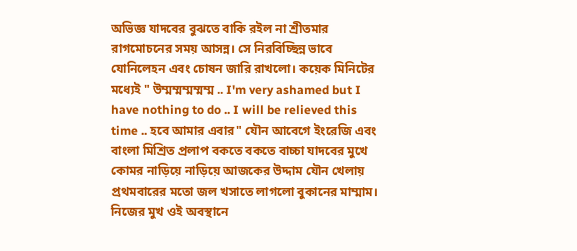অভিজ্ঞ যাদবের বুঝতে বাকি রইল না শ্রীতমার রাগমোচনের সময় আসন্ন। সে নিরবিচ্ছিন্ন ভাবে যোনিলেহন এবং চোষন জারি রাখলো। কয়েক মিনিটের মধ্যেই " উম্মম্মম্মম্মম্ম .. I'm very ashamed but I have nothing to do .. I will be relieved this time .. হবে আমার এবার" যৌন আবেগে ইংরেজি এবং বাংলা মিশ্রিত প্রলাপ বকতে বকতে বাচ্চা যাদবের মুখে কোমর নাড়িয়ে নাড়িয়ে আজকের উদ্দাম যৌন খেলায় প্রথমবারের মতো জল খসাতে লাগলো বুকানের মাম্মাম।
নিজের মুখ ওই অবস্থানে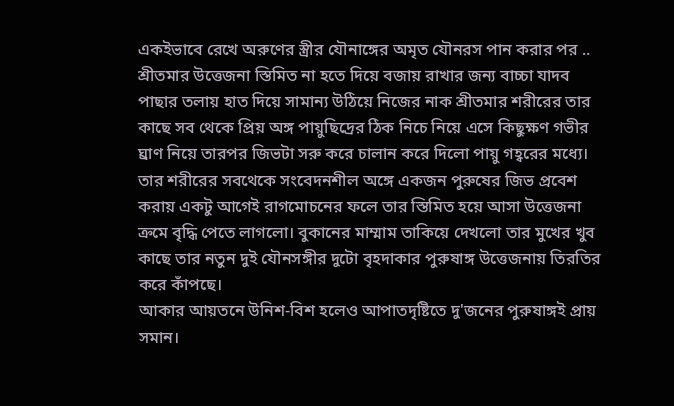একইভাবে রেখে অরুণের স্ত্রীর যৌনাঙ্গের অমৃত যৌনরস পান করার পর .. শ্রীতমার উত্তেজনা স্তিমিত না হতে দিয়ে বজায় রাখার জন্য বাচ্চা যাদব পাছার তলায় হাত দিয়ে সামান্য উঠিয়ে নিজের নাক শ্রীতমার শরীরের তার কাছে সব থেকে প্রিয় অঙ্গ পায়ুছিদ্রের ঠিক নিচে নিয়ে এসে কিছুক্ষণ গভীর ঘ্রাণ নিয়ে তারপর জিভটা সরু করে চালান করে দিলো পায়ু গহ্বরের মধ্যে।
তার শরীরের সবথেকে সংবেদনশীল অঙ্গে একজন পুরুষের জিভ প্রবেশ করায় একটু আগেই রাগমোচনের ফলে তার স্তিমিত হয়ে আসা উত্তেজনা ক্রমে বৃদ্ধি পেতে লাগলো। বুকানের মাম্মাম তাকিয়ে দেখলো তার মুখের খুব কাছে তার নতুন দুই যৌনসঙ্গীর দুটো বৃহদাকার পুরুষাঙ্গ উত্তেজনায় তিরতির করে কাঁপছে।
আকার আয়তনে উনিশ-বিশ হলেও আপাতদৃষ্টিতে দু'জনের পুরুষাঙ্গই প্রায় সমান।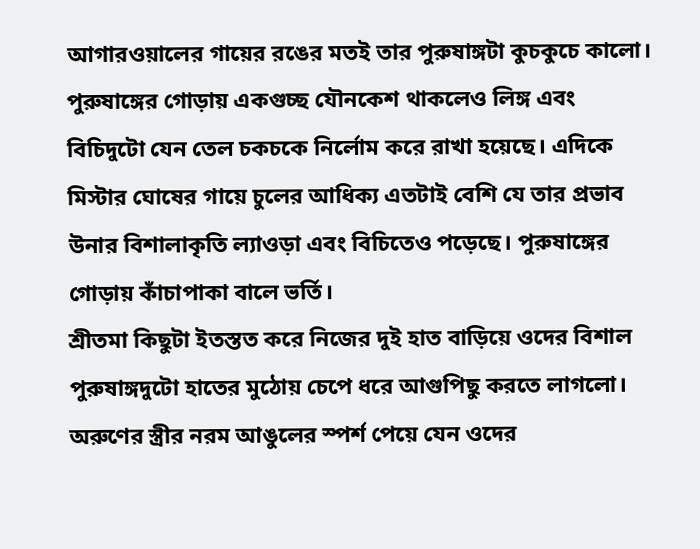আগারওয়ালের গায়ের রঙের মতই তার পুরুষাঙ্গটা কুচকুচে কালো। পুরুষাঙ্গের গোড়ায় একগুচ্ছ যৌনকেশ থাকলেও লিঙ্গ এবং বিচিদুটো যেন তেল চকচকে নির্লোম করে রাখা হয়েছে। এদিকে মিস্টার ঘোষের গায়ে চুলের আধিক্য এতটাই বেশি যে তার প্রভাব উনার বিশালাকৃতি ল্যাওড়া এবং বিচিতেও পড়েছে। পুরুষাঙ্গের গোড়ায় কাঁচাপাকা বালে ভর্তি।
শ্রীতমা কিছুটা ইতস্তত করে নিজের দুই হাত বাড়িয়ে ওদের বিশাল পুরুষাঙ্গদুটো হাতের মুঠোয় চেপে ধরে আগুপিছু করতে লাগলো। অরুণের স্ত্রীর নরম আঙুলের স্পর্শ পেয়ে যেন ওদের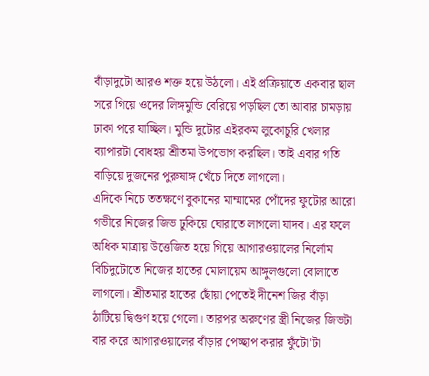বাঁড়াদুটো আরও শক্ত হয়ে উঠলো। এই প্রক্রিয়াতে একবার ছাল সরে গিয়ে ওদের লিঙ্গমুন্ডি বেরিয়ে পড়ছিল তো আবার চামড়ায় ঢাকা পরে যাচ্ছিল। মুন্ডি দুটোর এইরকম লুকোচুরি খেলার ব্যাপারটা বোধহয় শ্রীতমা উপভোগ করছিল। তাই এবার গতি বাড়িয়ে দুজনের পুরুষাঙ্গ খেঁচে দিতে লাগলো।
এদিকে নিচে ততক্ষণে বুকানের মাম্মামের পোঁদের ফুটোর আরো গভীরে নিজের জিভ ঢুকিয়ে ঘোরাতে লাগলো যাদব। এর ফলে অধিক মাত্রায় উত্তেজিত হয়ে গিয়ে আগারওয়ালের নির্লোম বিচিদুটোতে নিজের হাতের মোলায়েম আঙ্গুলগুলো বোলাতে লাগলো। শ্রীতমার হাতের ছোঁয়া পেতেই দীনেশ জির বাঁড়া ঠাটিয়ে দ্বিগুণ হয়ে গেলো। তারপর অরুণের স্ত্রী নিজের জিভটা বার করে আগারওয়ালের বাঁড়ার পেচ্ছাপ করার ফুঁটো'টা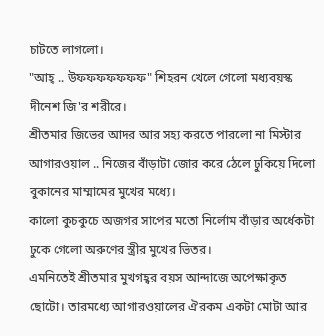চাটতে লাগলো।
"আহ্ .. উফফফফফফফ" শিহরন খেলে গেলো মধ্যবয়স্ক দীনেশ জি'র শরীরে।
শ্রীতমার জিভের আদর আর সহ্য করতে পারলো না মিস্টার আগারওয়াল .. নিজের বাঁড়াটা জোর করে ঠেলে ঢুকিয়ে দিলো বুকানের মাম্মামের মুখের মধ্যে।
কালো কুচকুচে অজগর সাপের মতো নির্লোম বাঁড়ার অর্ধেকটা ঢুকে গেলো অরুণের স্ত্রীর মুখের ভিতর।
এমনিতেই শ্রীতমার মুখগহ্বর বয়স আন্দাজে অপেক্ষাকৃত ছোটো। তারমধ্যে আগারওয়ালের ঐরকম একটা মোটা আর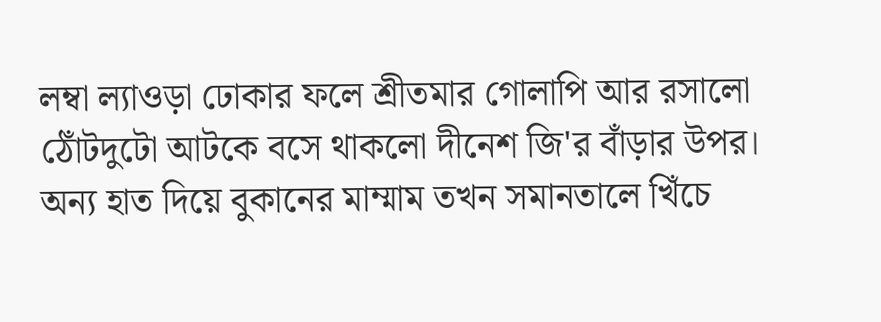লম্বা ল্যাওড়া ঢোকার ফলে শ্রীতমার গোলাপি আর রসালো ঠোঁটদুটো আটকে বসে থাকলো দীনেশ জি'র বাঁড়ার উপর।
অন্য হাত দিয়ে বুকানের মাম্মাম তখন সমানতালে খিঁচে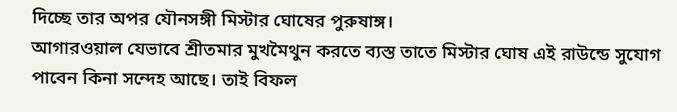দিচ্ছে তার অপর যৌনসঙ্গী মিস্টার ঘোষের পুরুষাঙ্গ।
আগারওয়াল যেভাবে শ্রীতমার মুখমৈথুন করতে ব্যস্ত তাতে মিস্টার ঘোষ এই রাউন্ডে সুযোগ পাবেন কিনা সন্দেহ আছে। তাই বিফল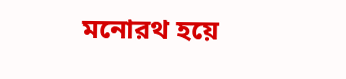মনোরথ হয়ে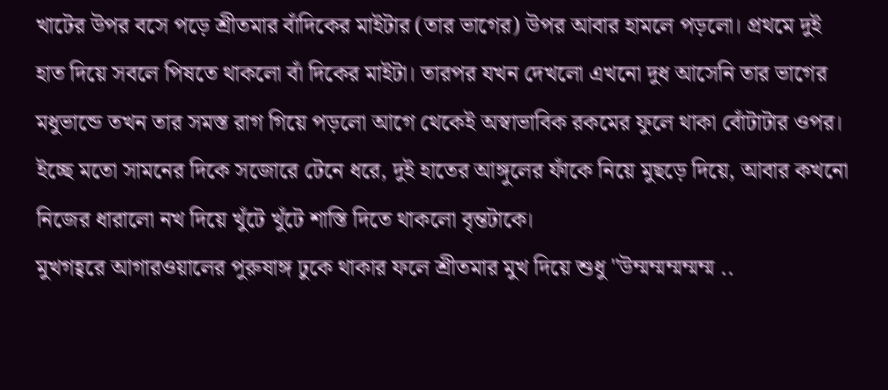খাটের উপর বসে পড়ে শ্রীতমার বাঁদিকের মাইটার (তার ভাগের) উপর আবার হামলে পড়লো। প্রথমে দুই হাত দিয়ে সবলে পিষতে থাকলো বাঁ দিকের মাইটা। তারপর যখন দেখলো এখনো দুধ আসেনি তার ভাগের মধুভান্ডে তখন তার সমস্ত রাগ গিয়ে পড়লো আগে থেকেই অস্বাভাবিক রকমের ফুলে থাকা বোঁটাটার ওপর। ইচ্ছে মতো সামনের দিকে সজোরে টেনে ধরে, দুই হাতের আঙ্গুলের ফাঁকে নিয়ে মুছড়ে দিয়ে, আবার কখনো নিজের ধারালো নখ দিয়ে খুঁটে খুঁটে শাস্তি দিতে থাকলো বৃন্তটাকে।
মুখগহ্বরে আগারওয়ালের পুরুষাঙ্গ ঢুকে থাকার ফলে শ্রীতমার মুখ দিয়ে শুধু "উম্মম্মম্মম্মম্ম ..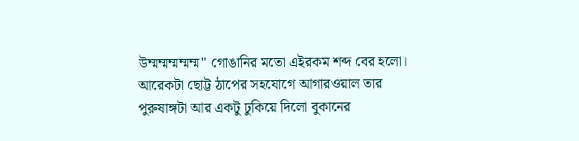উম্মম্মম্মম্মম্ম" গোঙানির মতো এইরকম শব্দ বের হলো।
আরেকটা ছোট্ট ঠাপের সহযোগে আগারওয়াল তার পুরুষাঙ্গটা আর একটু ঢুকিয়ে দিলো বুকানের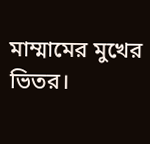মাম্মামের মুখের ভিতর।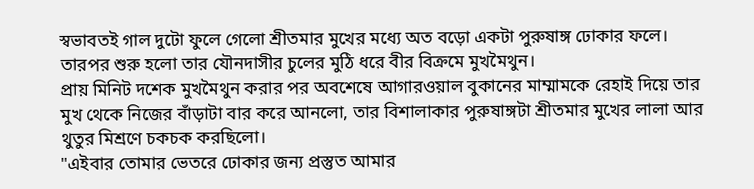স্বভাবতই গাল দুটো ফুলে গেলো শ্রীতমার মুখের মধ্যে অত বড়ো একটা পুরুষাঙ্গ ঢোকার ফলে। তারপর শুরু হলো তার যৌনদাসীর চুলের মুঠি ধরে বীর বিক্রমে মুখমৈথুন।
প্রায় মিনিট দশেক মুখমৈথুন করার পর অবশেষে আগারওয়াল বুকানের মাম্মামকে রেহাই দিয়ে তার মুখ থেকে নিজের বাঁড়াটা বার করে আনলো, তার বিশালাকার পুরুষাঙ্গটা শ্রীতমার মুখের লালা আর থুতুর মিশ্রণে চকচক করছিলো।
"এইবার তোমার ভেতরে ঢোকার জন্য প্রস্তুত আমার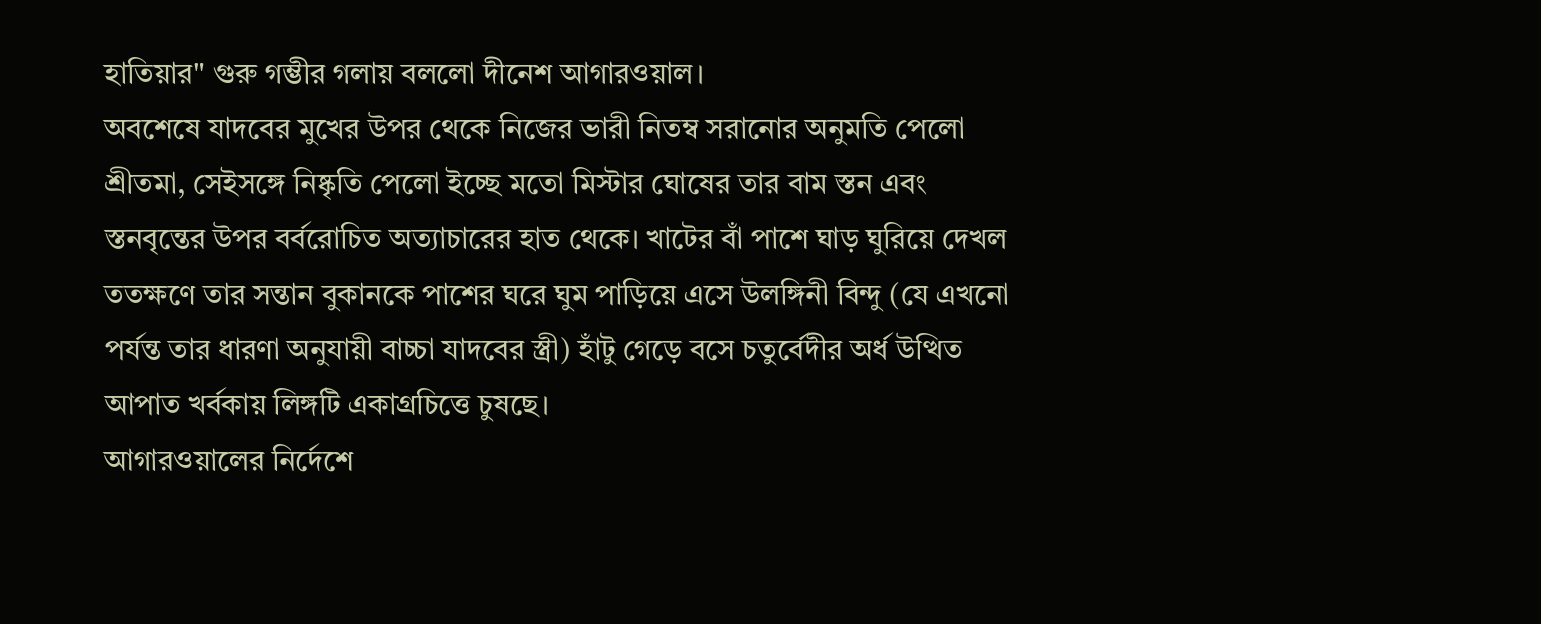হাতিয়ার" গুরু গম্ভীর গলায় বললো দীনেশ আগারওয়াল।
অবশেষে যাদবের মুখের উপর থেকে নিজের ভারী নিতম্ব সরানোর অনুমতি পেলো শ্রীতমা, সেইসঙ্গে নিষ্কৃতি পেলো ইচ্ছে মতো মিস্টার ঘোষের তার বাম স্তন এবং স্তনবৃন্তের উপর বর্বরোচিত অত্যাচারের হাত থেকে। খাটের বাঁ পাশে ঘাড় ঘুরিয়ে দেখল ততক্ষণে তার সন্তান বুকানকে পাশের ঘরে ঘুম পাড়িয়ে এসে উলঙ্গিনী বিন্দু (যে এখনো পর্যন্ত তার ধারণা অনুযায়ী বাচ্চা যাদবের স্ত্রী) হাঁটু গেড়ে বসে চতুর্বেদীর অর্ধ উত্থিত আপাত খর্বকায় লিঙ্গটি একাগ্রচিত্তে চুষছে।
আগারওয়ালের নির্দেশে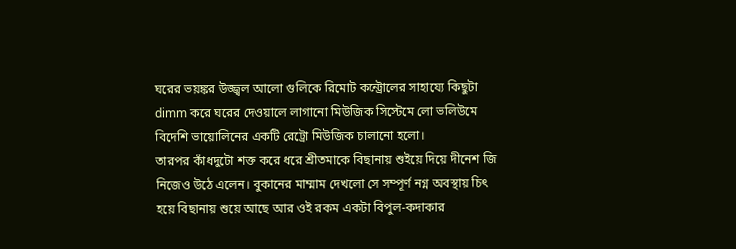ঘরের ভয়ঙ্কর উজ্জ্বল আলো গুলিকে রিমোট কন্ট্রোলের সাহায্যে কিছুটা dimm করে ঘরের দেওয়ালে লাগানো মিউজিক সিস্টেমে লো ভলিউমে বিদেশি ভায়োলিনের একটি রেট্রো মিউজিক চালানো হলো।
তারপর কাঁধদুটো শক্ত করে ধরে শ্রীতমাকে বিছানায় শুইয়ে দিয়ে দীনেশ জি নিজেও উঠে এলেন। বুকানের মাম্মাম দেখলো সে সম্পূর্ণ নগ্ন অবস্থায় চিৎ হয়ে বিছানায় শুয়ে আছে আর ওই রকম একটা বিপুল-কদাকার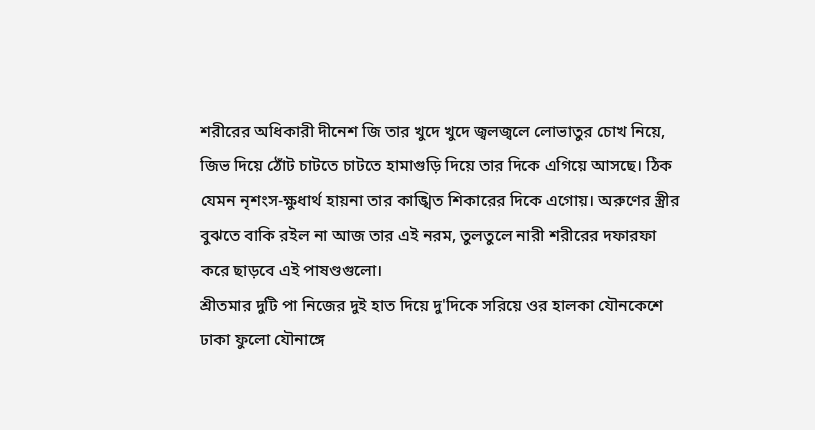শরীরের অধিকারী দীনেশ জি তার খুদে খুদে জ্বলজ্বলে লোভাতুর চোখ নিয়ে, জিভ দিয়ে ঠোঁট চাটতে চাটতে হামাগুড়ি দিয়ে তার দিকে এগিয়ে আসছে। ঠিক যেমন নৃশংস-ক্ষুধার্থ হায়না তার কাঙ্খিত শিকারের দিকে এগোয়। অরুণের স্ত্রীর বুঝতে বাকি রইল না আজ তার এই নরম, তুলতুলে নারী শরীরের দফারফা করে ছাড়বে এই পাষণ্ডগুলো।
শ্রীতমার দুটি পা নিজের দুই হাত দিয়ে দু'দিকে সরিয়ে ওর হালকা যৌনকেশে ঢাকা ফুলো যৌনাঙ্গে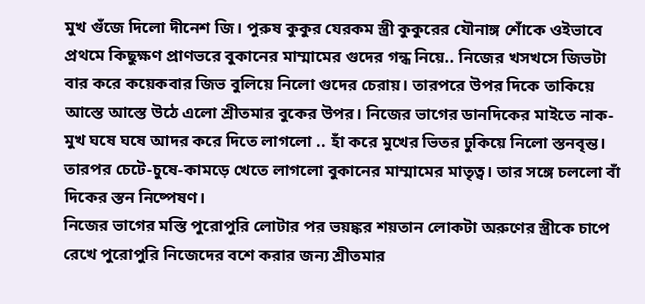মুখ গুঁজে দিলো দীনেশ জি। পুরুষ কুকুর যেরকম স্ত্রী কুকুরের যৌনাঙ্গ শোঁকে ওইভাবে প্রথমে কিছুক্ষণ প্রাণভরে বুকানের মাম্মামের গুদের গন্ধ নিয়ে.. নিজের খসখসে জিভটা বার করে কয়েকবার জিভ বুলিয়ে নিলো গুদের চেরায়। তারপরে উপর দিকে তাকিয়ে আস্তে আস্তে উঠে এলো শ্রীতমার বুকের উপর। নিজের ভাগের ডানদিকের মাইতে নাক-মুখ ঘষে ঘষে আদর করে দিতে লাগলো .. হাঁ করে মুখের ভিতর ঢুকিয়ে নিলো স্তনবৃন্ত। তারপর চেটে-চুষে-কামড়ে খেতে লাগলো বুকানের মাম্মামের মাতৃত্ব। তার সঙ্গে চললো বাঁ দিকের স্তন নিষ্পেষণ।
নিজের ভাগের মস্তি পুরোপুরি লোটার পর ভয়ঙ্কর শয়তান লোকটা অরুণের স্ত্রীকে চাপে রেখে পুরোপুরি নিজেদের বশে করার জন্য শ্রীতমার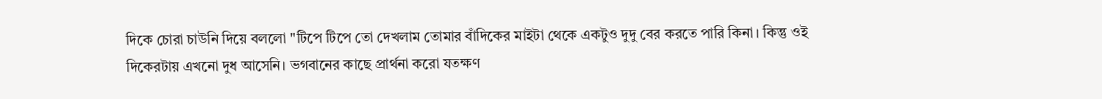দিকে চোরা চাউনি দিয়ে বললো "টিপে টিপে তো দেখলাম তোমার বাঁদিকের মাইটা থেকে একটুও দুদু বের করতে পারি কিনা। কিন্তু ওই দিকেরটায় এখনো দুধ আসেনি। ভগবানের কাছে প্রার্থনা করো যতক্ষণ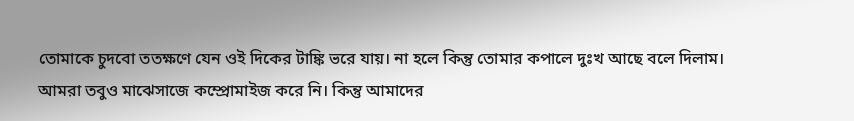তোমাকে চুদবো ততক্ষণে যেন ওই দিকের টাঙ্কি ভরে যায়। না হলে কিন্তু তোমার কপালে দুঃখ আছে বলে দিলাম। আমরা তবুও মাঝেসাজে কম্প্রোমাইজ করে নি। কিন্তু আমাদের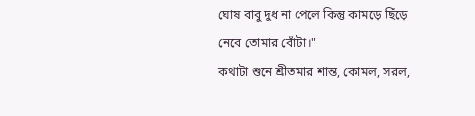ঘোষ বাবু দুধ না পেলে কিন্তু কামড়ে ছিঁড়ে নেবে তোমার বোঁটা।"
কথাটা শুনে শ্রীতমার শান্ত, কোমল, সরল,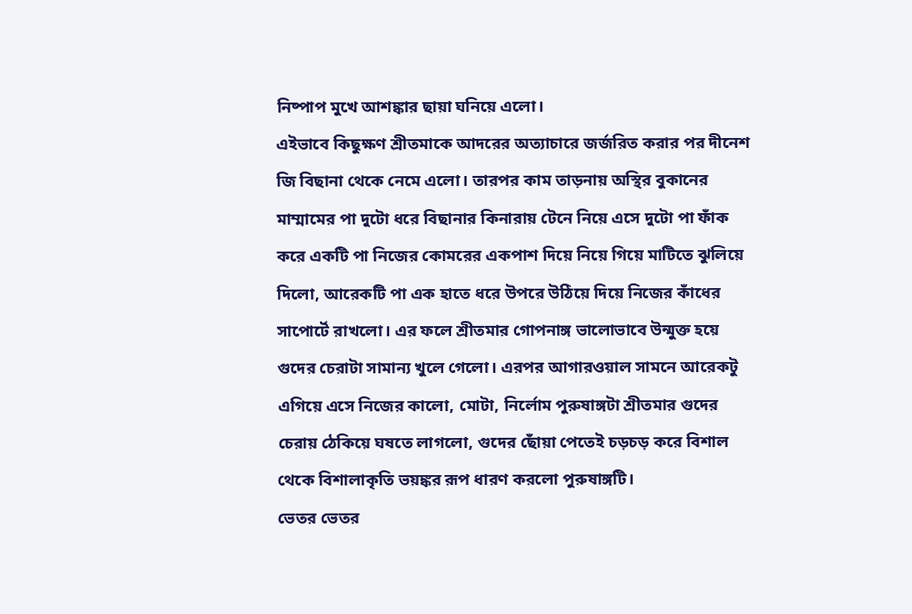নিষ্পাপ মুখে আশঙ্কার ছায়া ঘনিয়ে এলো।
এইভাবে কিছুক্ষণ শ্রীতমাকে আদরের অত্যাচারে জর্জরিত করার পর দীনেশ জি বিছানা থেকে নেমে এলো। তারপর কাম তাড়নায় অস্থির বুকানের মাম্মামের পা দুটো ধরে বিছানার কিনারায় টেনে নিয়ে এসে দুটো পা ফাঁক করে একটি পা নিজের কোমরের একপাশ দিয়ে নিয়ে গিয়ে মাটিতে ঝুলিয়ে দিলো, আরেকটি পা এক হাতে ধরে উপরে উঠিয়ে দিয়ে নিজের কাঁধের সাপোর্টে রাখলো। এর ফলে শ্রীতমার গোপনাঙ্গ ভালোভাবে উন্মুক্ত হয়ে গুদের চেরাটা সামান্য খুলে গেলো। এরপর আগারওয়াল সামনে আরেকটু এগিয়ে এসে নিজের কালো, মোটা, নির্লোম পুরুষাঙ্গটা শ্রীতমার গুদের চেরায় ঠেকিয়ে ঘষতে লাগলো, গুদের ছোঁয়া পেতেই চড়চড় করে বিশাল থেকে বিশালাকৃতি ভয়ঙ্কর রূপ ধারণ করলো পুরুষাঙ্গটি।
ভেতর ভেতর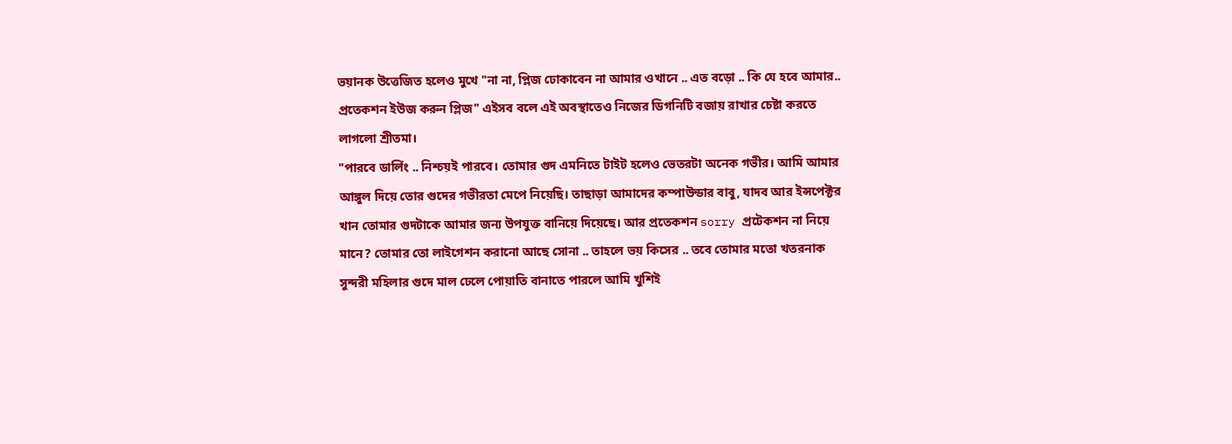ভয়ানক উত্তেজিত হলেও মুখে "না না, প্লিজ ঢোকাবেন না আমার ওখানে .. এত বড়ো .. কি যে হবে আমার.. প্রতেকশন ইউজ করুন প্লিজ" এইসব বলে এই অবস্থাতেও নিজের ডিগনিটি বজায় রাখার চেষ্টা করতে লাগলো শ্রীতমা।
"পারবে ডার্লিং .. নিশ্চয়ই পারবে। তোমার গুদ এমনিতে টাইট হলেও ভেতরটা অনেক গভীর। আমি আমার আঙ্গুল দিয়ে তোর গুদের গভীরতা মেপে নিয়েছি। তাছাড়া আমাদের কম্পাউন্ডার বাবু, যাদব আর ইন্সপেক্টর খান তোমার গুদটাকে আমার জন্য উপযুক্ত বানিয়ে দিয়েছে। আর প্রতেকশন sorry প্রটেকশন না নিয়ে মানে? তোমার তো লাইগেশন করানো আছে সোনা .. তাহলে ভয় কিসের .. তবে তোমার মতো খতরনাক সুন্দরী মহিলার গুদে মাল ঢেলে পোয়াতি বানাতে পারলে আমি খুশিই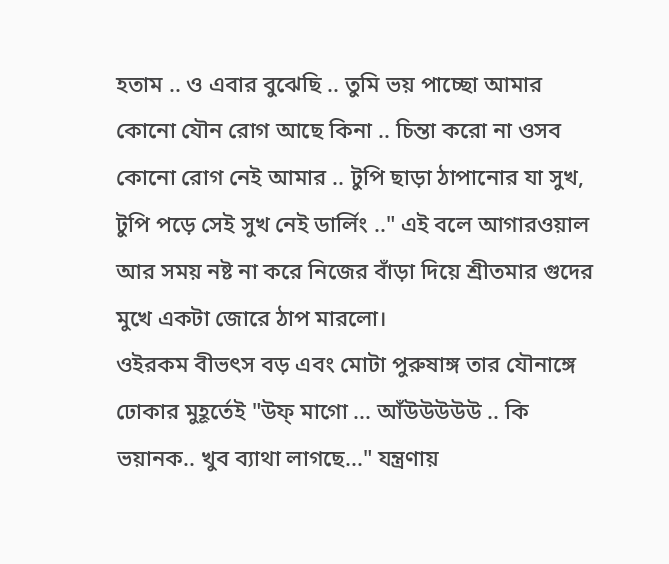হতাম .. ও এবার বুঝেছি .. তুমি ভয় পাচ্ছো আমার কোনো যৌন রোগ আছে কিনা .. চিন্তা করো না ওসব কোনো রোগ নেই আমার .. টুপি ছাড়া ঠাপানোর যা সুখ, টুপি পড়ে সেই সুখ নেই ডার্লিং .." এই বলে আগারওয়াল আর সময় নষ্ট না করে নিজের বাঁড়া দিয়ে শ্রীতমার গুদের মুখে একটা জোরে ঠাপ মারলো।
ওইরকম বীভৎস বড় এবং মোটা পুরুষাঙ্গ তার যৌনাঙ্গে ঢোকার মুহূর্তেই "উফ্ মাগো ... আঁউউউউউ .. কি ভয়ানক.. খুব ব্যাথা লাগছে..." যন্ত্রণায়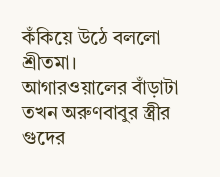কঁকিয়ে উঠে বললো শ্রীতমা।
আগারওয়ালের বাঁড়াটা তখন অরুণবাবুর স্ত্রীর গুদের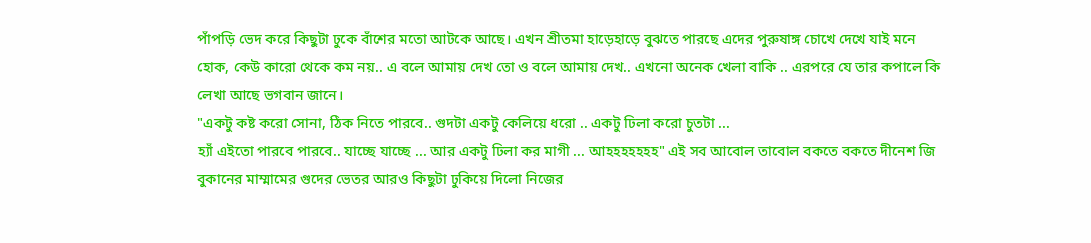পাঁপড়ি ভেদ করে কিছুটা ঢুকে বাঁশের মতো আটকে আছে। এখন শ্রীতমা হাড়েহাড়ে বুঝতে পারছে এদের পুরুষাঙ্গ চোখে দেখে যাই মনে হোক, কেউ কারো থেকে কম নয়.. এ বলে আমায় দেখ তো ও বলে আমায় দেখ.. এখনো অনেক খেলা বাকি .. এরপরে যে তার কপালে কি লেখা আছে ভগবান জানে।
"একটু কষ্ট করো সোনা, ঠিক নিতে পারবে.. গুদটা একটু কেলিয়ে ধরো .. একটু ঢিলা করো চুতটা ...
হ্যাঁ এইতো পারবে পারবে.. যাচ্ছে যাচ্ছে ... আর একটু ঢিলা কর মাগী ... আহহহহহহহ" এই সব আবোল তাবোল বকতে বকতে দীনেশ জি বুকানের মাম্মামের গুদের ভেতর আরও কিছুটা ঢুকিয়ে দিলো নিজের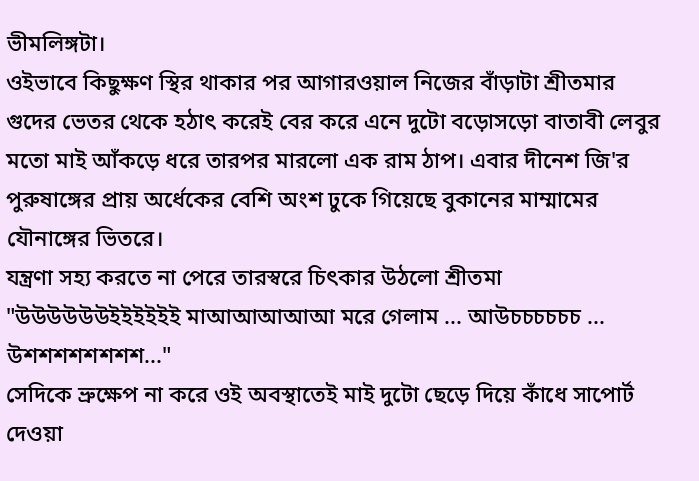ভীমলিঙ্গটা।
ওইভাবে কিছুক্ষণ স্থির থাকার পর আগারওয়াল নিজের বাঁড়াটা শ্রীতমার গুদের ভেতর থেকে হঠাৎ করেই বের করে এনে দুটো বড়োসড়ো বাতাবী লেবুর মতো মাই আঁকড়ে ধরে তারপর মারলো এক রাম ঠাপ। এবার দীনেশ জি'র পুরুষাঙ্গের প্রায় অর্ধেকের বেশি অংশ ঢুকে গিয়েছে বুকানের মাম্মামের যৌনাঙ্গের ভিতরে।
যন্ত্রণা সহ্য করতে না পেরে তারস্বরে চিৎকার উঠলো শ্রীতমা "উউউউউউইইইইইই মাআআআআআ মরে গেলাম ... আউচচচচচচ ... উশশশশশশশশ..."
সেদিকে ভ্রুক্ষেপ না করে ওই অবস্থাতেই মাই দুটো ছেড়ে দিয়ে কাঁধে সাপোর্ট দেওয়া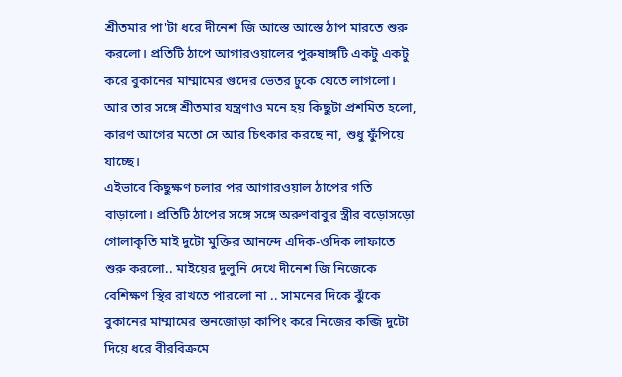শ্রীতমার পা'টা ধরে দীনেশ জি আস্তে আস্তে ঠাপ মারতে শুরু করলো। প্রতিটি ঠাপে আগারওয়ালের পুরুষাঙ্গটি একটু একটু করে বুকানের মাম্মামের গুদের ভেতর ঢুকে যেতে লাগলো। আর তার সঙ্গে শ্রীতমার যন্ত্রণাও মনে হয় কিছুটা প্রশমিত হলো, কারণ আগের মতো সে আর চিৎকার করছে না, শুধু ফুঁপিয়ে যাচ্ছে।
এইভাবে কিছুক্ষণ চলার পর আগারওয়াল ঠাপের গতি বাড়ালো। প্রতিটি ঠাপের সঙ্গে সঙ্গে অরুণবাবুর স্ত্রীর বড়োসড়ো গোলাকৃতি মাই দুটো মুক্তির আনন্দে এদিক-ওদিক লাফাতে শুরু করলো.. মাইয়ের দুলুনি দেখে দীনেশ জি নিজেকে বেশিক্ষণ স্থির রাখতে পারলো না .. সামনের দিকে ঝুঁকে বুকানের মাম্মামের স্তনজোড়া কাপিং করে নিজের কব্জি দুটো দিয়ে ধরে বীরবিক্রমে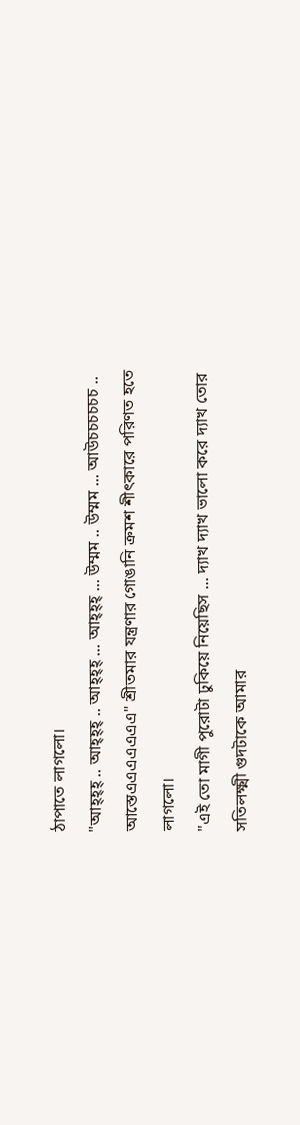ঠাপাতে লাগলো।
"আহ্হ্হ্ .. আহ্হ্হ্ .. আহ্হ্হ্ ... আহ্হ্হ্ ... উম্মম .. উম্মম ... আউচচচচচচ .. আস্তেএএএএএএএ" শ্রীতমার যন্ত্রণার গোঙানি ক্রমশ শীৎকারে পরিণত হতে লাগলো।
"এই তো মাগী পুরোটা ঢুকিয়ে নিয়েছিস ... দ্যাখ দ্যাখ ভালো করে দ্যাখ তোর সতিলক্ষ্মী গুদটাকে আমার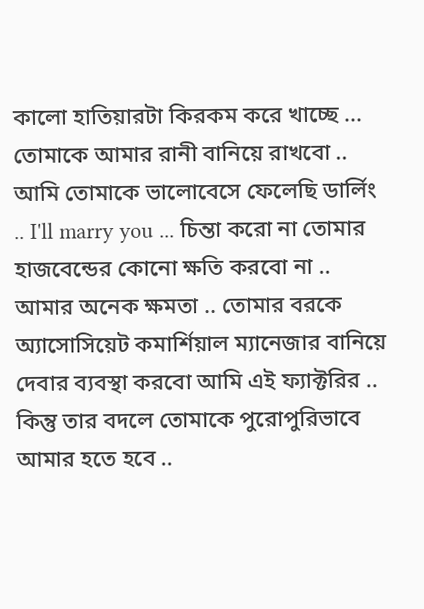কালো হাতিয়ারটা কিরকম করে খাচ্ছে ... তোমাকে আমার রানী বানিয়ে রাখবো .. আমি তোমাকে ভালোবেসে ফেলেছি ডার্লিং .. I'll marry you ... চিন্তা করো না তোমার হাজবেন্ডের কোনো ক্ষতি করবো না .. আমার অনেক ক্ষমতা .. তোমার বরকে অ্যাসোসিয়েট কমার্শিয়াল ম্যানেজার বানিয়ে দেবার ব্যবস্থা করবো আমি এই ফ্যাক্টরির .. কিন্তু তার বদলে তোমাকে পুরোপুরিভাবে আমার হতে হবে ..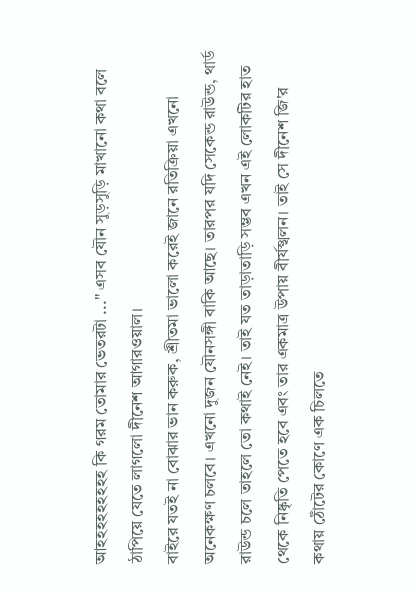আহহহহহহহহহ কি গরম তোমার ভেতরটা ..." এসব যৌন সুড়সুড়ি মাখানো কথা বলে ঠাপিয়ে যেতে লাগলো দীনেশ আগারওয়াল।
বাইরে যতই না বোঝার ভান করুক, শ্রীতমা ভালো করেই জানে রতিক্রিয়া এখনো অনেকক্ষণ চলবে। এখনো দুজন যৌনসঙ্গী বাকি আছে। তারপর যদি সেকেন্ড রাউন্ড, থার্ড রাউন্ড চলে তাহলে তো কথাই নেই। তাই যত তাড়াতাড়ি সম্ভব এখন এই লোকটির হাত থেকে নিষ্কৃতি পেতে হবে এবং তার একমাত্র উপায় বীর্যস্খলন। তাই সে দীনেশ জি'র কথায় ঠোঁটের কোণে এক চিলতে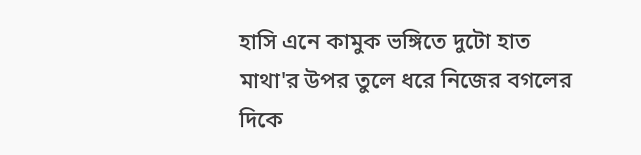হাসি এনে কামুক ভঙ্গিতে দুটো হাত মাথা'র উপর তুলে ধরে নিজের বগলের দিকে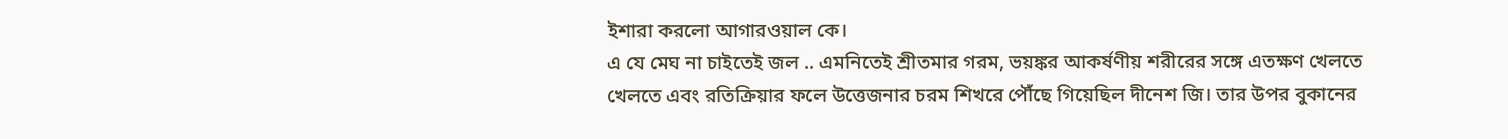ইশারা করলো আগারওয়াল কে।
এ যে মেঘ না চাইতেই জল .. এমনিতেই শ্রীতমার গরম, ভয়ঙ্কর আকর্ষণীয় শরীরের সঙ্গে এতক্ষণ খেলতে খেলতে এবং রতিক্রিয়ার ফলে উত্তেজনার চরম শিখরে পৌঁছে গিয়েছিল দীনেশ জি। তার উপর বুকানের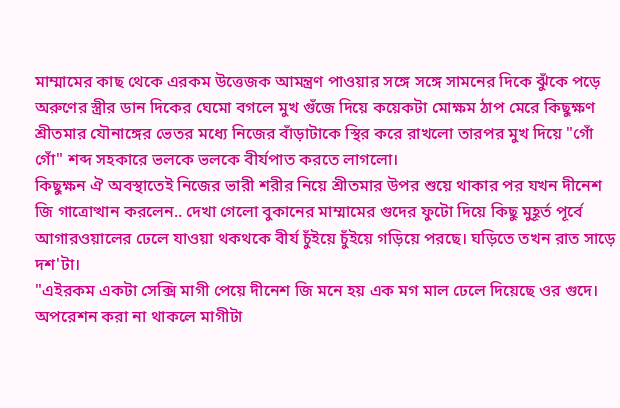মাম্মামের কাছ থেকে এরকম উত্তেজক আমন্ত্রণ পাওয়ার সঙ্গে সঙ্গে সামনের দিকে ঝুঁকে পড়ে অরুণের স্ত্রীর ডান দিকের ঘেমো বগলে মুখ গুঁজে দিয়ে কয়েকটা মোক্ষম ঠাপ মেরে কিছুক্ষণ শ্রীতমার যৌনাঙ্গের ভেতর মধ্যে নিজের বাঁড়াটাকে স্থির করে রাখলো তারপর মুখ দিয়ে "গোঁ গোঁ" শব্দ সহকারে ভলকে ভলকে বীর্যপাত করতে লাগলো।
কিছুক্ষন ঐ অবস্থাতেই নিজের ভারী শরীর নিয়ে শ্রীতমার উপর শুয়ে থাকার পর যখন দীনেশ জি গাত্রোত্থান করলেন.. দেখা গেলো বুকানের মাম্মামের গুদের ফুটো দিয়ে কিছু মুহূর্ত পূর্বে আগারওয়ালের ঢেলে যাওয়া থকথকে বীর্য চুঁইয়ে চুঁইয়ে গড়িয়ে পরছে। ঘড়িতে তখন রাত সাড়ে দশ'টা।
"এইরকম একটা সেক্সি মাগী পেয়ে দীনেশ জি মনে হয় এক মগ মাল ঢেলে দিয়েছে ওর গুদে। অপরেশন করা না থাকলে মাগীটা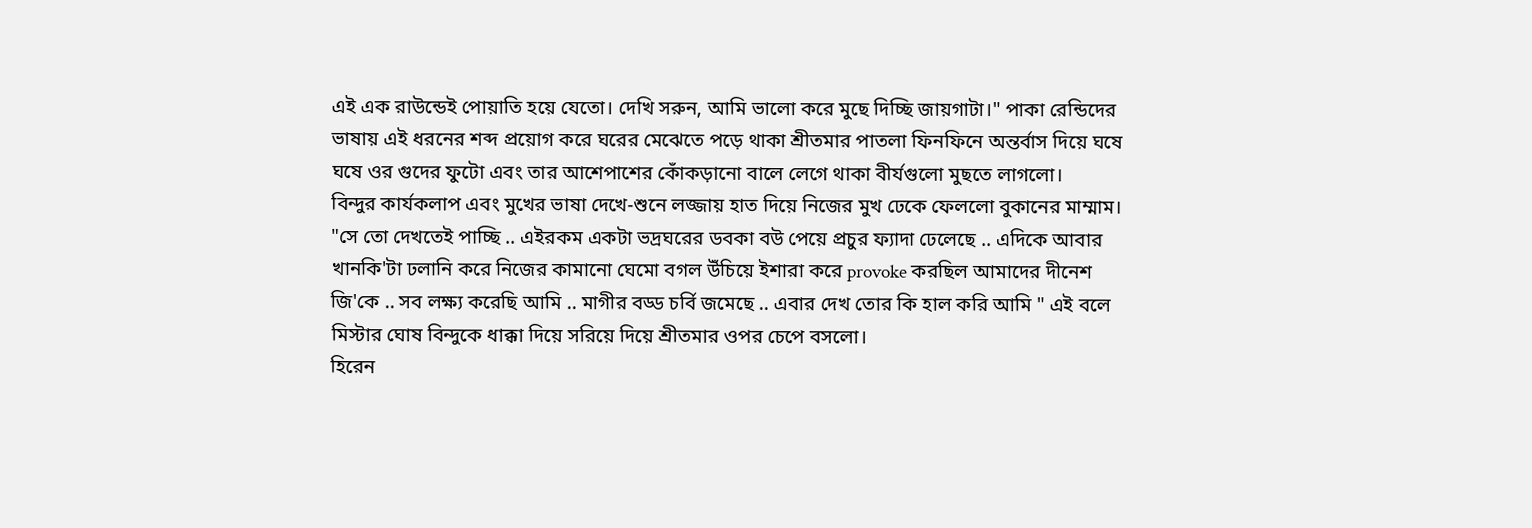এই এক রাউন্ডেই পোয়াতি হয়ে যেতো। দেখি সরুন, আমি ভালো করে মুছে দিচ্ছি জায়গাটা।" পাকা রেন্ডিদের ভাষায় এই ধরনের শব্দ প্রয়োগ করে ঘরের মেঝেতে পড়ে থাকা শ্রীতমার পাতলা ফিনফিনে অন্তর্বাস দিয়ে ঘষে ঘষে ওর গুদের ফুটো এবং তার আশেপাশের কোঁকড়ানো বালে লেগে থাকা বীর্যগুলো মুছতে লাগলো।
বিন্দুর কার্যকলাপ এবং মুখের ভাষা দেখে-শুনে লজ্জায় হাত দিয়ে নিজের মুখ ঢেকে ফেললো বুকানের মাম্মাম।
"সে তো দেখতেই পাচ্ছি .. এইরকম একটা ভদ্রঘরের ডবকা বউ পেয়ে প্রচুর ফ্যাদা ঢেলেছে .. এদিকে আবার খানকি'টা ঢলানি করে নিজের কামানো ঘেমো বগল উঁচিয়ে ইশারা করে provoke করছিল আমাদের দীনেশ জি'কে .. সব লক্ষ্য করেছি আমি .. মাগীর বড্ড চর্বি জমেছে .. এবার দেখ তোর কি হাল করি আমি " এই বলে মিস্টার ঘোষ বিন্দুকে ধাক্কা দিয়ে সরিয়ে দিয়ে শ্রীতমার ওপর চেপে বসলো।
হিরেন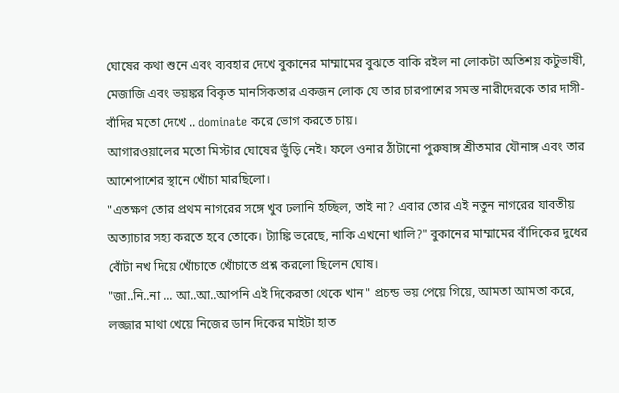ঘোষের কথা শুনে এবং ব্যবহার দেখে বুকানের মাম্মামের বুঝতে বাকি রইল না লোকটা অতিশয় কটুভাষী, মেজাজি এবং ভয়ঙ্কর বিকৃত মানসিকতার একজন লোক যে তার চারপাশের সমস্ত নারীদেরকে তার দাসী-বাঁদির মতো দেখে .. dominate করে ভোগ করতে চায়।
আগারওয়ালের মতো মিস্টার ঘোষের ভুঁড়ি নেই। ফলে ওনার ঠাঁটানো পুরুষাঙ্গ শ্রীতমার যৌনাঙ্গ এবং তার আশেপাশের স্থানে খোঁচা মারছিলো।
"এতক্ষণ তোর প্রথম নাগরের সঙ্গে খুব ঢলানি হচ্ছিল, তাই না? এবার তোর এই নতুন নাগরের যাবতীয় অত্যাচার সহ্য করতে হবে তোকে। ট্যাঙ্কি ভরেছে, নাকি এখনো খালি?" বুকানের মাম্মামের বাঁদিকের দুধের বোঁটা নখ দিয়ে খোঁচাতে খোঁচাতে প্রশ্ন করলো ছিলেন ঘোষ।
"জা..নি..না ... আ..আ..আপনি এই দিকেরতা থেকে খান" প্রচন্ড ভয় পেয়ে গিয়ে, আমতা আমতা করে, লজ্জার মাথা খেয়ে নিজের ডান দিকের মাইটা হাত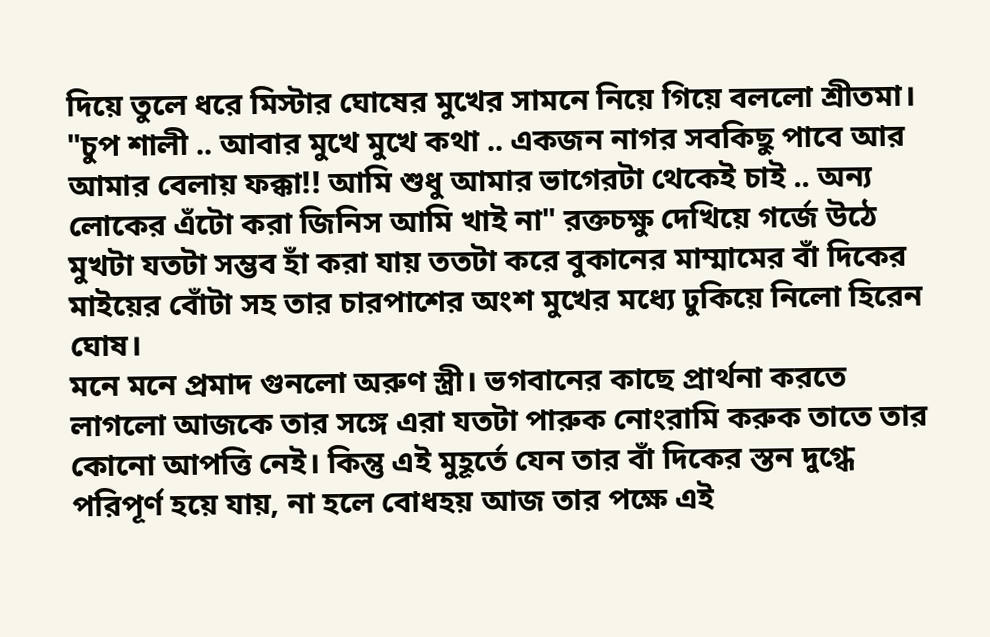দিয়ে তুলে ধরে মিস্টার ঘোষের মুখের সামনে নিয়ে গিয়ে বললো শ্রীতমা।
"চুপ শালী .. আবার মুখে মুখে কথা .. একজন নাগর সবকিছু পাবে আর আমার বেলায় ফক্কা!! আমি শুধু আমার ভাগেরটা থেকেই চাই .. অন্য লোকের এঁটো করা জিনিস আমি খাই না" রক্তচক্ষু দেখিয়ে গর্জে উঠে মুখটা যতটা সম্ভব হাঁ করা যায় ততটা করে বুকানের মাম্মামের বাঁ দিকের মাইয়ের বোঁটা সহ তার চারপাশের অংশ মুখের মধ্যে ঢুকিয়ে নিলো হিরেন ঘোষ।
মনে মনে প্রমাদ গুনলো অরুণ স্ত্রী। ভগবানের কাছে প্রার্থনা করতে লাগলো আজকে তার সঙ্গে এরা যতটা পারুক নোংরামি করুক তাতে তার কোনো আপত্তি নেই। কিন্তু এই মুহূর্তে যেন তার বাঁ দিকের স্তন দুগ্ধে পরিপূর্ণ হয়ে যায়, না হলে বোধহয় আজ তার পক্ষে এই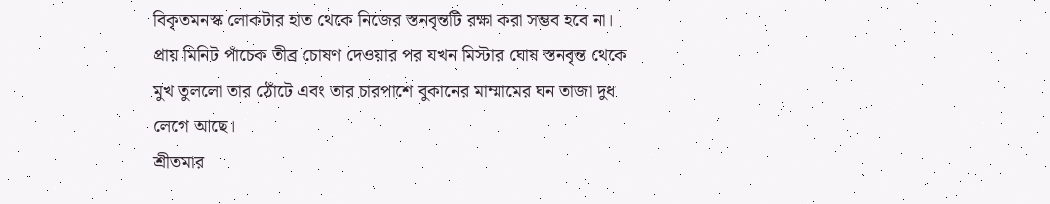বিকৃতমনস্ক লোকটার হাত থেকে নিজের স্তনবৃন্তটি রক্ষা করা সম্ভব হবে না।
প্রায় মিনিট পাঁচেক তীব্র চোষণ দেওয়ার পর যখন মিস্টার ঘোষ স্তনবৃন্ত থেকে মুখ তুললো তার ঠোঁটে এবং তার চারপাশে বুকানের মাম্মামের ঘন তাজা দুধ লেগে আছে।
শ্রীতমার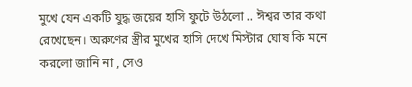মুখে যেন একটি যুদ্ধ জয়ের হাসি ফুটে উঠলো .. ঈশ্বর তার কথা রেখেছেন। অরুণের স্ত্রীর মুখের হাসি দেখে মিস্টার ঘোষ কি মনে করলো জানি না , সেও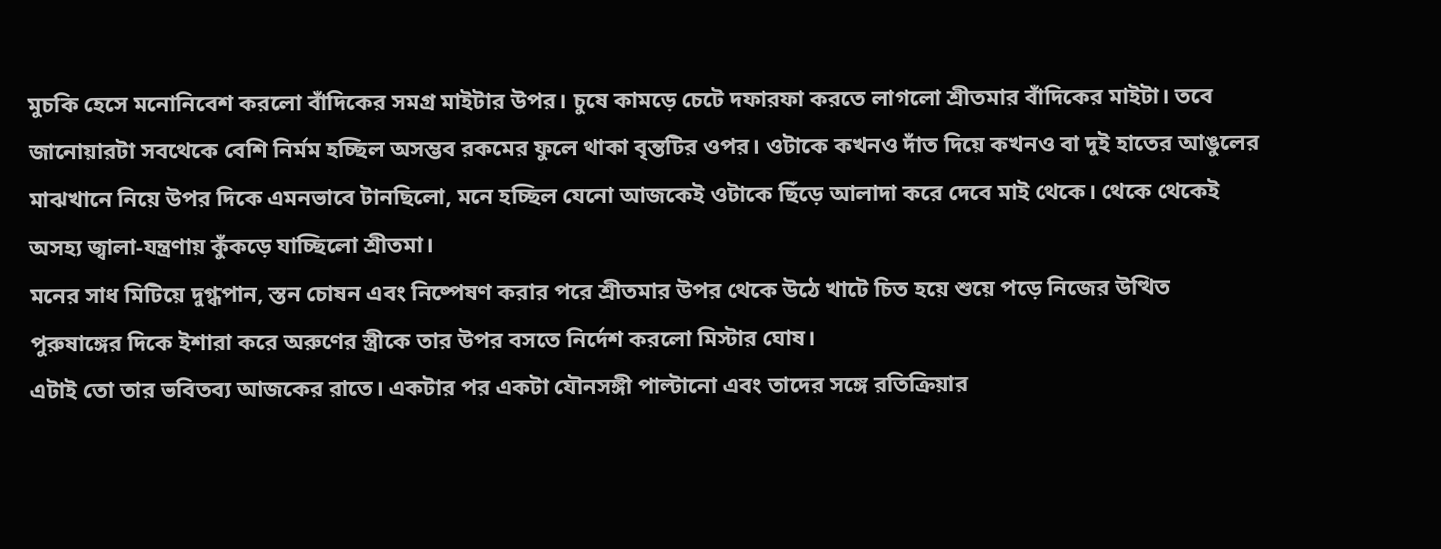মুচকি হেসে মনোনিবেশ করলো বাঁদিকের সমগ্র মাইটার উপর। চুষে কামড়ে চেটে দফারফা করতে লাগলো শ্রীতমার বাঁদিকের মাইটা। তবে জানোয়ারটা সবথেকে বেশি নির্মম হচ্ছিল অসম্ভব রকমের ফুলে থাকা বৃন্তটির ওপর। ওটাকে কখনও দাঁত দিয়ে কখনও বা দুই হাতের আঙুলের মাঝখানে নিয়ে উপর দিকে এমনভাবে টানছিলো, মনে হচ্ছিল যেনো আজকেই ওটাকে ছিঁড়ে আলাদা করে দেবে মাই থেকে। থেকে থেকেই অসহ্য জ্বালা-যন্ত্রণায় কুঁকড়ে যাচ্ছিলো শ্রীতমা।
মনের সাধ মিটিয়ে দুগ্ধপান, স্তন চোষন এবং নিষ্পেষণ করার পরে শ্রীতমার উপর থেকে উঠে খাটে চিত হয়ে শুয়ে পড়ে নিজের উত্থিত পুরুষাঙ্গের দিকে ইশারা করে অরুণের স্ত্রীকে তার উপর বসতে নির্দেশ করলো মিস্টার ঘোষ।
এটাই তো তার ভবিতব্য আজকের রাতে। একটার পর একটা যৌনসঙ্গী পাল্টানো এবং তাদের সঙ্গে রতিক্রিয়ার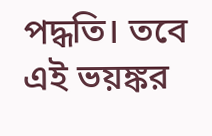পদ্ধতি। তবে এই ভয়ঙ্কর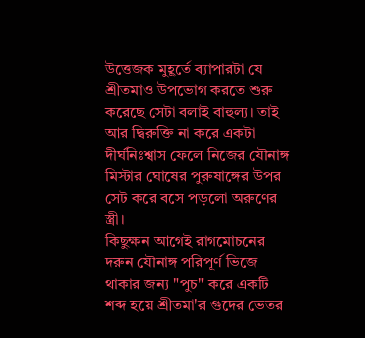উত্তেজক মুহূর্তে ব্যাপারটা যে শ্রীতমাও উপভোগ করতে শুরু করেছে সেটা বলাই বাহুল্য। তাই আর দ্বিরুক্তি না করে একটা দীর্ঘনিঃশ্বাস ফেলে নিজের যৌনাঙ্গ মিস্টার ঘোষের পুরুষাঙ্গের উপর সেট করে বসে পড়লো অরুণের স্ত্রী।
কিছুক্ষন আগেই রাগমোচনের দরুন যৌনাঙ্গ পরিপূর্ণ ভিজে থাকার জন্য "পুচ" করে একটি শব্দ হয়ে শ্রীতমা'র গুদের ভেতর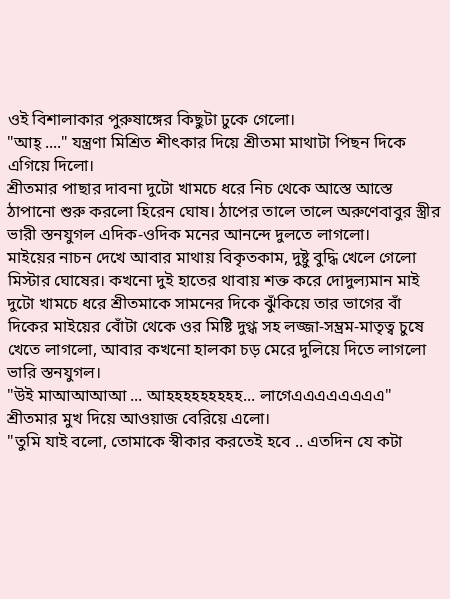ওই বিশালাকার পুরুষাঙ্গের কিছুটা ঢুকে গেলো।
"আহ্ ...." যন্ত্রণা মিশ্রিত শীৎকার দিয়ে শ্রীতমা মাথাটা পিছন দিকে এগিয়ে দিলো।
শ্রীতমার পাছার দাবনা দুটো খামচে ধরে নিচ থেকে আস্তে আস্তে ঠাপানো শুরু করলো হিরেন ঘোষ। ঠাপের তালে তালে অরুণেবাবুর স্ত্রীর ভারী স্তনযুগল এদিক-ওদিক মনের আনন্দে দুলতে লাগলো।
মাইয়ের নাচন দেখে আবার মাথায় বিকৃতকাম, দুষ্টু বুদ্ধি খেলে গেলো মিস্টার ঘোষের। কখনো দুই হাতের থাবায় শক্ত করে দোদুল্যমান মাই দুটো খামচে ধরে শ্রীতমাকে সামনের দিকে ঝুঁকিয়ে তার ভাগের বাঁ দিকের মাইয়ের বোঁটা থেকে ওর মিষ্টি দুগ্ধ সহ লজ্জা-সম্ভ্রম-মাতৃত্ব চুষে খেতে লাগলো, আবার কখনো হালকা চড় মেরে দুলিয়ে দিতে লাগলো ভারি স্তনযুগল।
"উই মাআআআআ ... আহহহহহহহহহ... লাগেএএএএএএএএ" শ্রীতমার মুখ দিয়ে আওয়াজ বেরিয়ে এলো।
"তুমি যাই বলো, তোমাকে স্বীকার করতেই হবে .. এতদিন যে কটা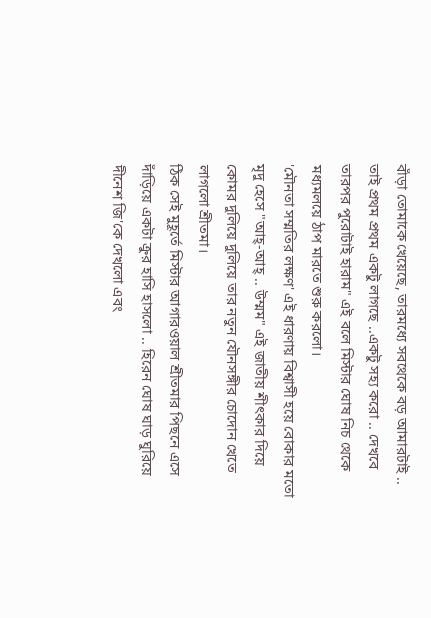বাঁড়া তোমাকে খেয়েছে, তারমধ্যে সবথেকে বড় আমারটাই .. তাই প্রথম প্রথম একটু লাগছে ..একটু সহ্য করো .. দেখবে তারপর পুরোটাই হারাম" এই বলে মিস্টার ঘোষ নিচ থেকে মধ্যমলয়ে ঠাপ মারতে শুরু করলো।
'মৌনতা সম্মতির লক্ষণ' এই ধারণায় বিশ্বাসী হয়ে বোকার মতো মৃদু হেসে "আহ্-আহ্ .. উম্মম" এই জাতীয় শীৎকার দিয়ে কোমর দুলিয়ে দুলিয়ে তার নতুন যৌনসঙ্গীর চোদোন খেতে লাগলো শ্রীতমা।
ঠিক সেই মুহূর্তে মিস্টার আগারওয়াল শ্রীতমার পিছনে এসে দাঁড়িয়ে একটা ক্রুর হাসি হাসলো .. হিরেন ঘোষ ঘাড় ঘুরিয়ে দীনেশ জি'কে দেখলো এবং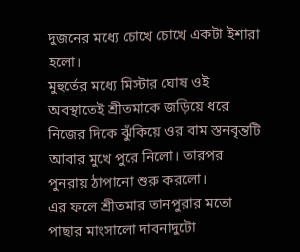দুজনের মধ্যে চোখে চোখে একটা ইশারা হলো।
মুহুর্তের মধ্যে মিস্টার ঘোষ ওই অবস্থাতেই শ্রীতমাকে জড়িয়ে ধরে নিজের দিকে ঝুঁকিয়ে ওর বাম স্তনবৃন্তটি আবার মুখে পুরে নিলো। তারপর পুনরায় ঠাপানো শুরু করলো।
এর ফলে শ্রীতমার তানপুরার মতো পাছার মাংসালো দাবনাদুটো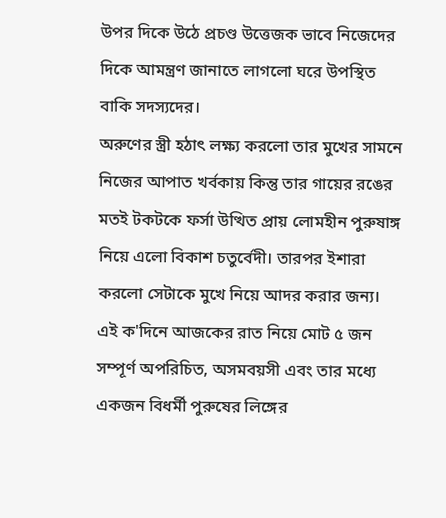উপর দিকে উঠে প্রচণ্ড উত্তেজক ভাবে নিজেদের দিকে আমন্ত্রণ জানাতে লাগলো ঘরে উপস্থিত বাকি সদস্যদের।
অরুণের স্ত্রী হঠাৎ লক্ষ্য করলো তার মুখের সামনে নিজের আপাত খর্বকায় কিন্তু তার গায়ের রঙের মতই টকটকে ফর্সা উত্থিত প্রায় লোমহীন পুরুষাঙ্গ নিয়ে এলো বিকাশ চতুর্বেদী। তারপর ইশারা করলো সেটাকে মুখে নিয়ে আদর করার জন্য।
এই ক'দিনে আজকের রাত নিয়ে মোট ৫ জন সম্পূর্ণ অপরিচিত, অসমবয়সী এবং তার মধ্যে একজন বিধর্মী পুরুষের লিঙ্গের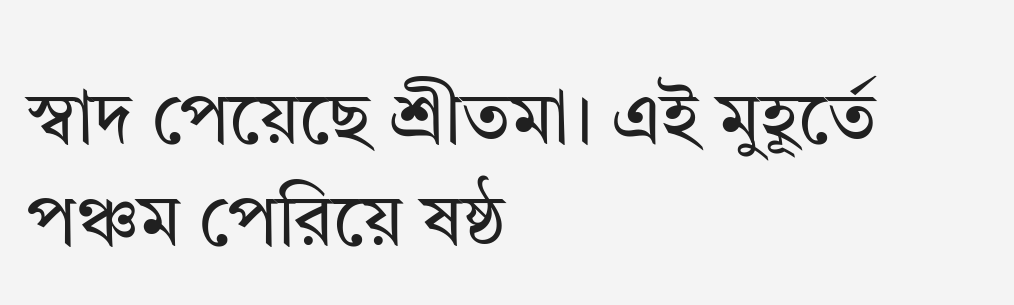স্বাদ পেয়েছে শ্রীতমা। এই মুহূর্তে পঞ্চম পেরিয়ে ষষ্ঠ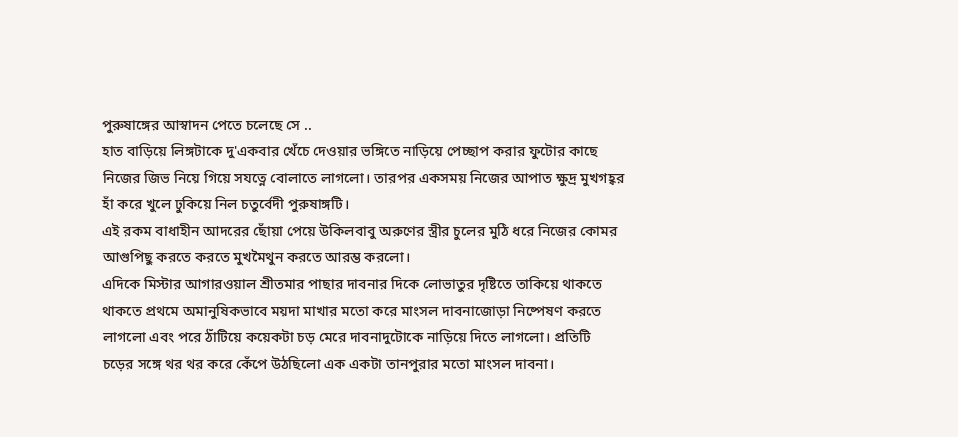পুরুষাঙ্গের আস্বাদন পেতে চলেছে সে ..
হাত বাড়িয়ে লিঙ্গটাকে দু'একবার খেঁচে দেওয়ার ভঙ্গিতে নাড়িয়ে পেচ্ছাপ করার ফুটোর কাছে নিজের জিভ নিয়ে গিয়ে সযত্নে বোলাতে লাগলো। তারপর একসময় নিজের আপাত ক্ষুদ্র মুখগহ্বর হাঁ করে খুলে ঢুকিয়ে নিল চতুর্বেদী পুরুষাঙ্গটি।
এই রকম বাধাহীন আদরের ছোঁয়া পেয়ে উকিলবাবু অরুণের স্ত্রীর চুলের মুঠি ধরে নিজের কোমর আগুপিছু করতে করতে মুখমৈথুন করতে আরম্ভ করলো।
এদিকে মিস্টার আগারওয়াল শ্রীতমার পাছার দাবনার দিকে লোভাতুর দৃষ্টিতে তাকিয়ে থাকতে থাকতে প্রথমে অমানুষিকভাবে ময়দা মাখার মতো করে মাংসল দাবনাজোড়া নিষ্পেষণ করতে লাগলো এবং পরে ঠাঁটিয়ে কয়েকটা চড় মেরে দাবনাদুটোকে নাড়িয়ে দিতে লাগলো। প্রতিটি চড়ের সঙ্গে থর থর করে কেঁপে উঠছিলো এক একটা তানপুরার মতো মাংসল দাবনা।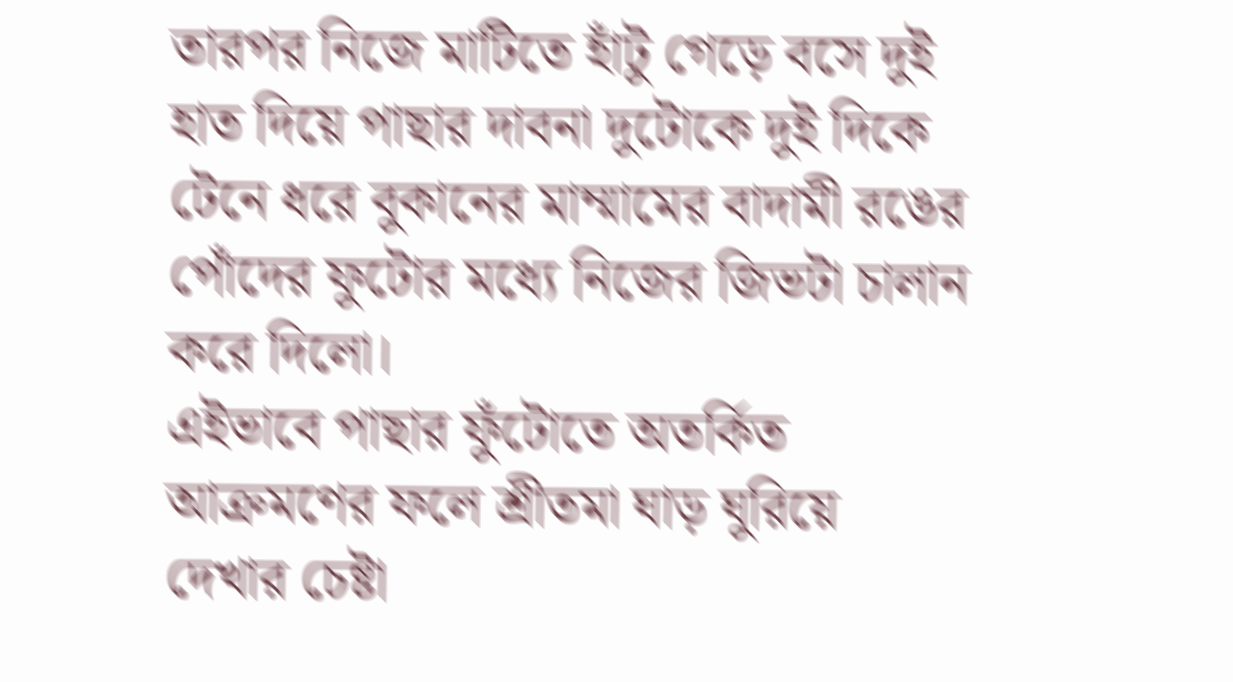তারপর নিজে মাটিতে হাঁটু গেড়ে বসে দুই হাত দিয়ে পাছার দাবনা দুটোকে দুই দিকে টেনে ধরে বুকানের মাম্মামের বাদামী রঙের পোঁদের ফুটোর মধ্যে নিজের জিভটা চালান করে দিলো।
এইভাবে পাছার ফুঁটোতে অতর্কিত আক্রমণের ফলে শ্রীতমা ঘাড় ঘুরিয়ে দেখার চেষ্টা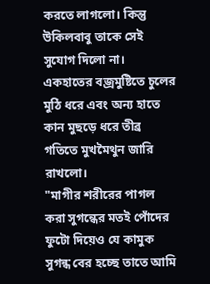করতে লাগলো। কিন্তু উকিলবাবু তাকে সেই সুযোগ দিলো না। একহাতের বজ্রমুষ্টিতে চুলের মুঠি ধরে এবং অন্য হাতে কান মুছড়ে ধরে তীব্র গতিতে মুখমৈথুন জারি রাখলো।
"মাগীর শরীরের পাগল করা সুগন্ধের মতই পোঁদের ফুটো দিয়েও যে কামুক সুগন্ধ বের হচ্ছে তাতে আমি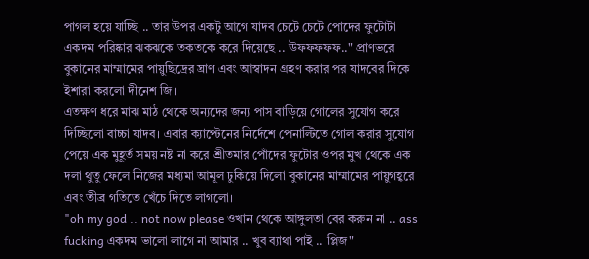পাগল হয়ে যাচ্ছি .. তার উপর একটু আগে যাদব চেটে চেটে পোদের ফুটোটা একদম পরিষ্কার ঝকঝকে তকতকে করে দিয়েছে .. উফফফফফ.." প্রাণভরে বুকানের মাম্মামের পায়ুছিদ্রের ঘ্রাণ এবং আস্বাদন গ্রহণ করার পর যাদবের দিকে ইশারা করলো দীনেশ জি।
এতক্ষণ ধরে মাঝ মাঠ থেকে অন্যদের জন্য পাস বাড়িয়ে গোলের সুযোগ করে দিচ্ছিলো বাচ্চা যাদব। এবার ক্যাপ্টেনের নির্দেশে পেনাল্টিতে গোল করার সুযোগ পেয়ে এক মুহূর্ত সময় নষ্ট না করে শ্রীতমার পোঁদের ফুটোর ওপর মুখ থেকে এক দলা থুতু ফেলে নিজের মধ্যমা আমূল ঢুকিয়ে দিলো বুকানের মাম্মামের পায়ুগহ্বরে এবং তীব্র গতিতে খেঁচে দিতে লাগলো।
"oh my god .. not now please ওখান থেকে আঙ্গুলতা বের করুন না .. ass fucking একদম ভালো লাগে না আমার .. খুব ব্যাথা পাই .. প্লিজ"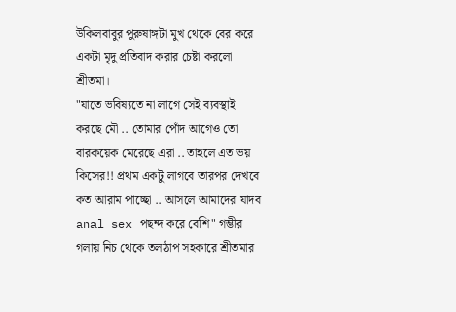উকিলবাবুর পুরুষাঙ্গটা মুখ থেকে বের করে একটা মৃদু প্রতিবাদ করার চেষ্টা করলো শ্রীতমা।
"যাতে ভবিষ্যতে না লাগে সেই ব্যবস্থাই করছে মৌ .. তোমার পোঁদ আগেও তো বারকয়েক মেরেছে এরা .. তাহলে এত ভয় কিসের!! প্রথম একটু লাগবে তারপর দেখবে কত আরাম পাচ্ছো .. আসলে আমাদের যাদব anal sex পছন্দ করে বেশি" গম্ভীর গলায় নিচ থেকে তলঠাপ সহকারে শ্রীতমার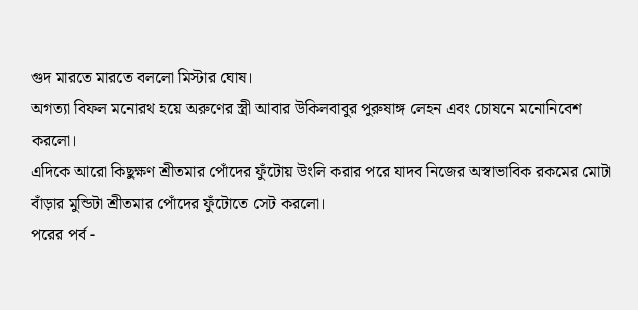গুদ মারতে মারতে বললো মিস্টার ঘোষ।
অগত্যা বিফল মনোরথ হয়ে অরুণের স্ত্রী আবার উকিলবাবুর পুরুষাঙ্গ লেহন এবং চোষনে মনোনিবেশ করলো।
এদিকে আরো কিছুক্ষণ শ্রীতমার পোঁদের ফুঁটোয় উংলি করার পরে যাদব নিজের অস্বাভাবিক রকমের মোটা বাঁড়ার মুন্ডিটা শ্রীতমার পোঁদের ফুঁটোতে সেট করলো।
পরের পর্ব -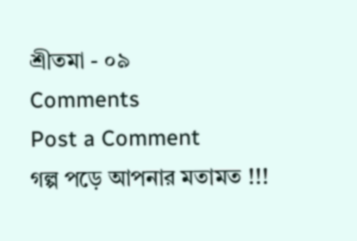শ্রীতমা - ০৯
Comments
Post a Comment
গল্প পড়ে আপনার মতামত !!!